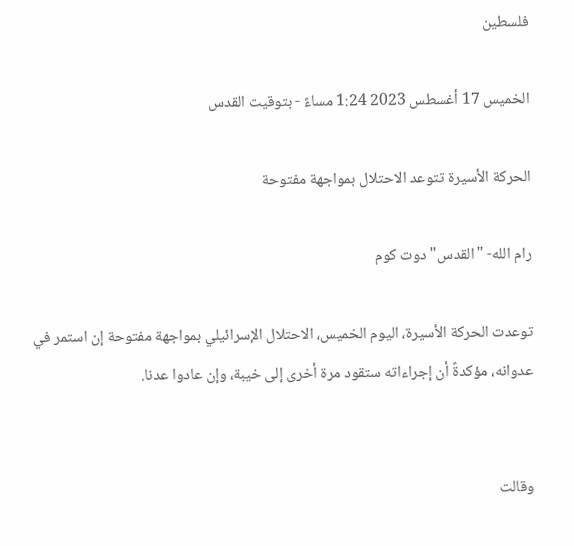فلسطين

الخميس 17 أغسطس 2023 1:24 مساءً - بتوقيت القدس

الحركة الأسيرة تتوعد الاحتلال بمواجهة مفتوحة

رام الله- "القدس" دوت كوم

توعدت الحركة الأسيرة، اليوم الخميس، الاحتلال الإسرائيلي بمواجهة مفتوحة إن استمر في عدوانه، مؤكدةً أن إجراءاته ستقود مرة أخرى إلى خيبة، وإن عادوا عدنا.


وقالت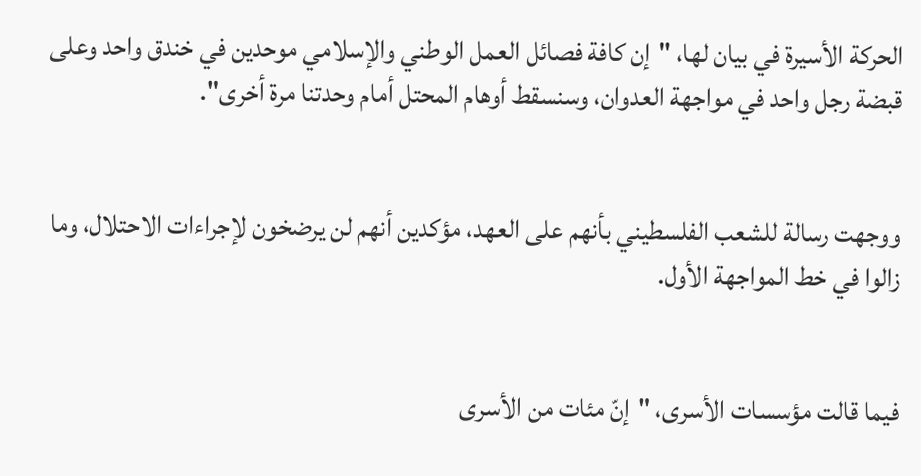الحركة الأسيرة في بيان لها، "إن كافة فصائل العمل الوطني والإسلامي موحدين في خندق واحد وعلى قبضة رجل واحد في مواجهة العدوان، وسنسقط أوهام المحتل أمام وحدتنا مرة أخرى".


ووجهت رسالة للشعب الفلسطيني بأنهم على العهد، مؤكدين أنهم لن يرضخون لإجراءات الاحتلال، وما زالوا في خط المواجهة الأول.


فيما قالت مؤسسات الأسرى، "إنّ مئات من الأسرى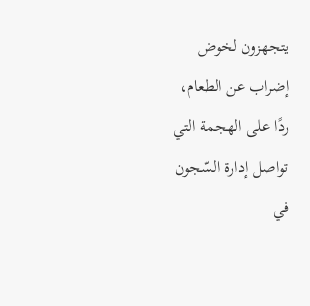يتجهزون لخوض إضراب عن الطعام، ردًا على الهجمة التي تواصل إدارة السّجون في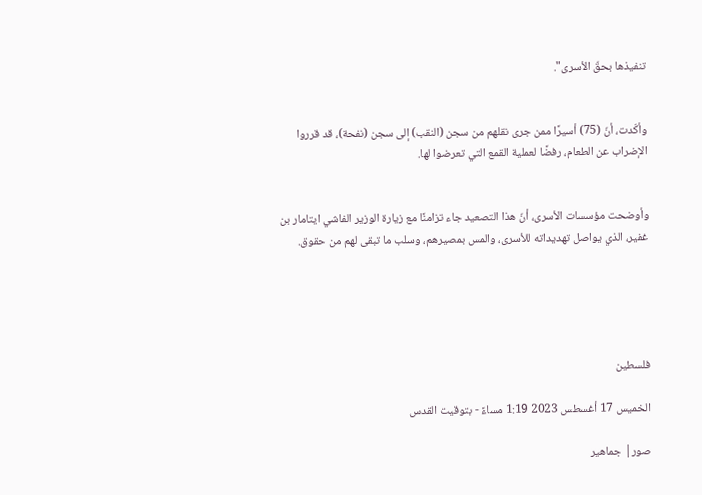تنفيذها بحقّ الأسرى".


وأكّدت، أنّ (75) أسيرًا ممن جرى نقلهم من سجن (النقب) إلى سجن (نفحة)، قد قرروا الإضراب عن الطعام، رفضًا لعملية القمع التي تعرضوا لها.


وأوضحت مؤسسات الأسرى، أنّ هذا التصعيد جاء تزامنًا مع زيارة الوزير الفاشي ايتامار بن غفير، الذي يواصل تهديداته للأسرى، والمس بمصيرهم، وسلب ما تبقى لهم من حقوق.





فلسطين

الخميس 17 أغسطس 2023 1:19 مساءً - بتوقيت القدس

صور| جماهير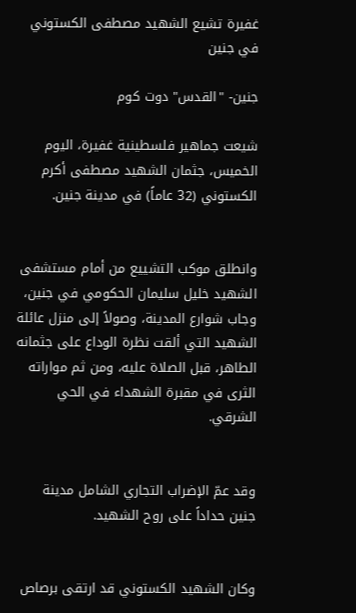غفيرة تشيع الشهيد مصطفى الكستوني في جنين

جنين- "القدس" دوت كوم

شيعت جماهير فلسطينية غفيرة، اليوم الخميس، جثمان الشهيد مصطفى أكرم الكستوني (32 عاماً) في مدينة جنين.


وانطلق موكب التشييع من أمام مستشفى الشهيد خليل سليمان الحكومي في جنين، وجاب شوارع المدينة، وصولاً إلى منزل عائلة الشهيد التي ألقت نظرة الوداع على جثمانه الطاهر، قبل الصلاة عليه، ومن ثم مواراته الثرى في مقبرة الشهداء في الحي الشرقي.


وقد عمّ الإضراب التجاري الشامل مدينة جنين حداداً على روح الشهيد.


وكان الشهيد الكستوني قد ارتقى برصاص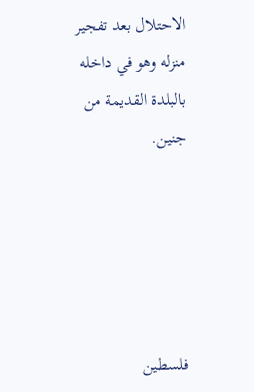الاحتلال بعد تفجير منزله وهو في داخله بالبلدة القديمة من جنين.





فلسطين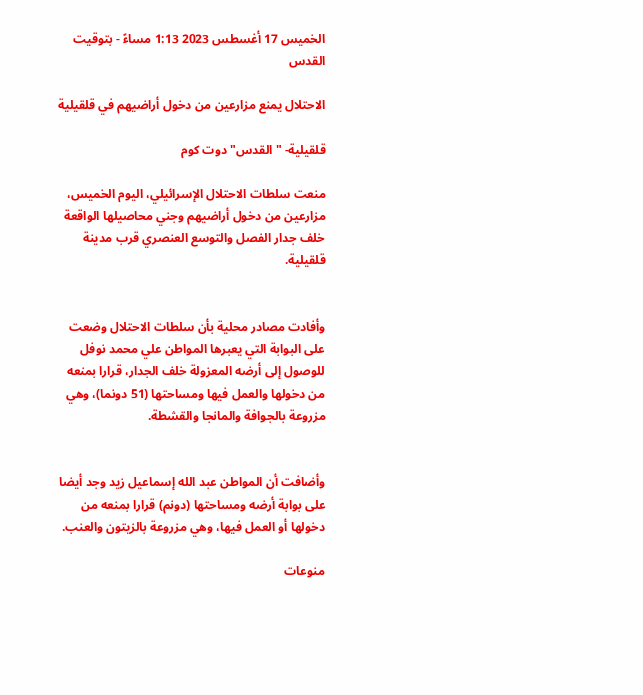الخميس 17 أغسطس 2023 1:13 مساءً - بتوقيت القدس

الاحتلال يمنع مزارعين من دخول أراضيهم في قلقيلية

قلقيلية- "القدس" دوت كوم

منعت سلطات الاحتلال الإسرائيلي، اليوم الخميس، مزارعين من دخول أراضيهم وجني محاصيلها الواقعة خلف جدار الفصل والتوسع العنصري قرب مدينة قلقيلية.


وأفادت مصادر محلية بأن سلطات الاحتلال وضعت على البوابة التي يعبرها المواطن علي محمد نوفل للوصول إلى أرضه المعزولة خلف الجدار، قرارا بمنعه من دخولها والعمل فيها ومساحتها (51 دونما)، وهي مزروعة بالجوافة والمانجا والقشطة.


وأضافت أن المواطن عبد الله إسماعيل زيد وجد أيضا على بوابة أرضه ومساحتها (دونم) قرارا بمنعه من دخولها أو العمل فيها، وهي مزروعة بالزيتون والعنب.

منوعات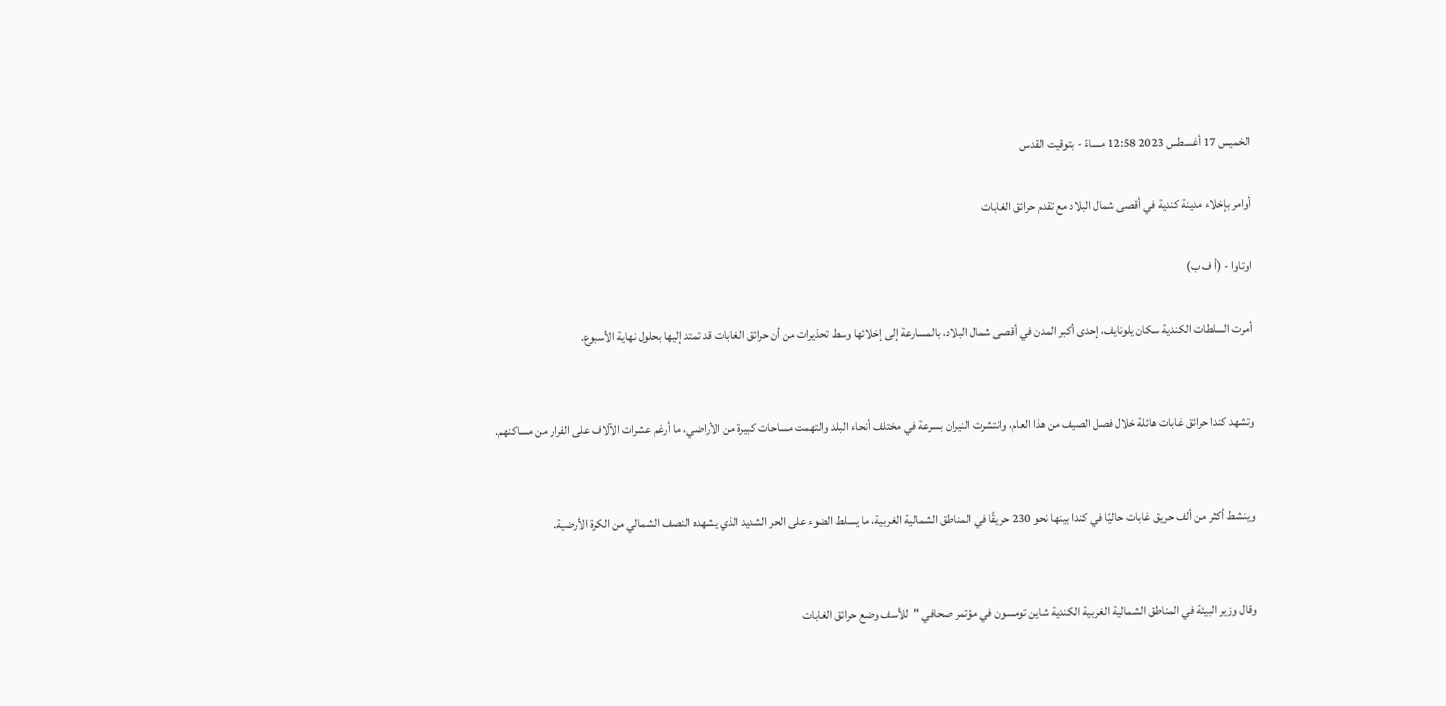الخميس 17 أغسطس 2023 12:58 مساءً - بتوقيت القدس

أوامر بإخلاء مدينة كندية في أقصى شمال البلاد مع تقدم حرائق الغابات

اوتاوا - (أ ف ب)

أمرت السلطات الكندية سكان يلونايف، إحدى أكبر المدن في أقصى شمال البلاد، بالمسارعة إلى إخلائها وسط تحذيرات من أن حرائق الغابات قد تمتد إليها بحلول نهاية الأسبوع.


وتشهد كندا حرائق غابات هائلة خلال فصل الصيف من هذا العام، وانتشرت النيران بسرعة في مختلف أنحاء البلد والتهمت مساحات كبيرة من الأراضي، ما أرغم عشرات الآلاف على الفرار من مساكنهم.


وينشط أكثر من ألف حريق غابات حاليًا في كندا بينها نحو 230 حريقًا في المناطق الشمالية الغربية، ما يسلط الضوء على الحر الشديد الذي يشهده النصف الشمالي من الكرة الأرضية.


وقال وزير البيئة في المناطق الشمالية الغربية الكندية شاين تومسون في مؤتمر صحافي "للأسف وضع حرائق الغابات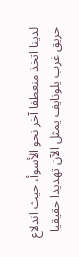لدينا اتخذ منعطفا آخر نحو الأسوأ، حيث اندلاع حريق غرب يلونايف يمثل الآن تهديدا حقيقيا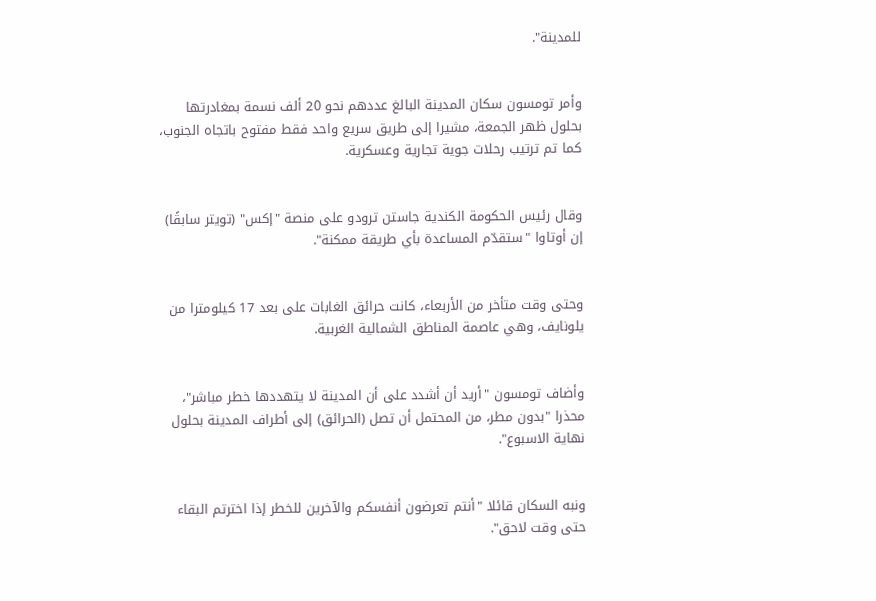للمدينة".


وأمر تومسون سكان المدينة البالغ عددهم نحو 20 ألف نسمة بمغادرتها بحلول ظهر الجمعة، مشيرا إلى طريق سريع واحد فقط مفتوح باتجاه الجنوب، كما تم ترتيب رحلات جوية تجارية وعسكرية.


وقال رئيس الحكومة الكندية جاستن ترودو على منصة "إكس" (تويتر سابقًا) إن أوتاوا "ستقدّم المساعدة بأي طريقة ممكنة".


وحتى وقت متأخر من الأربعاء، كانت حرائق الغابات على بعد 17 كيلومترا من يلونايف، وهي عاصمة المناطق الشمالية الغربية.


وأضاف تومسون "أريد أن أشدد على أن المدينة لا يتهددها خطر مباشر"، محذرا "بدون مطر، من المحتمل أن تصل (الحرائق) إلى أطراف المدينة بحلول نهاية الاسبوع".


ونبه السكان قائلا "أنتم تعرضون أنفسكم والآخرين للخطر إذا اخترتم البقاء حتى وقت لاحق".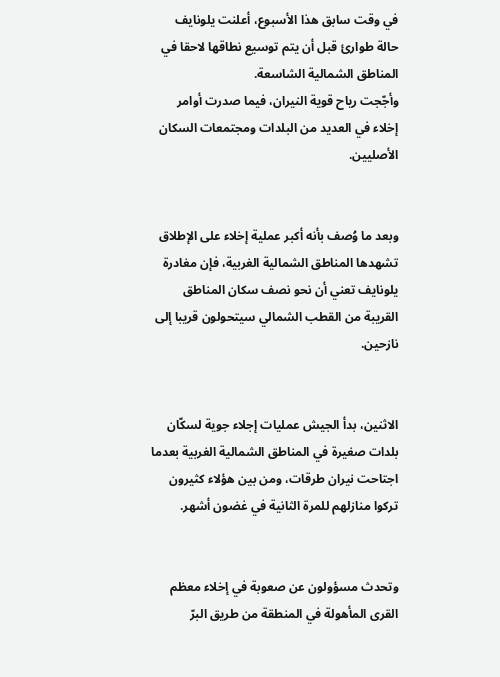في وقت سابق هذا الأسبوع، أعلنت يلونايف حالة طوارئ قبل أن يتم توسيع نطاقها لاحقا في المناطق الشمالية الشاسعة.
وأجّجت رياح قوية النيران، فيما صدرت أوامر إخلاء في العديد من البلدات ومجتمعات السكان الأصليين.


وبعد ما وُصف بأنه أكبر عملية إخلاء على الإطلاق تشهدها المناطق الشمالية الغربية، فإن مغادرة يلونايف تعني أن نحو نصف سكان المناطق القريبة من القطب الشمالي سيتحولون قريبا إلى نازحين.


الاثنين، بدأ الجيش عمليات إجلاء جوية لسكّان بلدات صغيرة في المناطق الشمالية الغربية بعدما اجتاحت نيران طرقات، ومن بين هؤلاء كثيرون تركوا منازلهم للمرة الثانية في غضون أشهر.


وتحدث مسؤولون عن صعوبة في إخلاء معظم القرى المأهولة في المنطقة من طريق البرّ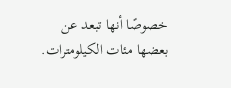خصوصًا أنها تبعد عن بعضها مئات الكيلومترات.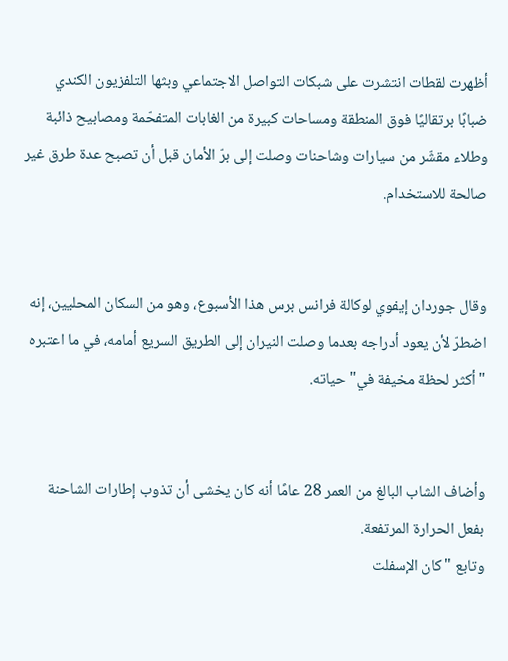أظهرت لقطات انتشرت على شبكات التواصل الاجتماعي وبثها التلفزيون الكندي ضبابًا برتقاليًا فوق المنطقة ومساحات كبيرة من الغابات المتفحّمة ومصابيح ذائبة وطلاء مقشّر من سيارات وشاحنات وصلت إلى برّ الأمان قبل أن تصبح عدة طرق غير صالحة للاستخدام.


وقال جوردان إيفوي لوكالة فرانس برس هذا الأسبوع، وهو من السكان المحليين، إنه اضطرّ لأن يعود أدراجه بعدما وصلت النيران إلى الطريق السريع أمامه، في ما اعتبره "أكثر لحظة مخيفة في" حياته.


وأضاف الشاب البالغ من العمر 28 عامًا أنه كان يخشى أن تذوب إطارات الشاحنة بفعل الحرارة المرتفعة.
وتابع "كان الإسفلت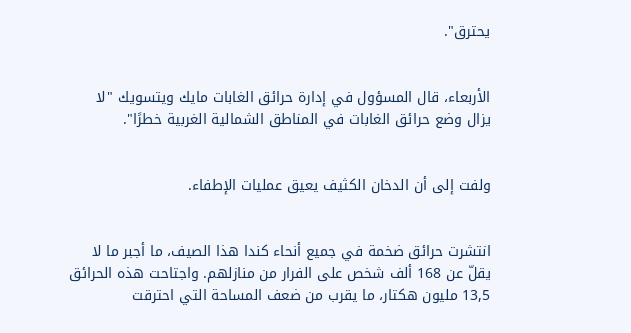يحترق".


الأربعاء، قال المسؤول في إدارة حرائق الغابات مايك ويتسويك "لا يزال وضع حرائق الغابات في المناطق الشمالية الغربية خطرًا".


ولفت إلى أن الدخان الكثيف يعيق عمليات الإطفاء.


انتشرت حرائق ضخمة في جميع أنحاء كندا هذا الصيف، ما أجبر ما لا يقلّ عن 168 ألف شخص على الفرار من منازلهم. واجتاحت هذه الحرائق 13,5 مليون هكتار، ما يقرب من ضعف المساحة التي احترقت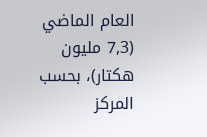العام الماضي (7,3 مليون هكتار)، بحسب المركز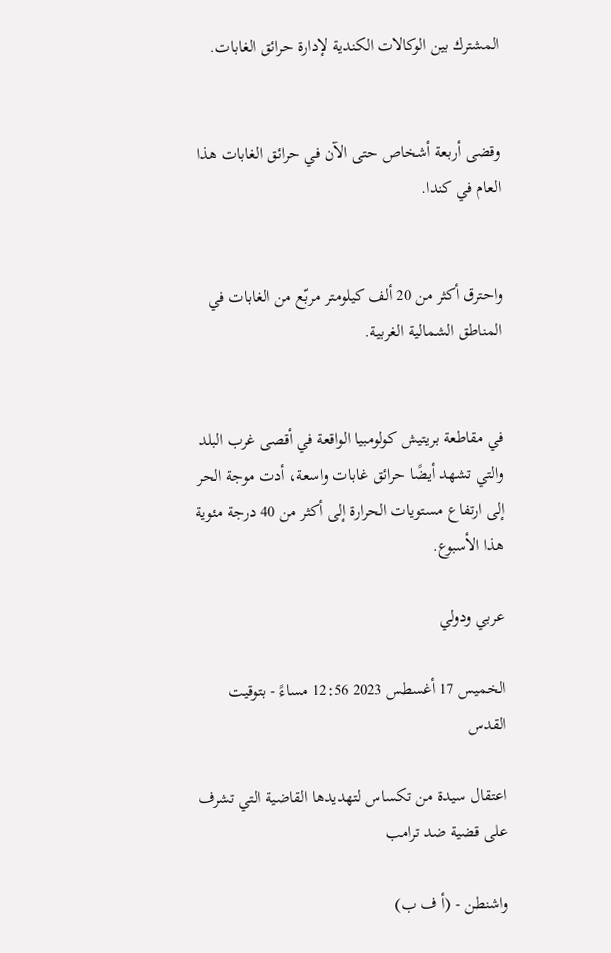المشترك بين الوكالات الكندية لإدارة حرائق الغابات.


وقضى أربعة أشخاص حتى الآن في حرائق الغابات هذا العام في كندا.


واحترق أكثر من 20 ألف كيلومتر مربّع من الغابات في المناطق الشمالية الغربية.


في مقاطعة بريتيش كولومبيا الواقعة في أقصى غرب البلد والتي تشهد أيضًا حرائق غابات واسعة، أدت موجة الحر إلى ارتفاع مستويات الحرارة إلى أكثر من 40 درجة مئوية هذا الأسبوع.

عربي ودولي

الخميس 17 أغسطس 2023 12:56 مساءً - بتوقيت القدس

اعتقال سيدة من تكساس لتهديدها القاضية التي تشرف على قضية ضد ترامب

واشنطن - (أ ف ب)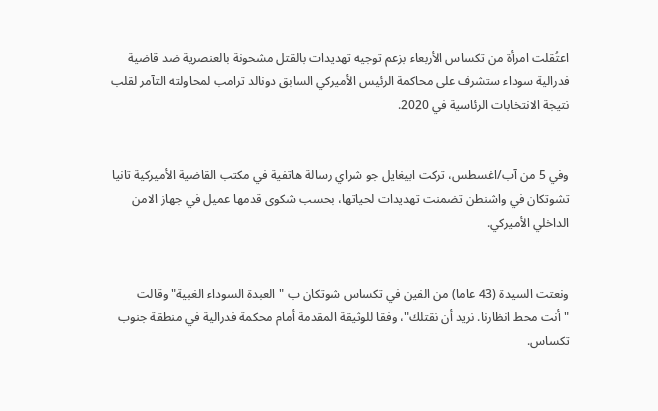اعتُقلت امرأة من تكساس الأربعاء بزعم توجيه تهديدات بالقتل مشحونة بالعنصرية ضد قاضية فدرالية سوداء ستشرف على محاكمة الرئيس الأميركي السابق دونالد ترامب لمحاولته التآمر لقلب نتيجة الانتخابات الرئاسية في 2020.


وفي 5 من آب/اغسطس، تركت ابيغايل جو شراي رسالة هاتفية في مكتب القاضية الأميركية تانيا تشوتكان في واشنطن تضمنت تهديدات لحياتها، بحسب شكوى قدمها عميل في جهاز الامن الداخلي الأميركي.


ونعتت السيدة (43 عاما) من الفين في تكساس شوتكان ب "العبدة السوداء الغبية" وقالت "أنت محط انظارنا. نريد أن نقتلك"، وفقا للوثيقة المقدمة أمام محكمة فدرالية في منطقة جنوب تكساس.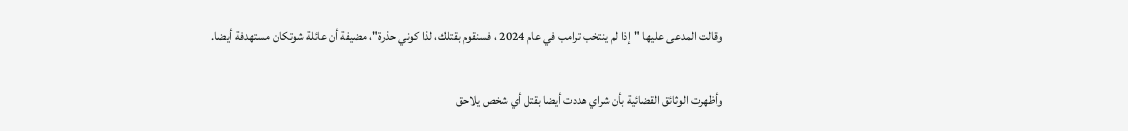وقالت المدعى عليها "إذا لم ينتخب ترامب في عام 2024 ، فسنقوم بقتلك، لذا كوني حذرة"، مضيفة أن عائلة شوتكان مستهدفة أيضا.


وأظهرت الوثائق القضائية بأن شراي هددت أيضا بقتل أي شخص يلاحق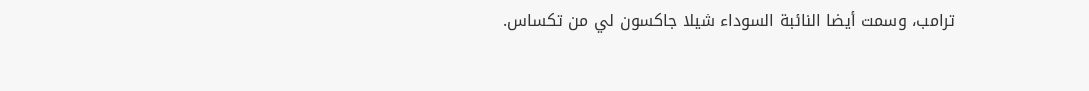ترامب، وسمت أيضا النائبة السوداء شيلا جاكسون لي من تكساس.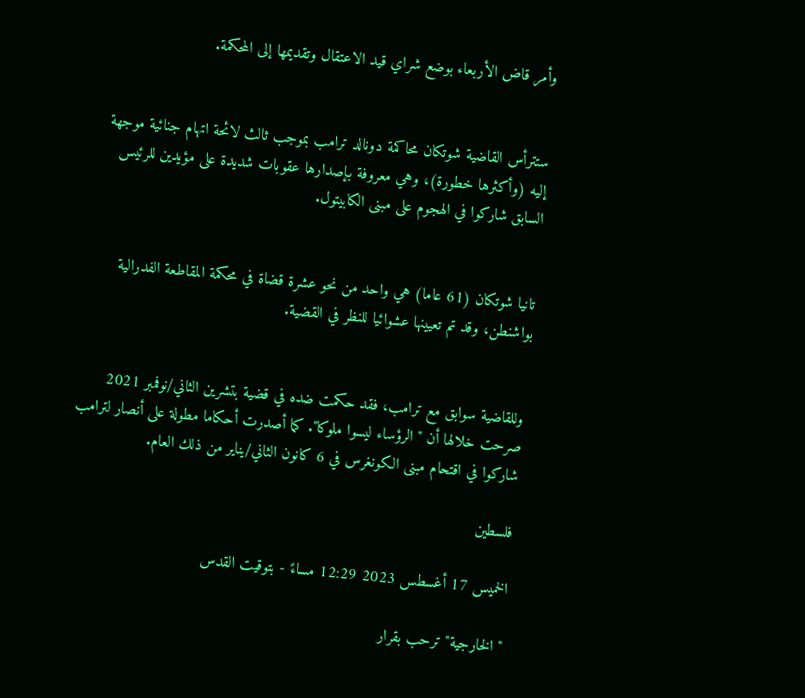وأمر قاض الأربعاء بوضع شراي قيد الاعتقال وتقديمها إلى المحكمة.


ستترأس القاضية شوتكان محاكمة دونالد ترامب بموجب ثالث لائحة اتهام جنائية موجهة إليه (وأكثرها خطورة)، وهي معروفة بإصدارها عقوبات شديدة على مؤيدين للرئيس السابق شاركوا في الهجوم على مبنى الكابيتول.


تانيا شوتكان (61 عاما) هي واحد من نحو عشرة قضاة في محكمة المقاطعة الفدرالية بواشنطن، وقد تم تعيينها عشوائيا للنظر في القضية.


وللقاضية سوابق مع ترامب، فقد حكمت ضده في قضية بتشرين الثاني/نوفمبر 2021 صرحت خلالها أن "الرؤساء ليسوا ملوكا". كما أصدرت أحكاما مطولة على أنصار لترامب شاركوا في اقتحام مبنى الكونغرس في 6 كانون الثاني/يناير من ذلك العام.

فلسطين

الخميس 17 أغسطس 2023 12:29 مساءً - بتوقيت القدس

"الخارجية" ترحب بقرار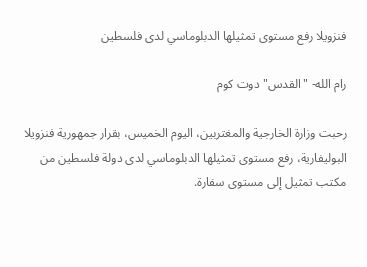فنزويلا رفع مستوى تمثيلها الدبلوماسي لدى فلسطين

رام الله- "القدس" دوت كوم

رحبت وزارة الخارجية والمغتربين، اليوم الخميس، بقرار جمهورية فنزويلا البوليفارية، رفع مستوى تمثيلها الدبلوماسي لدى دولة فلسطين من مكتب تمثيل إلى مستوى سفارة.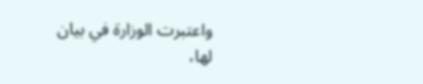واعتبرت الوزارة في بيان لها،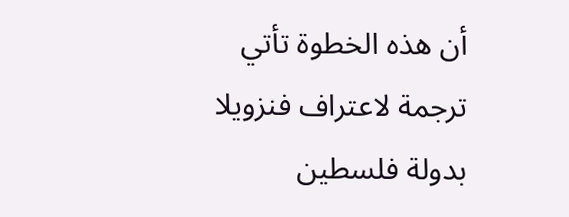أن هذه الخطوة تأتي ترجمة لاعتراف فنزويلا بدولة فلسطين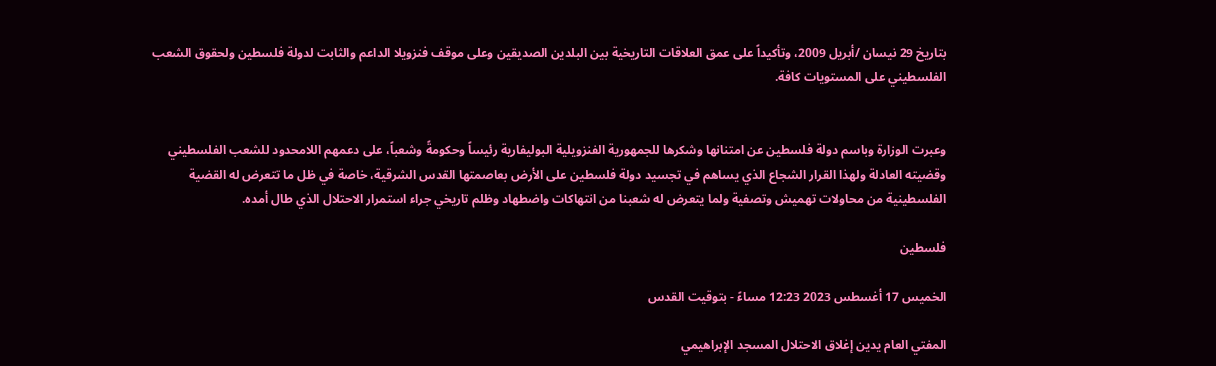بتاريخ 29 نيسان /أبريل 2009، وتأكيداً على عمق العلاقات التاريخية بين البلدين الصديقين وعلى موقف فنزويلا الداعم والثابت لدولة فلسطين ولحقوق الشعب الفلسطيني على المستويات كافة.


وعبرت الوزارة وباسم دولة فلسطين عن امتنانها وشكرها للجمهورية الفنزويلية البوليفارية رئيساً وحكومةً وشعباً، على دعمهم اللامحدود للشعب الفلسطيني وقضيته العادلة ولهذا القرار الشجاع الذي يساهم في تجسيد دولة فلسطين على الأرض بعاصمتها القدس الشرقية، خاصة في ظل ما تتعرض له القضية الفلسطينية من محاولات تهميش وتصفية ولما يتعرض له شعبنا من انتهاكات واضطهاد وظلم تاريخي جراء استمرار الاحتلال الذي طال أمده.

فلسطين

الخميس 17 أغسطس 2023 12:23 مساءً - بتوقيت القدس

المفتي العام يدين إغلاق الاحتلال المسجد الإبراهيمي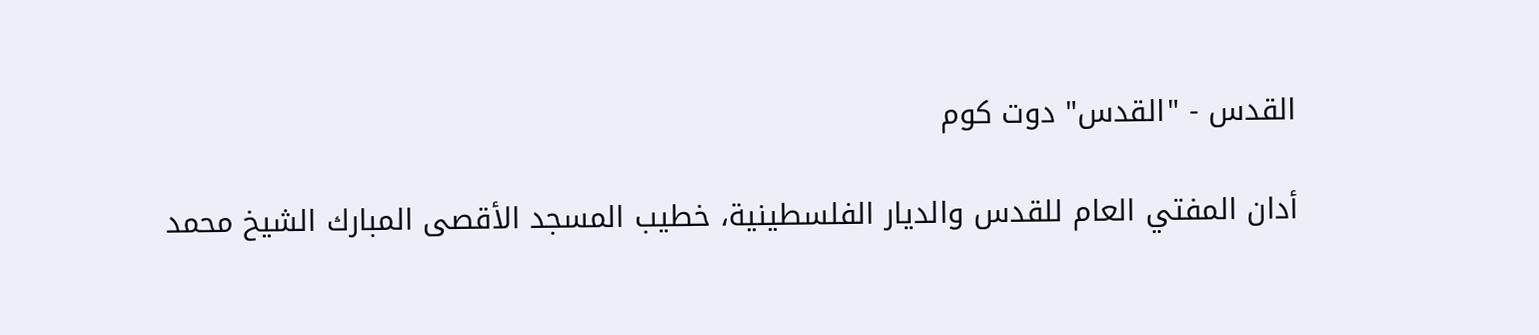القدس - "القدس" دوت كوم

أدان المفتي العام للقدس والديار الفلسطينية، خطيب المسجد الأقصى المبارك الشيخ محمد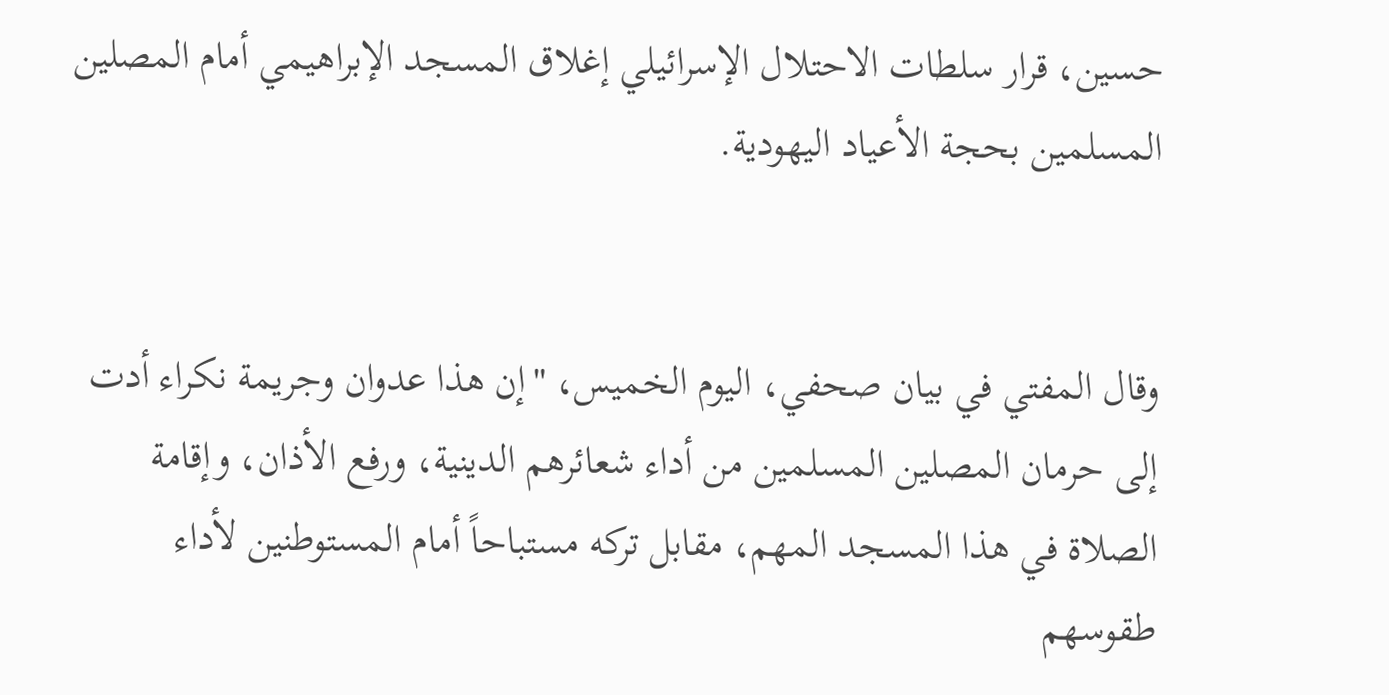حسين، قرار سلطات الاحتلال الإسرائيلي إغلاق المسجد الإبراهيمي أمام المصلين المسلمين بحجة الأعياد اليهودية.


وقال المفتي في بيان صحفي، اليوم الخميس، "إن هذا عدوان وجريمة نكراء أدت إلى حرمان المصلين المسلمين من أداء شعائرهم الدينية، ورفع الأذان، وإقامة الصلاة في هذا المسجد المهم، مقابل تركه مستباحاً أمام المستوطنين لأداء طقوسهم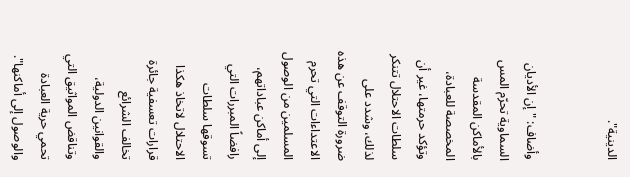الدينية".


وأضاف: "إن الأديان السماوية تحرّم المس بالأماكن المقدسة المخصصة للعبادة، وتؤكد حرمتها، غير أن سلطات الاحتلال تتنكر لذلك، وشدد على ضرورة التوقف عن هذه الاعتداءات التي تحرم المسلمين من الوصول إلى أماكن عباداتهم، رافضاً المبررات التي تسوقها سلطات الاحتلال لاتخاذ هكذا قرارات تعسفية جائرة تخالف الشرائع والقوانين الدولية، وتناقض المواثيق التي تحمي حرية العبادة والوصول إلى أماكنها".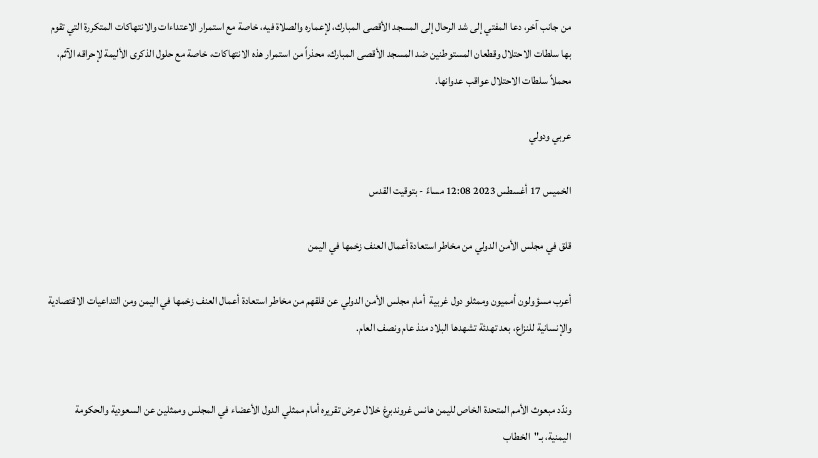من جانب آخر، دعا المفتي إلى شد الرحال إلى المسجد الأقصى المبارك، لإعماره والصلاة فيه، خاصة مع استمرار الاعتداءات والانتهاكات المتكررة التي تقوم بها سلطات الاحتلال وقطعان المستوطنين ضد المسجد الأقصى المبارك، محذراً من استمرار هذه الانتهاكات، خاصة مع حلول الذكرى الأليمة لإحراقه الآثم، محملاً سلطات الاحتلال عواقب عدوانها.

عربي ودولي

الخميس 17 أغسطس 2023 12:08 مساءً - بتوقيت القدس

قلق في مجلس الأمن الدولي من مخاطر استعادة أعمال العنف زخمها في اليمن

أعرب مسؤولون أمميون وممثلو دول غربية  أمام مجلس الأمن الدولي عن قلقهم من مخاطر استعادة أعمال العنف زخمها في اليمن ومن التداعيات الاقتصادية والإنسانية للنزاع، بعد تهدئة تشهدها البلاد منذ عام ونصف العام.


وندّد مبعوث الأمم المتحدة الخاص لليمن هانس غروندبرغ خلال عرض تقريره أمام ممثلي الدول الأعضاء في المجلس وممثلين عن السعودية والحكومة اليمنية، بـ"الخطاب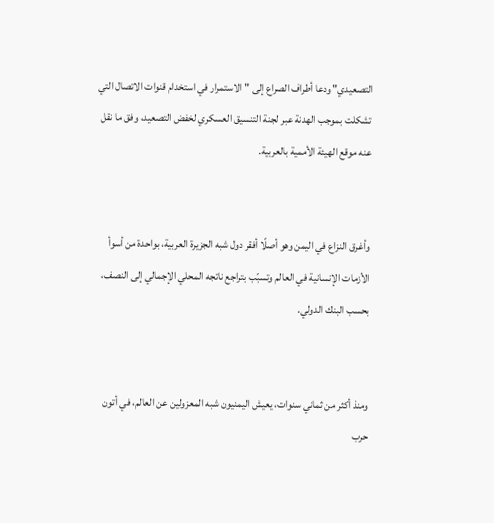التصعيدي" ودعا أطراف الصراع إلى "الاستمرار في استخدام قنوات الاتصال التي تشكلت بموجب الهدنة عبر لجنة التنسيق العسكري لخفض التصعيد، وفق ما نقل عنه موقع الهيئة الأممية بالعربية.


وأغرق النزاع في اليمن وهو أصلًا أفقر دول شبه الجزيرة العربية، بواحدة من أسوأ الأزمات الإنسانية في العالم وتسبّب بتراجع ناتجه المحلي الإجمالي إلى النصف، بحسب البنك الدولي.


ومنذ أكثر من ثماني سنوات، يعيش اليمنيون شبه المعزولين عن العالم، في أتون حرب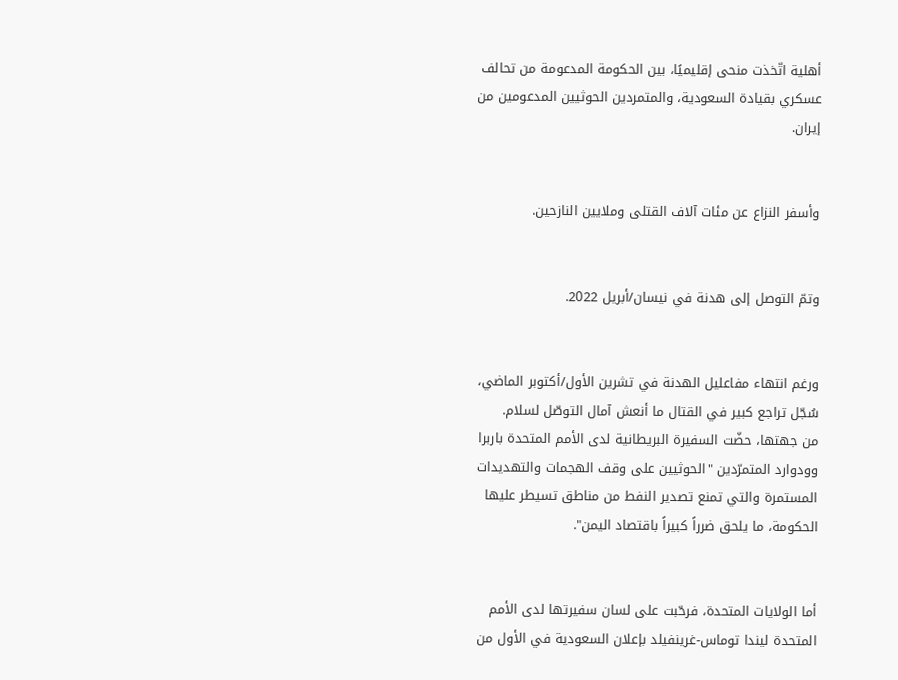أهلية اتّخذت منحى إقليميًا، بين الحكومة المدعومة من تحالف عسكري بقيادة السعودية، والمتمردين الحوثيين المدعومين من إيران.


وأسفر النزاع عن مئات آلاف القتلى وملايين النازحين.


وتمّ التوصل إلى هدنة في نيسان/أبريل 2022.


ورغم انتهاء مفاعليل الهدنة في تشرين الأول/أكتوبر الماضي، سُجّل تراجع كبير في القتال ما أنعش آمال التوصّل لسلام.
من جهتها، حضّت السفيرة البريطانية لدى الأمم المتحدة باربرا وودوارد المتمرّدين "الحوثيين على وقف الهجمات والتهديدات المستمرة والتي تمنع تصدير النفط من مناطق تسيطر عليها الحكومة، ما يلحق ضرراً كبيراً باقتصاد اليمن".


أما الولايات المتحدة، فرحّبت على لسان سفيرتها لدى الأمم المتحدة ليندا توماس-غرينفيلد بإعلان السعودية في الأول من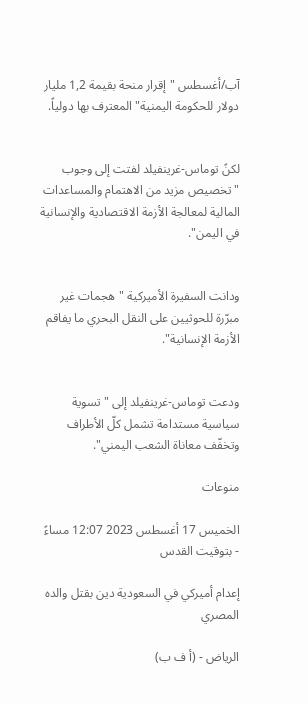آب/أغسطس "إقرار منحة بقيمة 1,2 مليار دولار للحكومة اليمنية" المعترف بها دولياً.


لكنً توماس-غرينفيلد لفتت إلى وجوب "تخصيص مزيد من الاهتمام والمساعدات المالية لمعالجة الأزمة الاقتصادية والإنسانية في اليمن".


ودانت السفيرة الأميركية "هجمات غير مبرّرة للحوثيين على النقل البحري ما يفاقم الأزمة الإنسانية".


ودعت توماس-غرينفيلد إلى "تسوية سياسية مستدامة تشمل كلّ الأطراف وتخفّف معاناة الشعب اليمني".

منوعات

الخميس 17 أغسطس 2023 12:07 مساءً - بتوقيت القدس

إعدام أميركي في السعودية دين بقتل والده المصري

الرياض - (أ ف ب)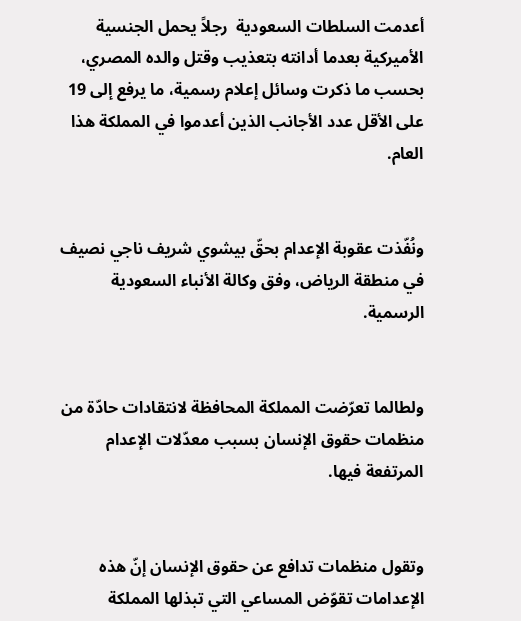أعدمت السلطات السعودية  رجلاً يحمل الجنسية الأميركية بعدما أدانته بتعذيب وقتل والده المصري، بحسب ما ذكرت وسائل إعلام رسمية، ما يرفع إلى 19 على الأقل عدد الأجانب الذين أعدموا في المملكة هذا العام.


ونُفّذت عقوبة الإعدام بحقّ بيشوي شريف ناجي نصيف في منطقة الرياض، وفق وكالة الأنباء السعودية الرسمية.


ولطالما تعرّضت المملكة المحافظة لانتقادات حادّة من منظمات حقوق الإنسان بسبب معدّلات الإعدام المرتفعة فيها.


وتقول منظمات تدافع عن حقوق الإنسان إنّ هذه الإعدامات تقوّض المساعي التي تبذلها المملكة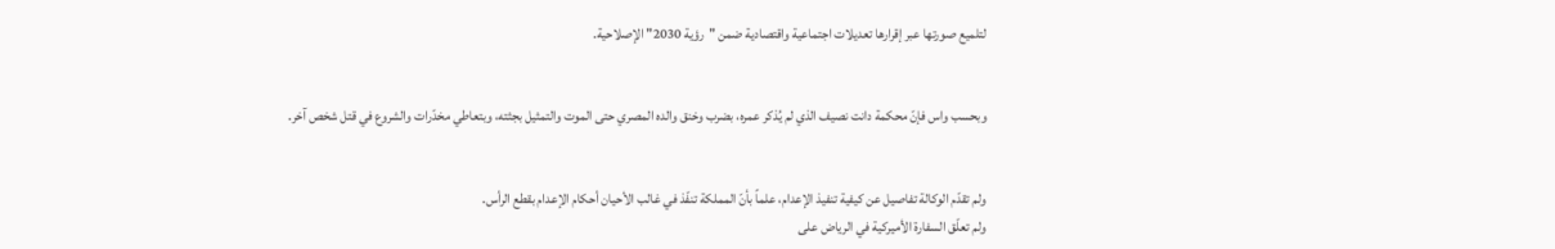لتلميع صورتها عبر إقرارها تعديلات اجتماعية واقتصادية ضمن "رؤية 2030" الإصلاحية.


وبحسب واس فإنّ محكمة دانت نصيف الذي لم يُذكر عمره، بضرب وخنق والده المصري حتى الموت والتمثيل بجثته، وبتعاطي مخدّرات والشروع في قتل شخص آخر.


ولم تقدّم الوكالة تفاصيل عن كيفية تنفيذ الإعدام، علماً بأنّ المملكة تنفّذ في غالب الأحيان أحكام الإعدام بقطع الرأس.
ولم تعلّق السفارة الأميركية في الرياض على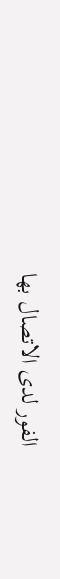الفور لدى الاتصال بها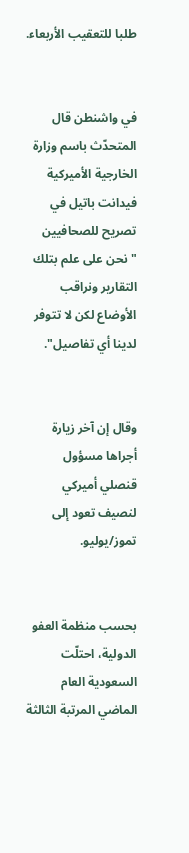طلبا للتعقيب الأربعاء.


في واشنطن قال المتحدّث باسم وزارة الخارجية الأميركية فيدانت باتيل في تصريح للصحافيين "نحن على علم بتلك التقارير ونراقب الأوضاع لكن لا تتوفر لدينا أي تفاصيل".


وقال إن آخر زيارة أجراها مسؤول قنصلي أميركي لنصيف تعود إلى تموز/يوليو.


بحسب منظمة العفو الدولية، احتلّت السعودية العام الماضي المرتبة الثالثة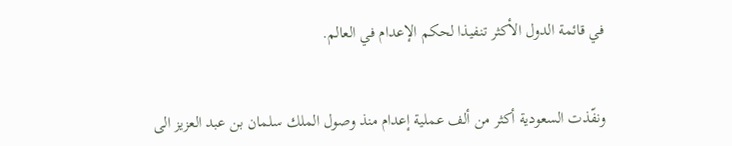في قائمة الدول الأكثر تنفيذا لحكم الإعدام في العالم.


ونفّذت السعودية أكثر من ألف عملية إعدام منذ وصول الملك سلمان بن عبد العزيز الى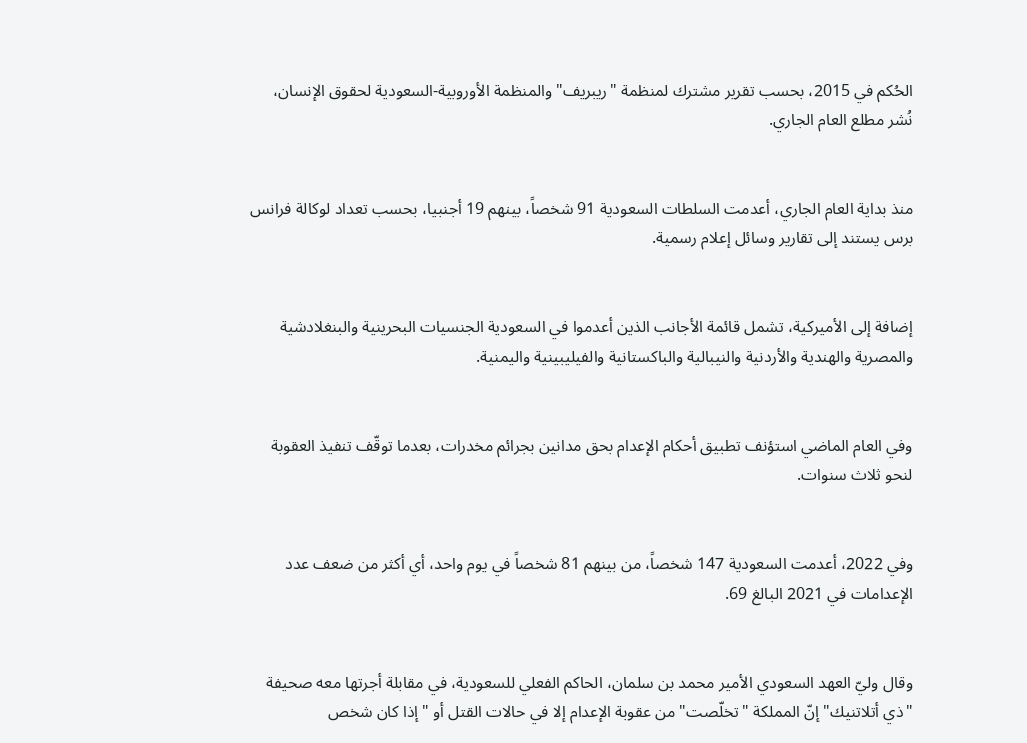الحُكم في 2015، بحسب تقرير مشترك لمنظمة "ريبريف" والمنظمة الأوروبية-السعودية لحقوق الإنسان، نُشر مطلع العام الجاري.


منذ بداية العام الجاري، أعدمت السلطات السعودية 91 شخصاً، بينهم 19 أجنبيا، بحسب تعداد لوكالة فرانس برس يستند إلى تقارير وسائل إعلام رسمية.


إضافة إلى الأميركية، تشمل قائمة الأجانب الذين أعدموا في السعودية الجنسيات البحرينية والبنغلادشية والمصرية والهندية والأردنية والنيبالية والباكستانية والفيليبينية واليمنية.


وفي العام الماضي استؤنف تطبيق أحكام الإعدام بحق مدانين بجرائم مخدرات، بعدما توقّف تنفيذ العقوبة لنحو ثلاث سنوات.


وفي 2022، أعدمت السعودية 147 شخصاً، من بينهم 81 شخصاً في يوم واحد، أي أكثر من ضعف عدد الإعدامات في 2021 البالغ 69.


وقال وليّ العهد السعودي الأمير محمد بن سلمان، الحاكم الفعلي للسعودية، في مقابلة أجرتها معه صحيفة "ذي أتلاتنيك" إنّ المملكة "تخلّصت" من عقوبة الإعدام إلا في حالات القتل أو "إذا كان شخص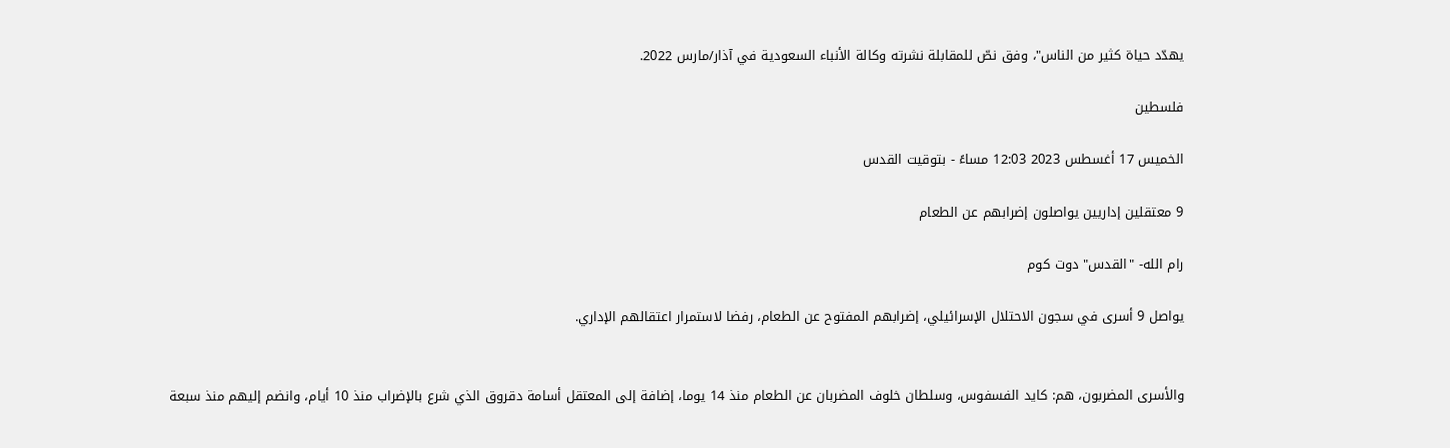يهدّد حياة كثير من الناس"، وفق نصّ للمقابلة نشرته وكالة الأنباء السعودية في آذار/مارس 2022.

فلسطين

الخميس 17 أغسطس 2023 12:03 مساءً - بتوقيت القدس

9 معتقلين إداريين يواصلون إضرابهم عن الطعام

رام الله- "القدس" دوت كوم

يواصل 9 أسرى في سجون الاحتلال الإسرائيلي، إضرابهم المفتوح عن الطعام، رفضا لاستمرار اعتقالهم الإداري.


والأسرى المضربون، هم: كايد الفسفوس، وسلطان خلوف المضربان عن الطعام منذ 14 يوما، إضافة إلى المعتقل أسامة دقروق الذي شرع بالإضراب منذ 10 أيام، وانضم إليهم منذ سبعة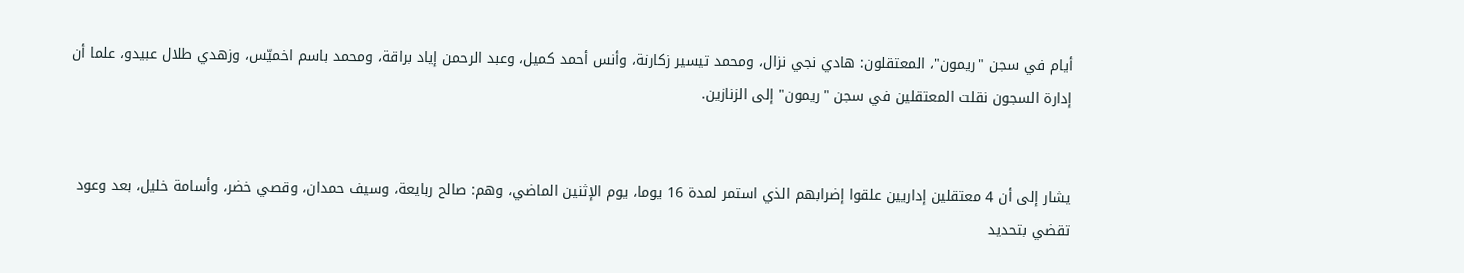أيام في سجن "ريمون"، المعتقلون: هادي نجي نزال، ومحمد تيسير زكارنة، وأنس أحمد كميل، وعبد الرحمن إياد براقة، ومحمد باسم اخميّس، وزهدي طلال عبيدو، علما أن إدارة السجون نقلت المعتقلين في سجن "ريمون" إلى الزنازين.


يشار إلى أن 4 معتقلين إداريين علقوا إضرابهم الذي استمر لمدة 16 يوما، يوم الإثنين الماضي، وهم: صالح ربايعة، وسيف حمدان، وقصي خضر، وأسامة خليل، بعد وعود تقضي بتحديد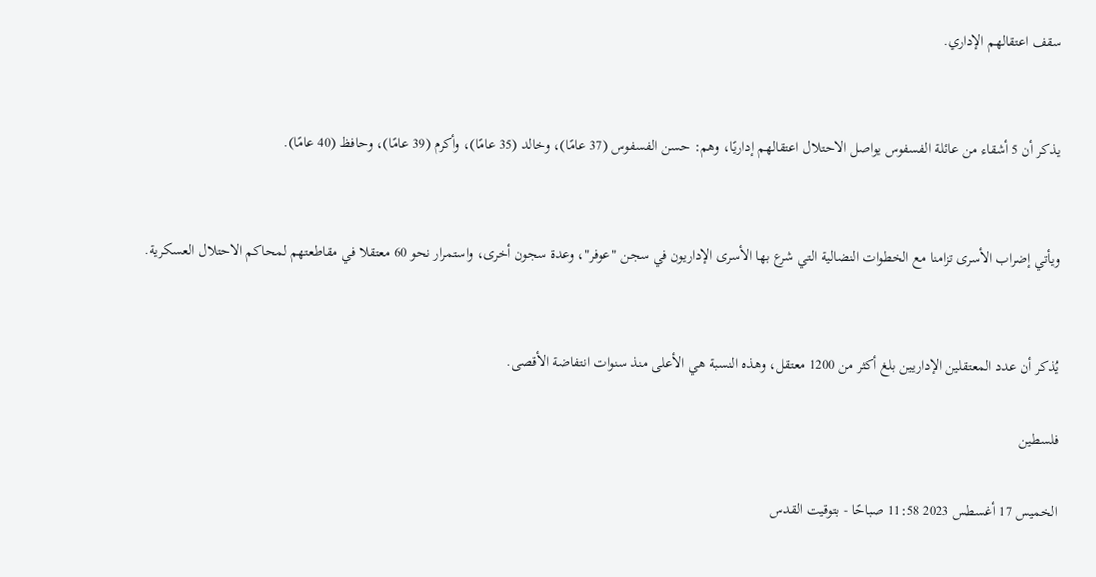سقف اعتقالهم الإداري.


يذكر أن 5 أشقاء من عائلة الفسفوس يواصل الاحتلال اعتقالهم إداريًا، وهم: حسن الفسفوس (37 عامًا)، وخالد (35 عامًا)، وأكرم (39 عامًا)، وحافظ (40 عامًا).


ويأتي إضراب الأسرى تزامنا مع الخطوات النضالية التي شرع بها الأسرى الإداريون في سجن "عوفر"، وعدة سجون أخرى، واستمرار نحو 60 معتقلا في مقاطعتهم لمحاكم الاحتلال العسكرية.


يُذكر أن عدد المعتقلين الإداريين بلغ أكثر من 1200 معتقل، وهذه النسبة هي الأعلى منذ سنوات انتفاضة الأقصى.

فلسطين

الخميس 17 أغسطس 2023 11:58 صباحًا - بتوقيت القدس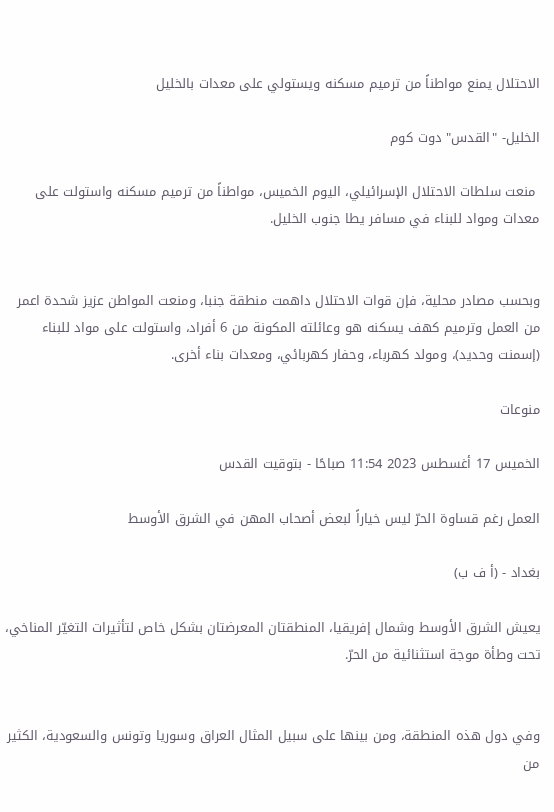الاحتلال يمنع مواطناً من ترميم مسكنه ويستولي على معدات بالخليل

الخليل- "القدس" دوت كوم

 منعت سلطات الاحتلال الإسرائيلي، اليوم الخميس، مواطناً من ترميم مسكنه واستولت على معدات ومواد للبناء في مسافر يطا جنوب الخليل.


وبحسب مصادر محلية، فإن قوات الاحتلال داهمت منطقة جنبا، ومنعت المواطن عزيز شحدة اعمر من العمل وترميم كهف يسكنه هو وعائلته المكونة من 6 أفراد، واستولت على مواد للبناء (إسمنت وحديد)، ومولد كهرباء، وحفار كهربائي، ومعدات بناء أخرى.

منوعات

الخميس 17 أغسطس 2023 11:54 صباحًا - بتوقيت القدس

العمل رغم قساوة الحرّ ليس خياراً لبعض أصحاب المهن في الشرق الأوسط

بغداد - (أ ف ب)

يعيش الشرق الأوسط وشمال إفريقيا، المنطقتان المعرضتان بشكل خاص لتأثيرات التغيّر المناخي، تحت وطأة موجة استثنائية من الحرّ.


وفي دول هذه المنطقة، ومن بينها على سبيل المثال العراق وسوريا وتونس والسعودية، الكثير من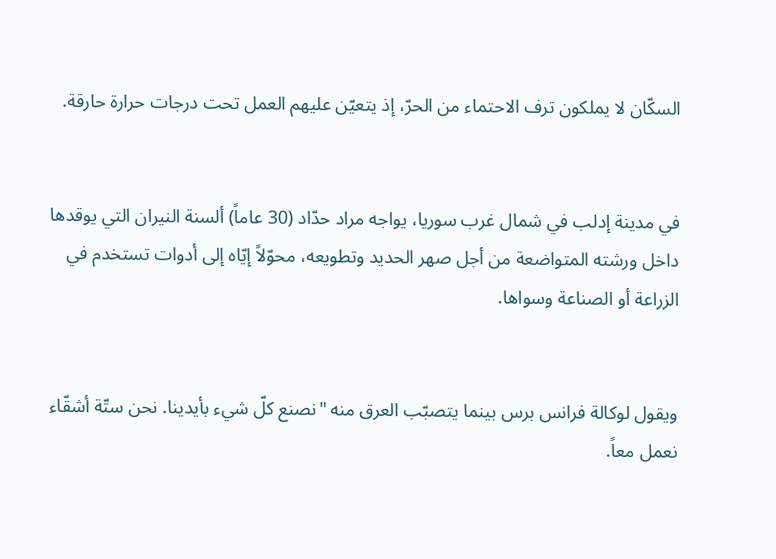السكّان لا يملكون ترف الاحتماء من الحرّ، إذ يتعيّن عليهم العمل تحت درجات حرارة حارقة.


في مدينة إدلب في شمال غرب سوريا، يواجه مراد حدّاد (30 عاماً) ألسنة النيران التي يوقدها داخل ورشته المتواضعة من أجل صهر الحديد وتطويعه، محوّلاً إيّاه إلى أدوات تستخدم في الزراعة أو الصناعة وسواها.


ويقول لوكالة فرانس برس بينما يتصبّب العرق منه "نصنع كلّ شيء بأيدينا. نحن ستّة أشقّاء نعمل معاً.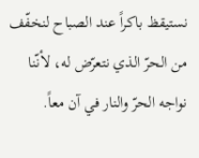نستيقظ باكراً عند الصباح لنخفّف من الحرّ الذي نتعرّض له، لأنّنا نواجه الحرّ والنار في آن معاً.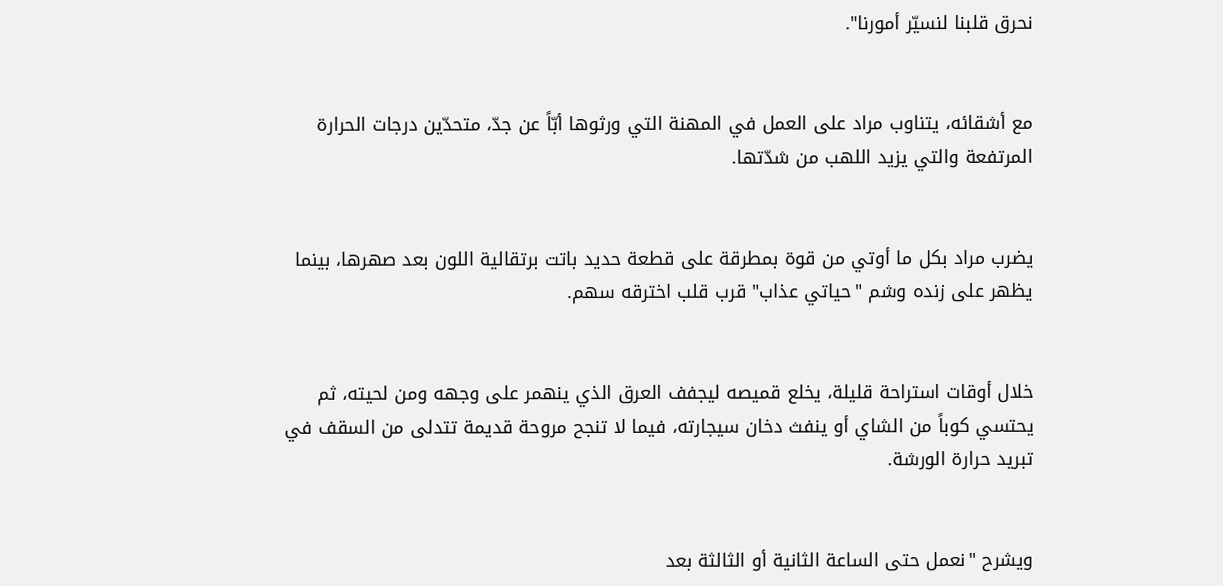نحرق قلبنا لنسيّر أمورنا".


مع أشقائه، يتناوب مراد على العمل في المهنة التي ورثوها أبّاً عن جدّ، متحدّين درجات الحرارة المرتفعة والتي يزيد اللهب من شدّتها.


يضرب مراد بكل ما أوتي من قوة بمطرقة على قطعة حديد باتت برتقالية اللون بعد صهرها، بينما يظهر على زنده وشم "حياتي عذاب" قرب قلب اخترقه سهم.


خلال أوقات استراحة قليلة، يخلع قميصه ليجفف العرق الذي ينهمر على وجهه ومن لحيته، ثم يحتسي كوباً من الشاي أو ينفث دخان سيجارته، فيما لا تنجح مروحة قديمة تتدلى من السقف في تبريد حرارة الورشة.


ويشرح "نعمل حتى الساعة الثانية أو الثالثة بعد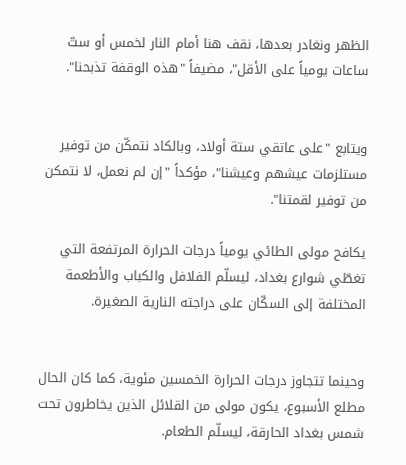الظهر ونغادر بعدها، نقف هنا أمام النار لخمس أو ستّ ساعات يومياً على الأقل"، مضيفاً "هذه الوقفة تذبحنا".


ويتابع "على عاتقي ستة أولاد، وبالكاد نتمكّن من توفير مستلزمات عيشهم وعيشنا"، مؤكداً "إن لم نعمل، لا نتمكن من توفير لقمتنا".

يكافح مولى الطائي يومياً درجات الحرارة المرتفعة التي تغطّي شوارع بغداد، ليسلّم الفلافل والكباب والأطعمة المختلفة إلى السكّان على دراجته النارية الصغيرة.


وحينما تتجاوز درجات الحرارة الخمسين مئوية، كما كان الحال مطلع الأسبوع، يكون مولى من القلائل الذين يخاطرون تحت شمس بغداد الحارقة، ليسلّم الطعام.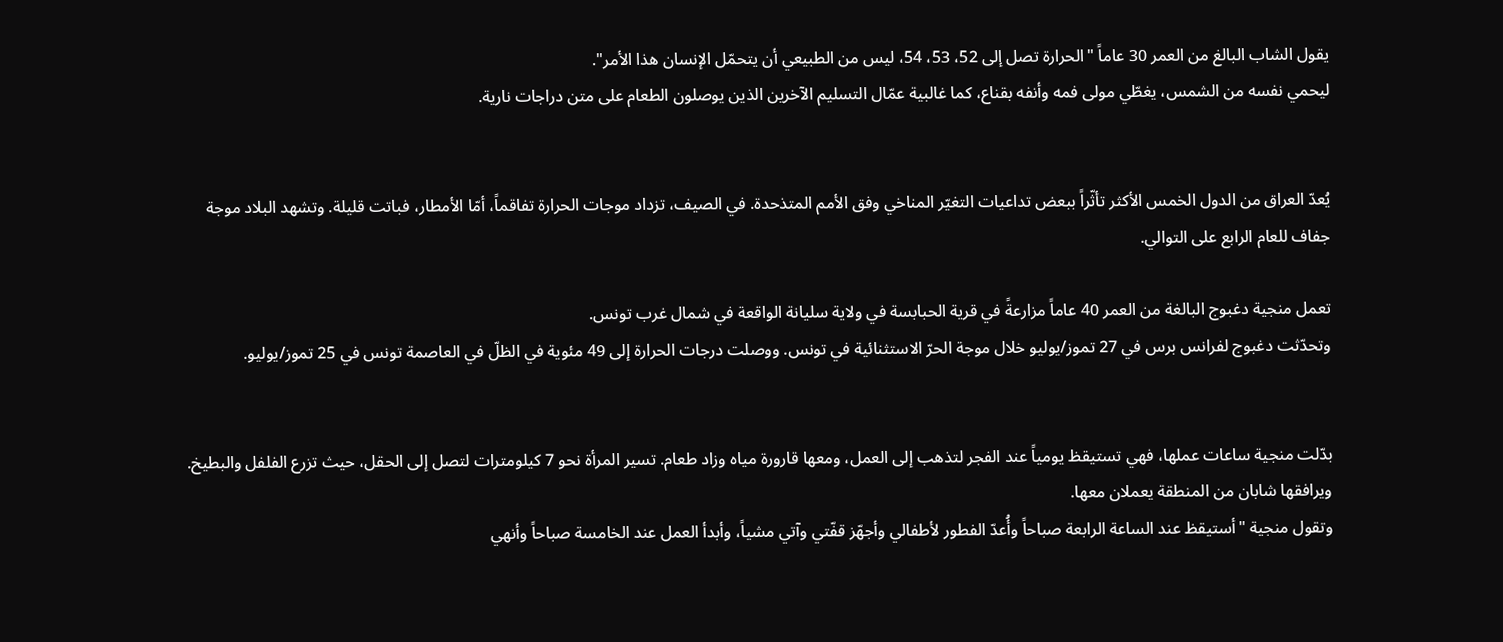يقول الشاب البالغ من العمر 30 عاماً "الحرارة تصل إلى 52، 53، 54، ليس من الطبيعي أن يتحمّل الإنسان هذا الأمر".
ليحمي نفسه من الشمس، يغطّي مولى فمه وأنفه بقناع، كما غالبية عمّال التسليم الآخرين الذين يوصلون الطعام على متن دراجات نارية.


يُعدّ العراق من الدول الخمس الأكثر تأثّراً ببعض تداعيات التغيّر المناخي وفق الأمم المتذحدة. في الصيف، تزداد موجات الحرارة تفاقماً، أمّا الأمطار، فباتت قليلة. وتشهد البلاد موجة جفاف للعام الرابع على التوالي.

تعمل منجية دغبوج البالغة من العمر 40 عاماً مزارعةً في قرية الحبابسة في ولاية سليانة الواقعة في شمال غرب تونس.
وتحدّثت دغبوج لفرانس برس في 27 تموز/يوليو خلال موجة الحرّ الاستثنائية في تونس. ووصلت درجات الحرارة إلى 49 مئوية في الظلّ في العاصمة تونس في 25 تموز/يوليو.


بدّلت منجية ساعات عملها، فهي تستيقظ يومياً عند الفجر لتذهب إلى العمل، ومعها قارورة مياه وزاد طعام. تسير المرأة نحو 7 كيلومترات لتصل إلى الحقل، حيث تزرع الفلفل والبطيخ. ويرافقها شابان من المنطقة يعملان معها.
وتقول منجية "أستيقظ عند الساعة الرابعة صباحاً وأُعدّ الفطور لأطفالي وأجهّز قفّتي وآتي مشياً، وأبدأ العمل عند الخامسة صباحاً وأنهي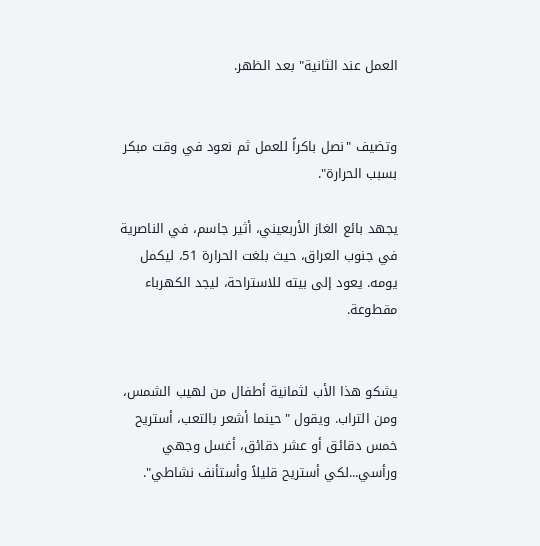العمل عند الثانية" بعد الظهر.


وتضيف "نصل باكراً للعمل ثم نعود في وقت مبكر بسبب الحرارة".

يجهد بائع الغاز الأربعيني، أثير جاسم، في الناصرية في جنوب العراق، حيث بلغت الحرارة 51، ليكمل يومه. يعود إلى بيته للاستراحة، ليجد الكهرباء مقطوعة.


يشكو هذا الأب لثمانية أطفال من لهيب الشمس، ومن التراب. ويقول "حينما أشعر بالتعب، أستريح خمس دقائق أو عشر دقائق، أغسل وجهي ورأسي...لكي أستريح قليلاً وأستأنف نشاطي".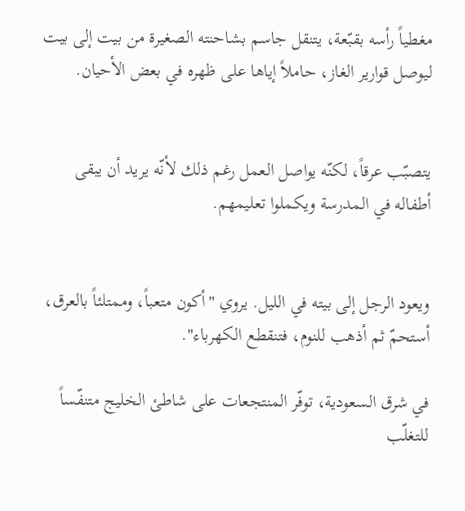مغطياً رأسه بقبّعة، يتنقل جاسم بشاحنته الصغيرة من بيت إلى بيت ليوصل قوارير الغاز، حاملاً إياها على ظهره في بعض الأحيان.


يتصبّب عرقاً، لكنّه يواصل العمل رغم ذلك لأنّه يريد أن يبقى أطفاله في المدرسة ويكملوا تعليمهم.


ويعود الرجل إلى بيته في الليل. يروي "أكون متعباً، وممتلئاً بالعرق، أستحمّ ثم أذهب للنوم، فتنقطع الكهرباء".

في شرق السعودية، توفّر المنتجعات على شاطئ الخليج متنفّساً للتغلّب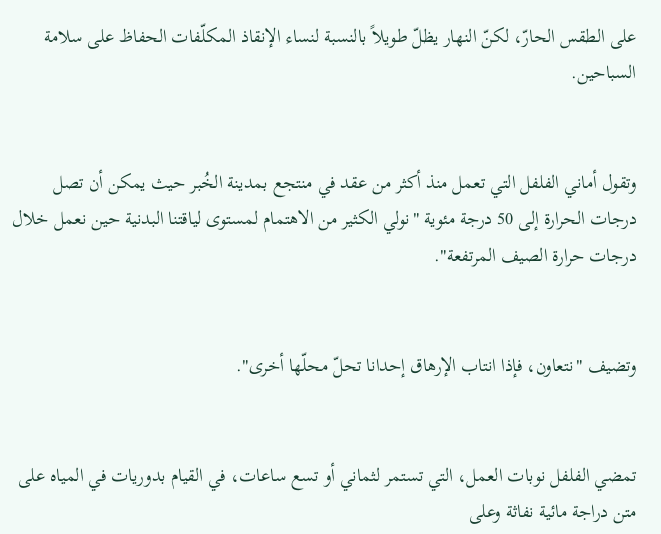على الطقس الحارّ، لكنّ النهار يظلّ طويلاً بالنسبة لنساء الإنقاذ المكلّفات الحفاظ على سلامة السباحين.


وتقول أماني الفلفل التي تعمل منذ أكثر من عقد في منتجع بمدينة الخُبر حيث يمكن أن تصل درجات الحرارة إلى 50 درجة مئوية "نولي الكثير من الاهتمام لمستوى لياقتنا البدنية حين نعمل خلال درجات حرارة الصيف المرتفعة".


وتضيف "نتعاون، فإذا انتاب الإرهاق إحدانا تحلّ محلّها أخرى".


تمضي الفلفل نوبات العمل، التي تستمر لثماني أو تسع ساعات، في القيام بدوريات في المياه على متن دراجة مائية نفاثة وعلى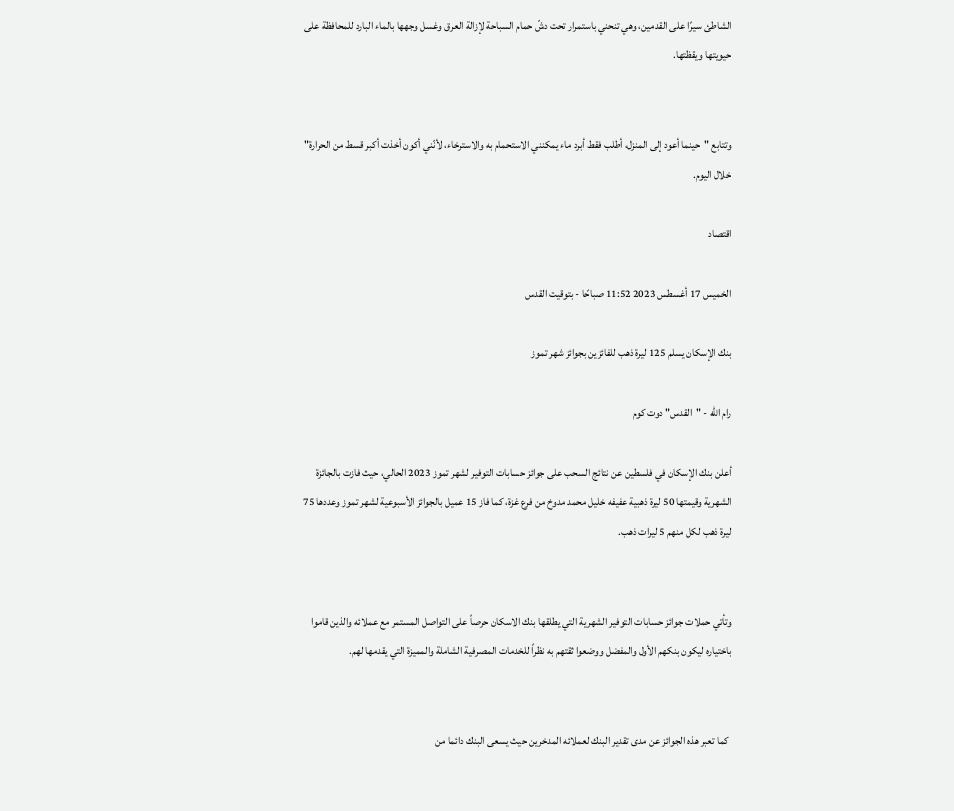الشاطئ سيرًا على القدمين، وهي تنحني باستمرار تحت دشّ حمام السباحة لإزالة العرق وغسل وجهها بالماء البارد للمحافظة على حيويتها ويقظتها.


وتتابع "حينما أعود إلى المنزل، أطلب فقط أبرد ماء يمكنني الاستحمام به والاسترخاء، لأنّني أكون أخذت أكبر قسط من الحرارة" خلال اليوم.

اقتصاد

الخميس 17 أغسطس 2023 11:52 صباحًا - بتوقيت القدس

بنك الإسكان يسلم 125 ليرة ذهب للفائزين بجوائز شهر تموز

رام الله - "القدس" دوت كوم

أعلن بنك الإسكان في فلسطين عن نتائج السحب على جوائز حسابات التوفير لشهر تموز 2023 الحالي، حيث فازت بالجائزة الشهرية وقيمتها 50 ليرة ذهبية عفيفه خليل محمد مدوخ من فرع غزة، كما فاز 15 عميل بالجوائز الأسبوعية لشهر تموز وعددها 75 ليرة ذهب لكل منهم 5 ليرات ذهب.


وتأتي حملات جوائز حسابات التوفير الشهرية التي يطلقها بنك الاسكان حرصاً على التواصل المستمر مع عملائه والذين قاموا باختياره ليكون بنكهم الأول والمفضل ووضعوا ثقتهم به نظراً للخدمات المصرفية الشاملة والمميزة التي يقدمها لهم.


 كما تعبر هذه الجوائز عن مدى تقدير البنك لعملائه المدخرين حيث يسعى البنك دائما من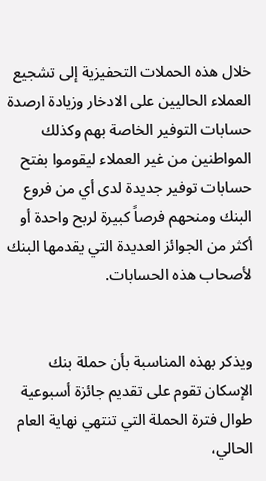خلال هذه الحملات التحفيزية إلى تشجيع العملاء الحاليين على الادخار وزيادة ارصدة حسابات التوفير الخاصة بهم وكذلك المواطنين من غير العملاء ليقوموا بفتح حسابات توفير جديدة لدى أي من فروع البنك ومنحهم فرصاً كبيرة لربح واحدة أو أكثر من الجوائز العديدة التي يقدمها البنك لأصحاب هذه الحسابات.


ويذكر بهذه المناسبة بأن حملة بنك الإسكان تقوم على تقديم جائزة أسبوعية طوال فترة الحملة التي تنتهي نهاية العام الحالي،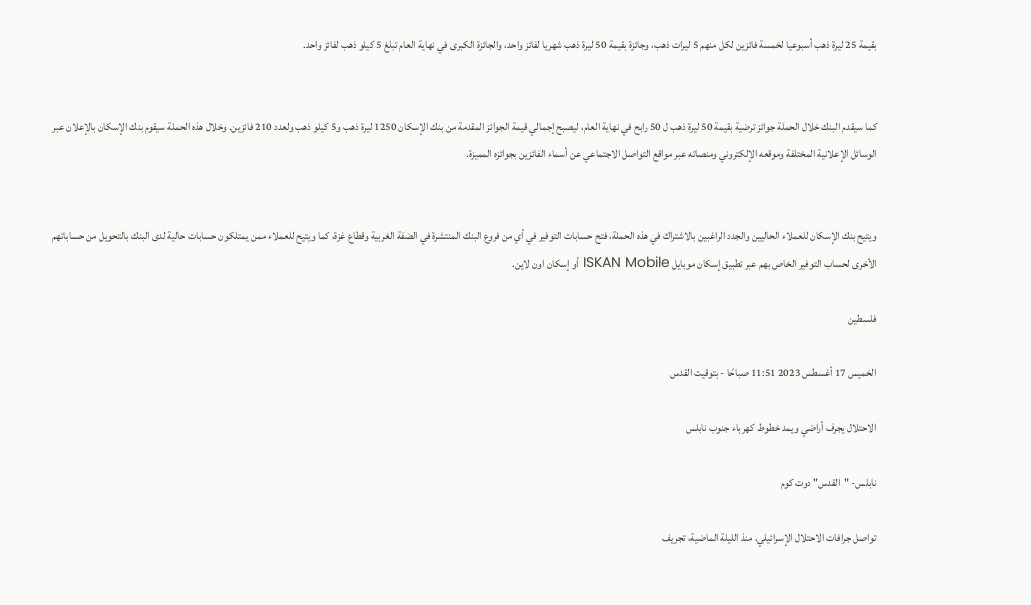بقيمة 25 ليرة ذهب أسبوعيا لخمسة فائزين لكل منهم 5 ليرات ذهب، وجائزة بقيمة 50 ليرة ذهب شهريا لفائز واحد، والجائزة الكبرى في نهاية العام تبلغ 5 كيلو ذهب لفائز واحد.


كما سيقدم البنك خلال الحملة جوائز ترضية بقيمة 50 ليرة ذهب ل 50 رابح في نهاية العام، ليصبح إجمالي قيمة الجوائز المقدمة من بنك الإسكان 1250 ليرة ذهب و5 كيلو ذهب ولعدد 210 فائزين. وخلال هذه الحملة سيقوم بنك الإسكان بالإعلان عبر الوسائل الإعلانية المختلفة وموقعه الإلكتروني ومنصاته عبر مواقع التواصل الاجتماعي عن أسماء الفائزين بجوائزه المميزة.


ويتيح بنك الإسكان للعملاء الحاليين والجدد الراغبين بالاشتراك في هذه الحملة، فتح حسابات التوفير في أي من فروع البنك المنتشرة في الضفة الغربية وقطاع غزة، كما ويتيح للعملاء ممن يمتلكون حسابات حالية لدى البنك بالتحويل من حساباتهم الأخرى لحساب التوفير الخاص بهم عبر تطبيق إسكان موبايل ISKAN Mobile أو إسكان اون لاين.

فلسطين

الخميس 17 أغسطس 2023 11:51 صباحًا - بتوقيت القدس

الاحتلال يجرف أراضي ويمد خطوط كهرباء جنوب نابلس

نابلس- "القدس" دوت كوم

تواصل جرافات الاحتلال الإسرائيلي، منذ الليلة الماضية، تجريف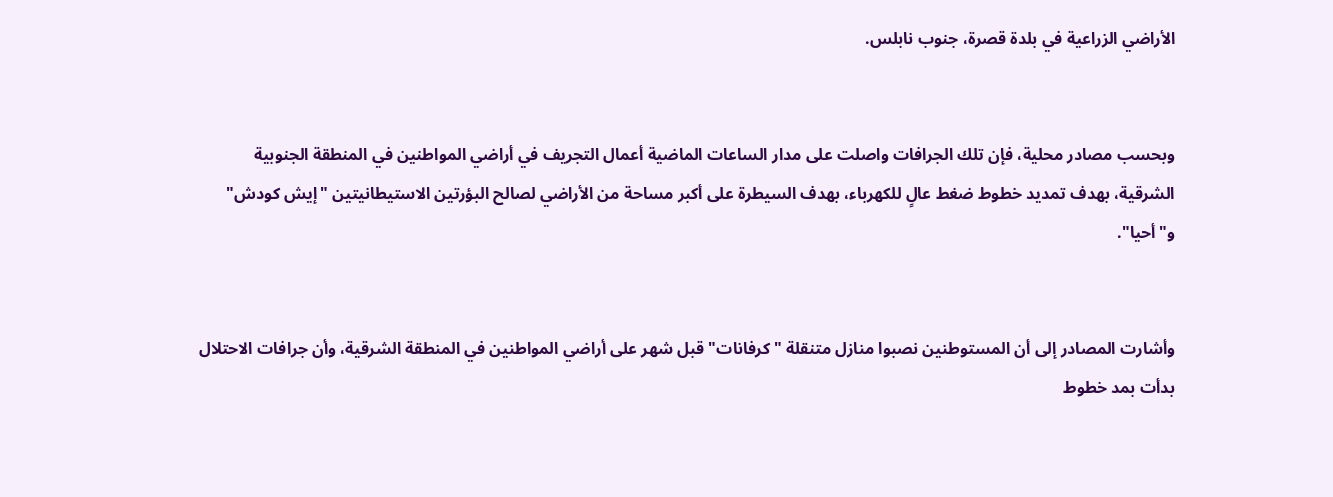الأراضي الزراعية في بلدة قصرة، جنوب نابلس.


وبحسب مصادر محلية، فإن تلك الجرافات واصلت على مدار الساعات الماضية أعمال التجريف في أراضي المواطنين في المنطقة الجنوبية الشرقية، بهدف تمديد خطوط ضغط عالٍ للكهرباء، بهدف السيطرة على أكبر مساحة من الأراضي لصالح البؤرتين الاستيطانيتين "إيش كودش" و"أحيا".


وأشارت المصادر إلى أن المستوطنين نصبوا منازل متنقلة "كرفانات" قبل شهر على أراضي المواطنين في المنطقة الشرقية، وأن جرافات الاحتلال بدأت بمد خطوط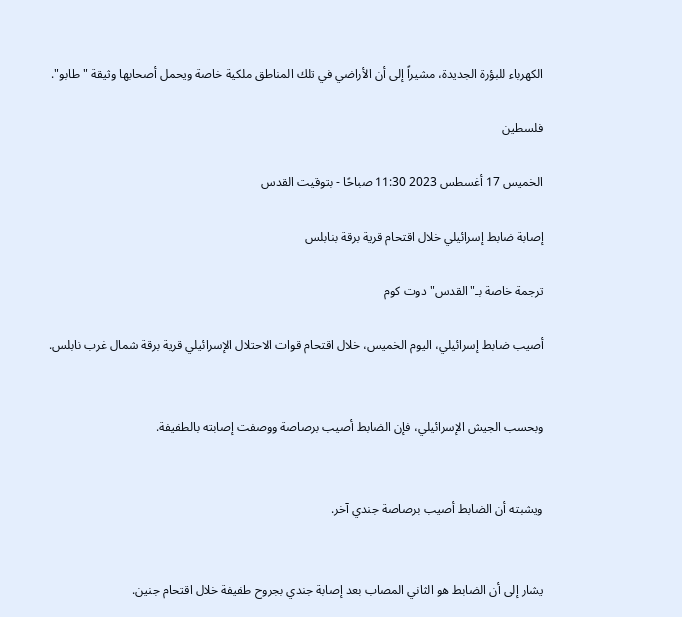الكهرباء للبؤرة الجديدة، مشيراً إلى أن الأراضي في تلك المناطق ملكية خاصة ويحمل أصحابها وثيقة "طابو".

فلسطين

الخميس 17 أغسطس 2023 11:30 صباحًا - بتوقيت القدس

إصابة ضابط إسرائيلي خلال اقتحام قرية برقة بنابلس

ترجمة خاصة بـ"القدس" دوت كوم

أصيب ضابط إسرائيلي، اليوم الخميس، خلال اقتحام قوات الاحتلال الإسرائيلي قرية برقة شمال غرب نابلس.


وبحسب الجيش الإسرائيلي، فإن الضابط أصيب برصاصة ووصفت إصابته بالطفيفة.


ويشبته أن الضابط أصيب برصاصة جندي آخر.


يشار إلى أن الضابط هو الثاني المصاب بعد إصابة جندي بجروح طفيفة خلال اقتحام جنين.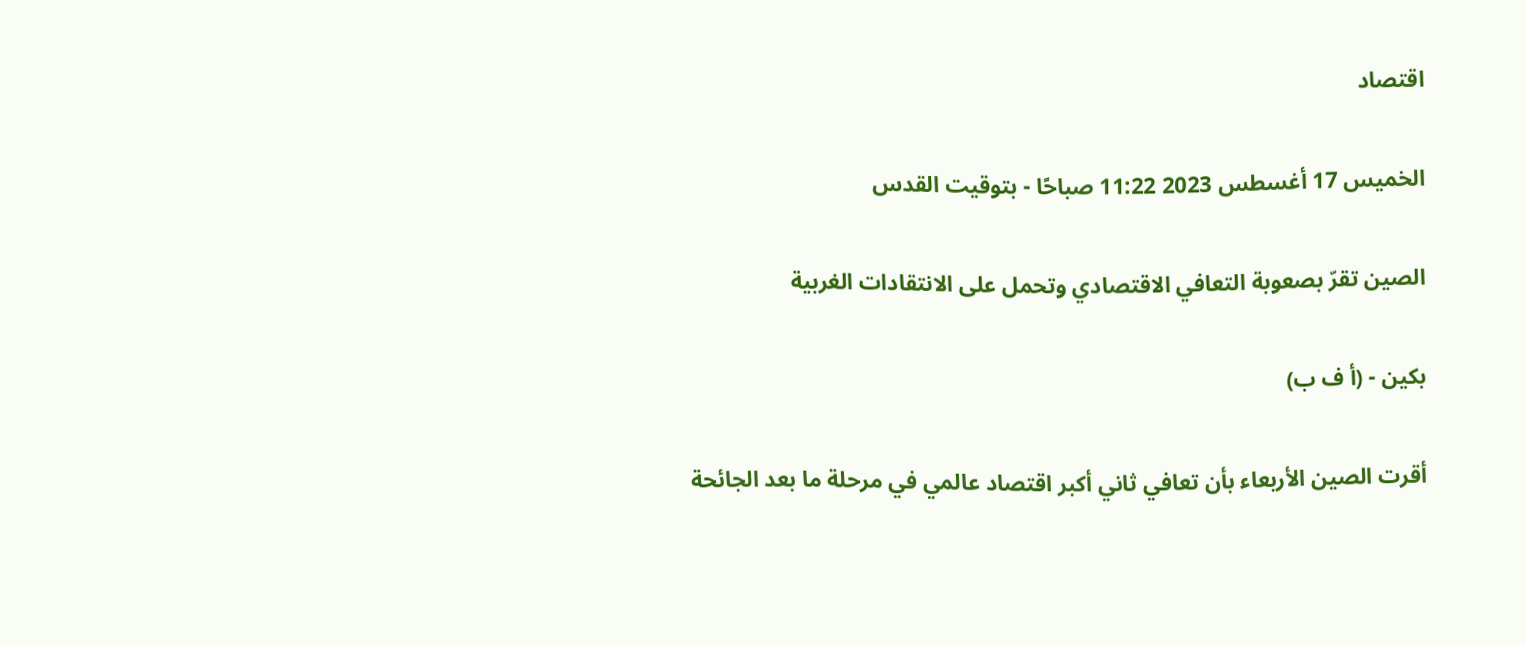اقتصاد

الخميس 17 أغسطس 2023 11:22 صباحًا - بتوقيت القدس

الصين تقرّ بصعوبة التعافي الاقتصادي وتحمل على الانتقادات الغربية

بكين - (أ ف ب)

أقرت الصين الأربعاء بأن تعافي ثاني أكبر اقتصاد عالمي في مرحلة ما بعد الجائحة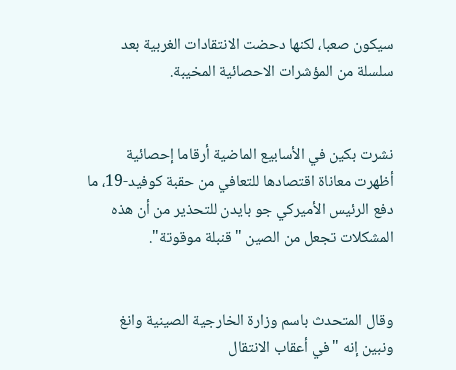سيكون صعبا، لكنها دحضت الانتقادات الغربية بعد سلسلة من المؤشرات الاحصائية المخيبة.


نشرت بكين في الأسابيع الماضية أرقاما إحصائية أظهرت معاناة اقتصادها للتعافي من حقبة كوفيد-19، ما دفع الرئيس الأميركي جو بايدن للتحذير من أن هذه المشكلات تجعل من الصين "قنبلة موقوتة".


وقال المتحدث باسم وزارة الخارجية الصينية وانغ ونبين إنه "في أعقاب الانتقال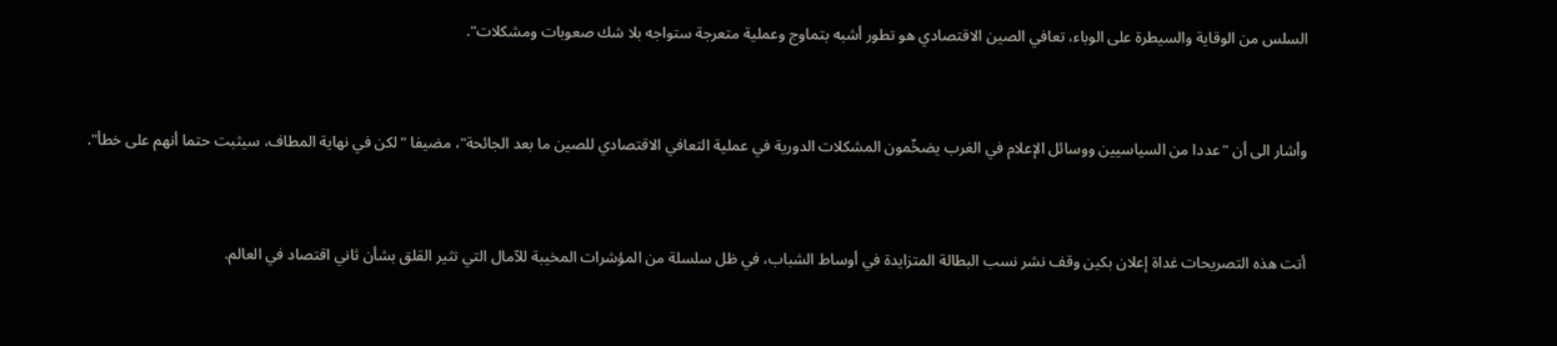السلس من الوقاية والسيطرة على الوباء، تعافي الصين الاقتصادي هو تطور أشبه بتماوج وعملية متعرجة ستواجه بلا شك صعوبات ومشكلات".


وأشار الى أن "عددا من السياسيين ووسائل الإعلام في الغرب يضخّمون المشكلات الدورية في عملية التعافي الاقتصادي للصين ما بعد الجائحة"، مضيفا "لكن في نهاية المطاف، سيثبت حتما أنهم على خطأ".


أتت هذه التصريحات غداة إعلان بكين وقف نشر نسب البطالة المتزايدة في أوساط الشباب، في ظل سلسلة من المؤشرات المخيبة للآمال التي تثير القلق بشأن ثاني اقتصاد في العالم.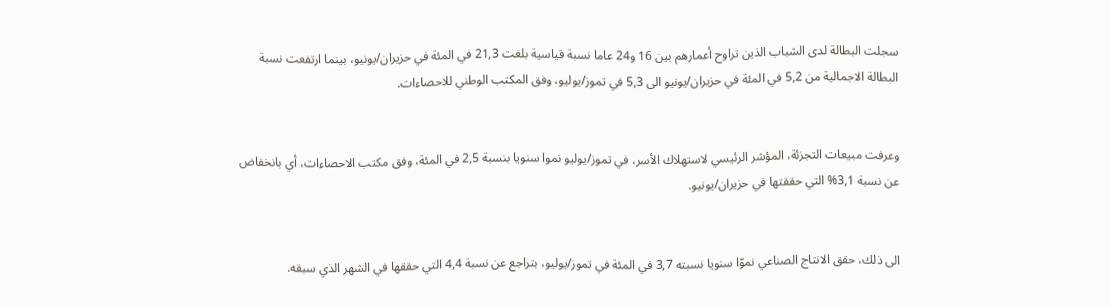سجلت البطالة لدى الشباب الذين تراوح أعمارهم بين 16 و24 عاما نسبة قياسية بلغت 21,3 في المئة في حزيران/يونيو، بينما ارتفعت نسبة البطالة الاجمالية من 5,2 في المئة في حزيران/يونيو الى 5,3 في تموز/يوليو، وفق المكتب الوطني للاحصاءات.


وعرفت مبيعات التجزئة، المؤشر الرئيسي لاستهلاك الأسر، في تموز/يوليو نموا سنويا بنسبة 2,5 في المئة، وفق مكتب الاحصاءات، أي بانخفاض عن نسبة 3,1% التي حققتها في حزيران/يونيو.


الى ذلك، حقق الانتاج الصناعي نموّا سنويا نسبته 3,7 في المئة في تموز/يوليو، بتراجع عن نسبة 4,4 التي حققها في الشهر الذي سبقه.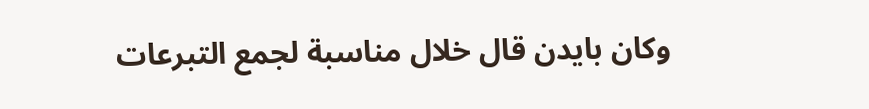وكان بايدن قال خلال مناسبة لجمع التبرعات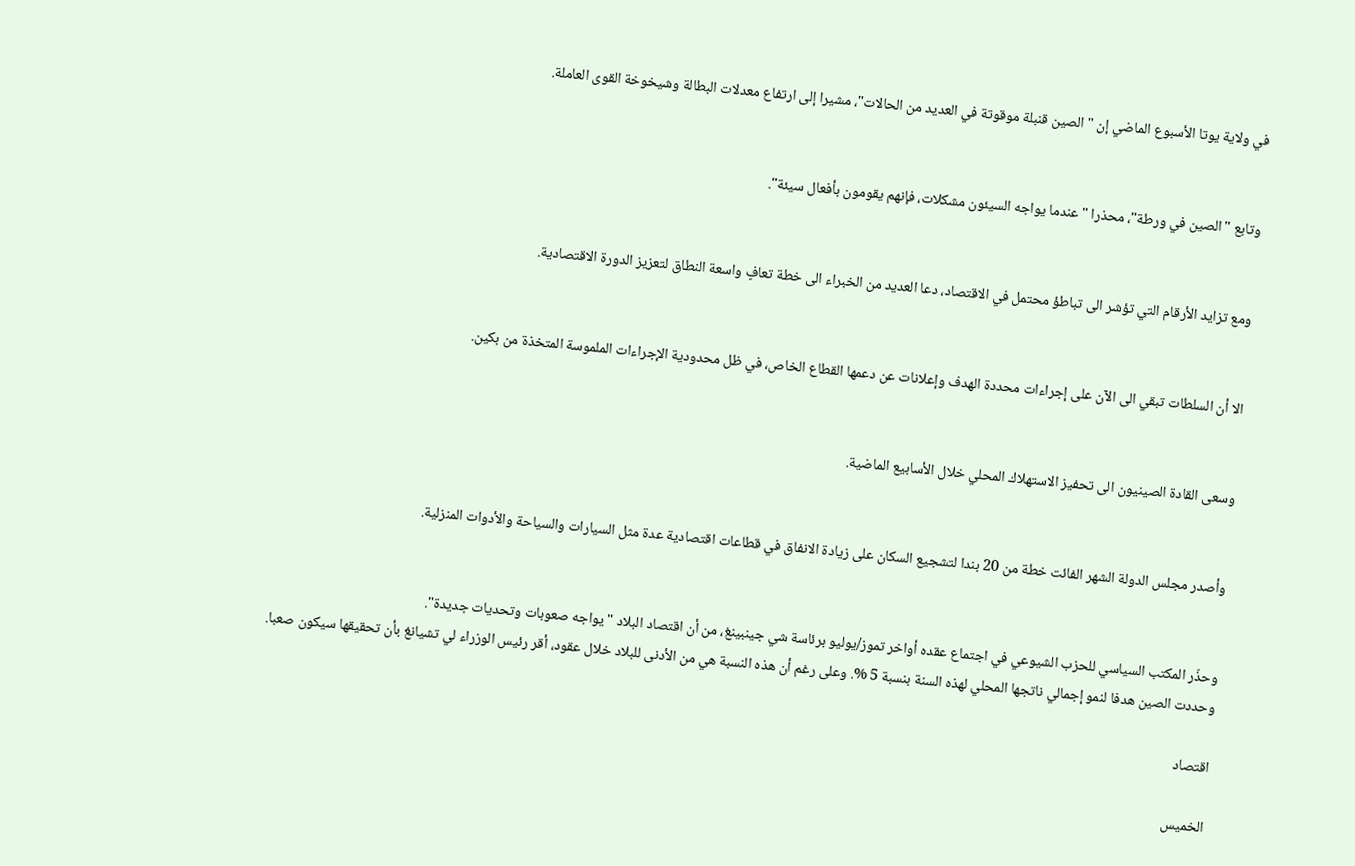في ولاية يوتا الأسبوع الماضي إن "الصين قنبلة موقوتة في العديد من الحالات"، مشيرا إلى ارتفاع معدلات البطالة وشيخوخة القوى العاملة.


وتابع "الصين في ورطة"، محذرا "عندما يواجه السيئون مشكلات، فإنهم يقومون بأفعال سيئة".


ومع تزايد الأرقام التي تؤشر الى تباطؤ محتمل في الاقتصاد، دعا العديد من الخبراء الى خطة تعافٍ واسعة النطاق لتعزيز الدورة الاقتصادية.


الا أن السلطات تبقي الى الآن على إجراءات محددة الهدف وإعلانات عن دعمها القطاع الخاص، في ظل محدودية الإجراءات الملموسة المتخذة من بكين.


وسعى القادة الصينيون الى تحفيز الاستهلاك المحلي خلال الأسابيع الماضية.


وأصدر مجلس الدولة الشهر الفائت خطة من 20 بندا لتشجيع السكان على زيادة الانفاق في قطاعات اقتصادية عدة مثل السيارات والسياحة والأدوات المنزلية.


وحذّر المكتب السياسي للحزب الشيوعي في اجتماع عقده أواخر تموز/يوليو برئاسة شي جينبينغ، من أن اقتصاد البلاد "يواجه صعوبات وتحديات جديدة".
وحددت الصين هدفا لنمو إجمالي ناتجها المحلي لهذه السنة بنسبة 5 %. وعلى رغم أن هذه النسبة هي من الأدنى للبلاد خلال عقود، أقر رئيس الوزراء لي تشيانغ بأن تحقيقها سيكون صعبا.

اقتصاد

الخميس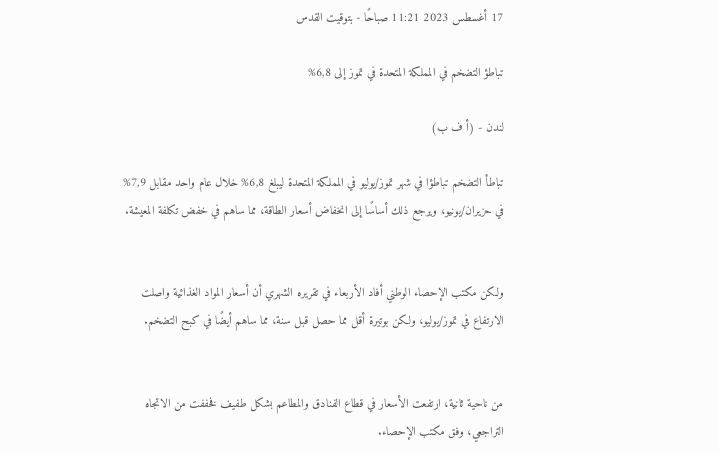17 أغسطس 2023 11:21 صباحًا - بتوقيت القدس

تباطؤ التضخم في المملكة المتحدة في تموز إلى 6,8%

لندن - (أ ف ب)

تباطأ التضخم تباطؤا في شهر تموز/يوليو في المملكة المتحدة ليبلغ 6,8% خلال عام واحد مقابل 7,9% في حزيران/يونيو، ويرجع ذلك أساسًا إلى انخفاض أسعار الطاقة، مما ساهم في خفض تكلفة المعيشة.


ولكن مكتب الإحصاء الوطني أفاد الأربعاء في تقريره الشهري أن أسعار المواد الغذائية واصلت الارتفاع في تموز/يوليو، ولكن بوتيرة أقل مما حصل قبل سنة، مما ساهم أيضًا في كبح التضخم.


من ناحية ثانية، ارتفعت الأسعار في قطاع الفنادق والمطاعم بشكل طفيف فخففت من الاتجاه التراجعي، وفق مكتب الإحصاء.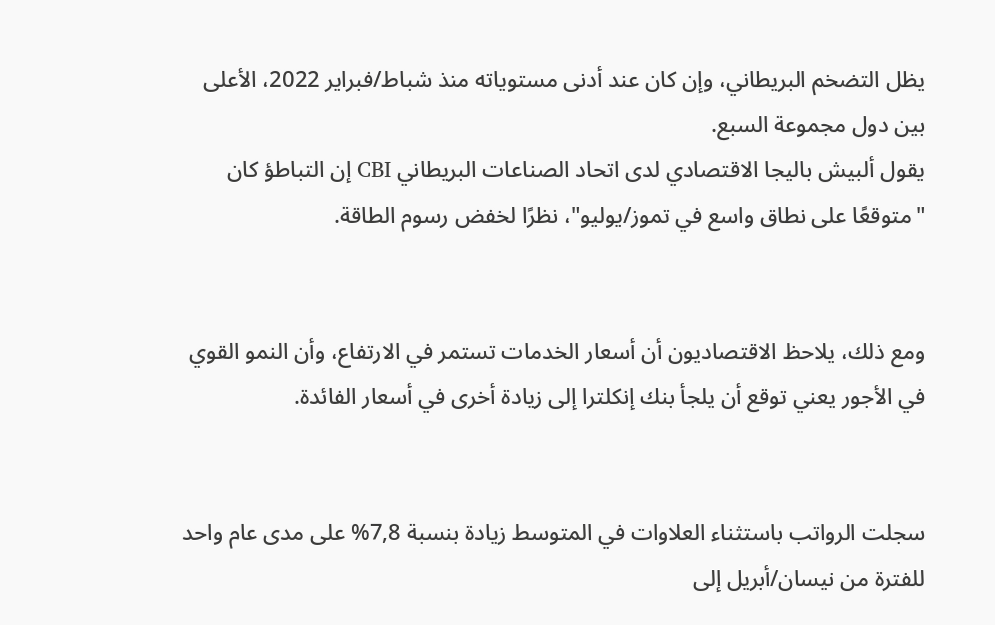يظل التضخم البريطاني، وإن كان عند أدنى مستوياته منذ شباط/فبراير 2022، الأعلى بين دول مجموعة السبع.
يقول ألبيش باليجا الاقتصادي لدى اتحاد الصناعات البريطاني CBI إن التباطؤ كان "متوقعًا على نطاق واسع في تموز/يوليو"، نظرًا لخفض رسوم الطاقة.


ومع ذلك، يلاحظ الاقتصاديون أن أسعار الخدمات تستمر في الارتفاع، وأن النمو القوي في الأجور يعني توقع أن يلجأ بنك إنكلترا إلى زيادة أخرى في أسعار الفائدة.


سجلت الرواتب باستثناء العلاوات في المتوسط زيادة بنسبة 7,8% على مدى عام واحد للفترة من نيسان/أبريل إلى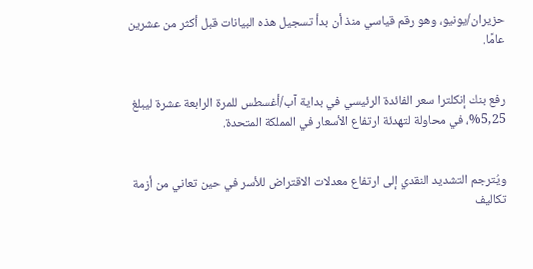حزيران/يونيو، وهو رقم قياسي منذ أن بدأ تسجيل هذه البيانات قبل أكثر من عشرين عامًا.


رفع بنك إنكلترا سعر الفائدة الرئيسي في بداية آب/أغسطس للمرة الرابعة عشرة ليبلغ 5,25%، في محاولة لتهدئة ارتفاع الأسعار في المملكة المتحدة.


ويُترجم التشديد النقدي إلى ارتفاع معدلات الاقتراض للأسر في حين تعاني من أزمة تكاليف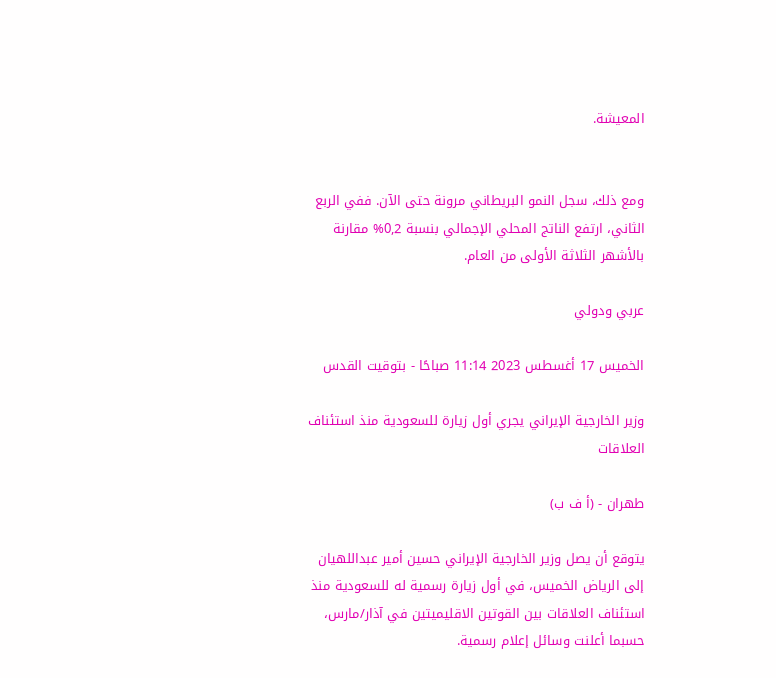المعيشة.


ومع ذلك، سجل النمو البريطاني مرونة حتى الآن. ففي الربع الثاني، ارتفع الناتج المحلي الإجمالي بنسبة 0,2% مقارنة بالأشهر الثلاثة الأولى من العام.

عربي ودولي

الخميس 17 أغسطس 2023 11:14 صباحًا - بتوقيت القدس

وزير الخارجية الإيراني يجري أول زيارة للسعودية منذ استئناف العلاقات

طهران - (أ ف ب)

يتوقع أن يصل وزير الخارجية الإيراني حسين أمير عبداللهيان إلى الرياض الخميس، في أول زيارة رسمية له للسعودية منذ استئناف العلاقات بين القوتين الاقليميتين في آذار/مارس، حسبما أعلنت وسائل إعلام رسمية.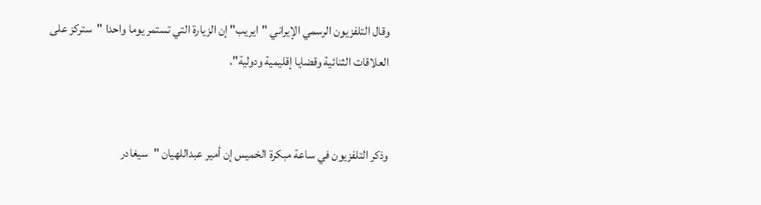وقال التلفزيون الرسمي الإيراني "ايريب" إن الزيارة التي تستمر يوما واحدا "ستركز على العلاقات الثنائية وقضايا إقليمية ودولية".


وذكر التلفزيون في ساعة مبكرة الخميس إن أمير عبداللهيان "سيغادر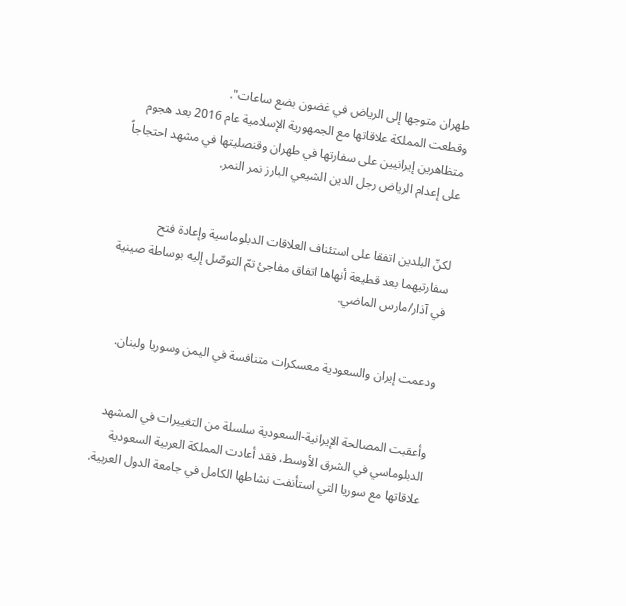طهران متوجها إلى الرياض في غضون بضع ساعات".
وقطعت المملكة علاقاتها مع الجمهورية الإسلامية عام 2016 بعد هجوم متظاهرين إيرانيين على سفارتها في طهران وقنصليتها في مشهد احتجاجاً على إعدام الرياض رجل الدين الشيعي البارز نمر النمر.


لكنّ البلدين اتفقا على استئناف العلاقات الدبلوماسية وإعادة فتح سفارتيهما بعد قطيعة أنهاها اتفاق مفاجئ تمّ التوصّل إليه بوساطة صينية في آذار/مارس الماضي.


ودعمت إيران والسعودية معسكرات متنافسة في اليمن وسوريا ولبنان.


وأعقبت المصالحة الإيرانية-السعودية سلسلة من التغييرات في المشهد الدبلوماسي في الشرق الأوسط، فقد أعادت المملكة العربية السعودية علاقاتها مع سوريا التي استأنفت نشاطها الكامل في جامعة الدول العربية.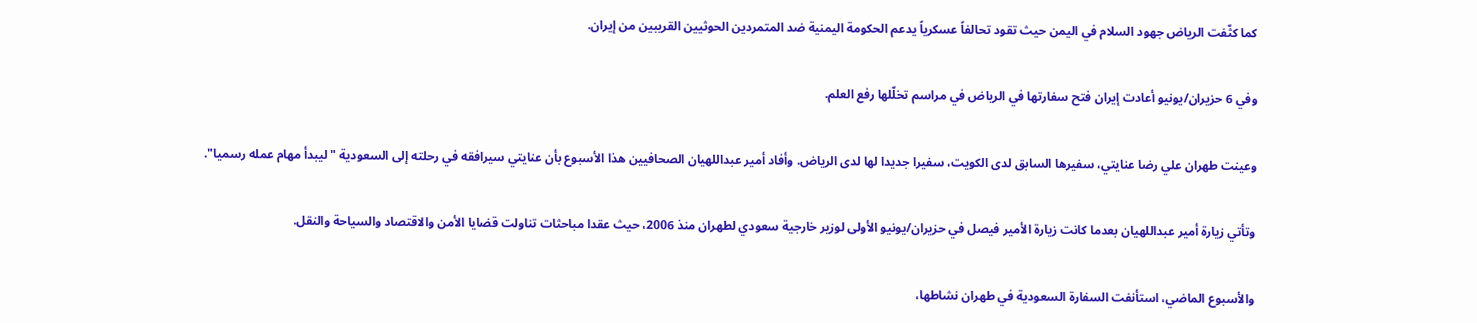كما كثّفت الرياض جهود السلام في اليمن حيث تقود تحالفاً عسكرياً يدعم الحكومة اليمنية ضد المتمردين الحوثيين القريبين من إيران.


وفي 6 حزيران/يونيو أعادت إيران فتح سفارتها في الرياض في مراسم تخلّلها رفع العلم.


وعينت طهران علي رضا عنايتي، سفيرها السابق لدى الكويت، سفيرا جديدا لها لدى الرياض. وأفاد أمير عبداللهيان الصحافيين هذا الأسبوع بأن عنايتي سيرافقه في رحلته إلى السعودية "ليبدأ مهام عمله رسميا".


وتأتي زيارة أمير عبداللهيان بعدما كانت زيارة الأمير فيصل في حزيران/يونيو الأولى لوزير خارجية سعودي لطهران منذ 2006، حيث عقدا مباحثات تناولت قضايا الأمن والاقتصاد والسياحة والنقل.


والأسبوع الماضي، استأنفت السفارة السعودية في طهران نشاطها،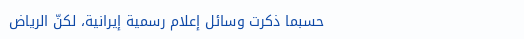حسبما ذكرت وسائل إعلام رسمية إيرانية، لكنّ الرياض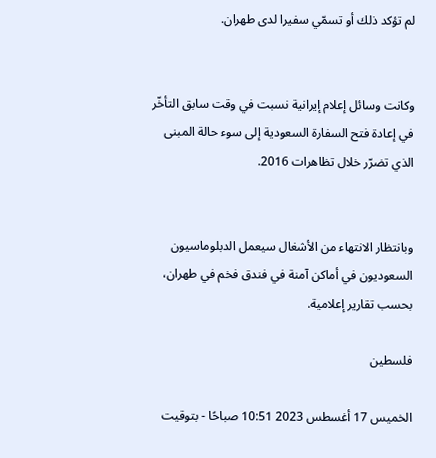لم تؤكد ذلك أو تسمّي سفيرا لدى طهران.


وكانت وسائل إعلام إيرانية نسبت في وقت سابق التأخّر في إعادة فتح السفارة السعودية إلى سوء حالة المبنى الذي تضرّر خلال تظاهرات 2016.


وبانتظار الانتهاء من الأشغال سيعمل الدبلوماسيون السعوديون في أماكن آمنة في فندق فخم في طهران، بحسب تقارير إعلامية.

فلسطين

الخميس 17 أغسطس 2023 10:51 صباحًا - بتوقيت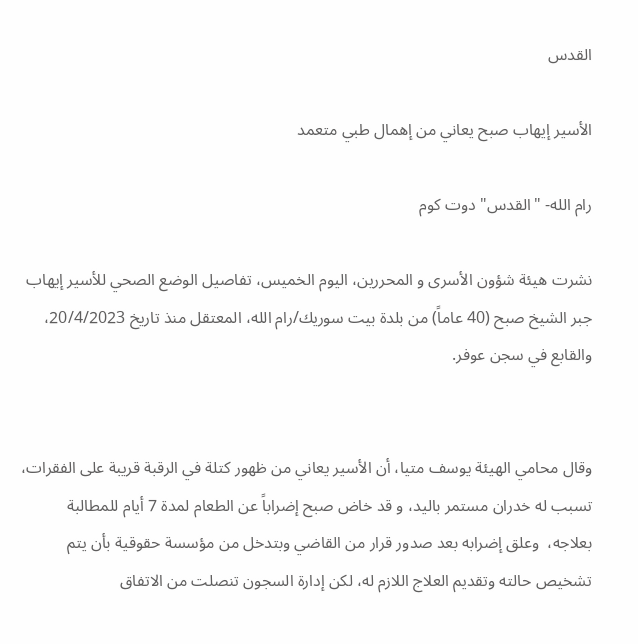القدس

الأسير إيهاب صبح يعاني من إهمال طبي متعمد

رام الله- "القدس" دوت كوم

نشرت هيئة شؤون الأسرى و المحررين، اليوم الخميس، تفاصيل الوضع الصحي للأسير إيهاب جبر الشيخ صبح (40 عاماً) من بلدة بيت سوريك/رام الله، المعتقل منذ تاريخ 20/4/2023، والقابع في سجن عوفر.


وقال محامي الهيئة يوسف متيا، أن الأسير يعاني من ظهور كتلة في الرقبة قريبة على الفقرات، تسبب له خدران مستمر باليد، و قد خاض صبح إضراباً عن الطعام لمدة 7 أيام للمطالبة بعلاجه،  وعلق إضرابه بعد صدور قرار من القاضي وبتدخل من مؤسسة حقوقية بأن يتم تشخيص حالته وتقديم العلاج اللازم له، لكن إدارة السجون تنصلت من الاتفاق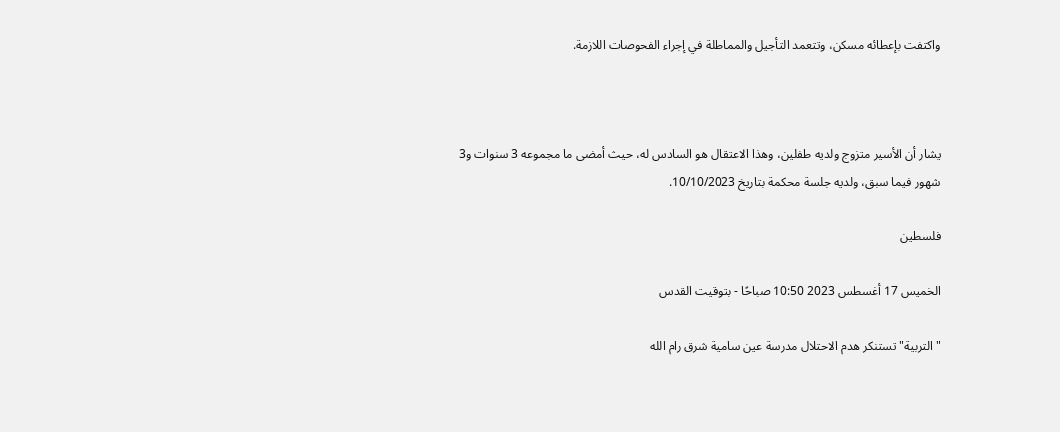واكتفت بإعطائه مسكن، وتتعمد التأجيل والمماطلة في إجراء الفحوصات اللازمة.



يشار أن الأسير متزوج ولديه طفلين، وهذا الاعتقال هو السادس له، حيث أمضى ما مجموعه 3 سنوات و3 شهور فيما سبق، ولديه جلسة محكمة بتاريخ 10/10/2023.

فلسطين

الخميس 17 أغسطس 2023 10:50 صباحًا - بتوقيت القدس

"التربية" تستنكر هدم الاحتلال مدرسة عين سامية شرق رام الله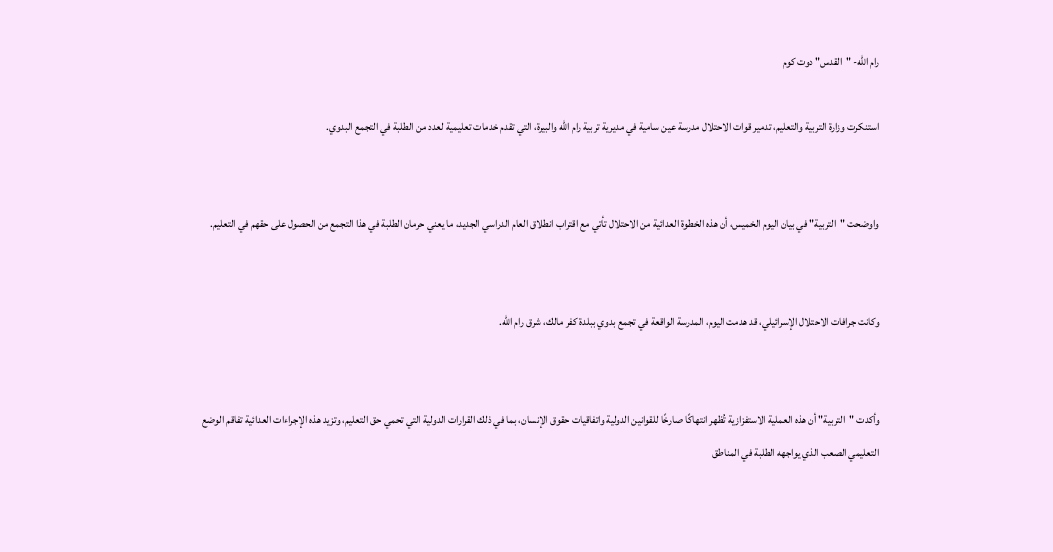رام الله- "القدس" دوت كوم

استنكرت وزارة التربية والتعليم، تدمير قوات الاحتلال مدرسة عين سامية في مديرية تربية رام الله والبيرة، التي تقدم خدمات تعليمية لعدد من الطلبة في التجمع البدوي.


واوضحت "التربية" في بيان اليوم الخميس، أن هذه الخطوة العدائية من الاحتلال تأتي مع اقتراب انطلاق العام الدراسي الجديد، ما يعني حرمان الطلبة في هذا التجمع من الحصول على حقهم في التعليم.


وكانت جرافات الاحتلال الإسرائيلي، قد هدمت اليوم، المدرسة الواقعة في تجمع بدوي ببلدة كفر مالك، شرق رام الله.


وأكدت "التربية" أن هذه العملية الاستفزازية تُظهر انتهاكًا صارخًا للقوانين الدولية واتفاقيات حقوق الإنسان، بما في ذلك القرارات الدولية التي تحمي حق التعليم، وتزيد هذه الإجراءات العدائية تفاقم الوضع التعليمي الصعب الذي يواجهه الطلبة في المناطق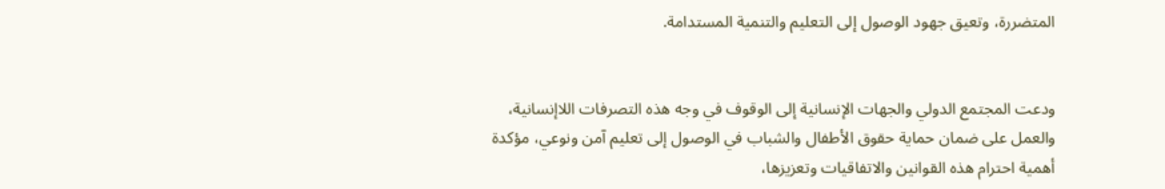المتضررة، وتعيق جهود الوصول إلى التعليم والتنمية المستدامة.


ودعت المجتمع الدولي والجهات الإنسانية إلى الوقوف في وجه هذه التصرفات اللاإنسانية، والعمل على ضمان حماية حقوق الأطفال والشباب في الوصول إلى تعليم آمن ونوعي، مؤكدة أهمية احترام هذه القوانين والاتفاقيات وتعزيزها،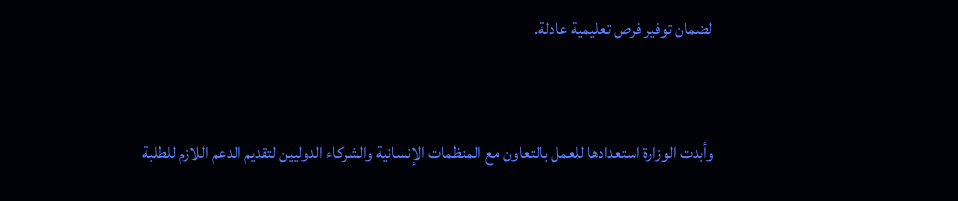لضمان توفير فرص تعليمية عادلة.


وأبدت الوزارة استعدادها للعمل بالتعاون مع المنظمات الإنسانية والشركاء الدوليين لتقديم الدعم اللازم للطلبة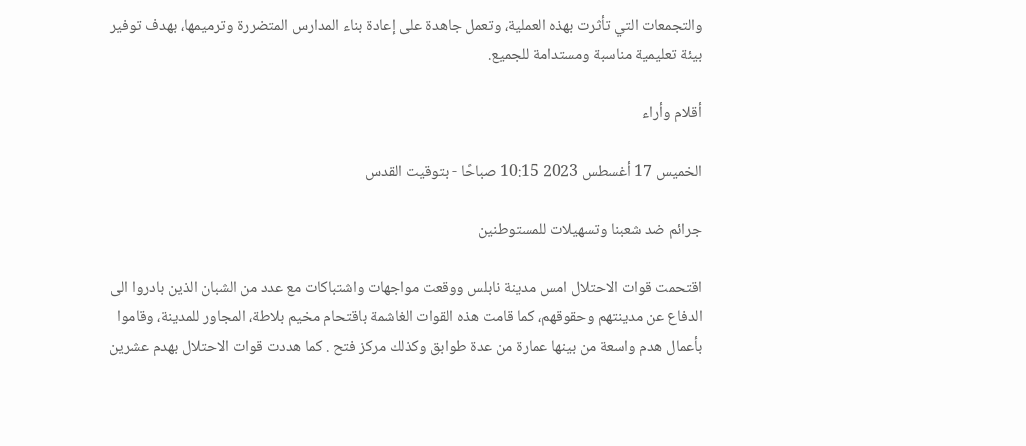والتجمعات التي تأثرت بهذه العملية، وتعمل جاهدة على إعادة بناء المدارس المتضررة وترميمها، بهدف توفير بيئة تعليمية مناسبة ومستدامة للجميع.

أقلام وأراء

الخميس 17 أغسطس 2023 10:15 صباحًا - بتوقيت القدس

جرائم ضد شعبنا وتسهيلات للمستوطنين

اقتحمت قوات الاحتلال امس مدينة نابلس ووقعت مواجهات واشتباكات مع عدد من الشبان الذين بادروا الى الدفاع عن مدينتهم وحقوقهم، كما قامت هذه القوات الغاشمة باقتحام مخيم بلاطة، المجاور للمدينة، وقاموا بأعمال هدم واسعة من بينها عمارة من عدة طوابق وكذلك مركز فتح . كما هددت قوات الاحتلال بهدم عشرين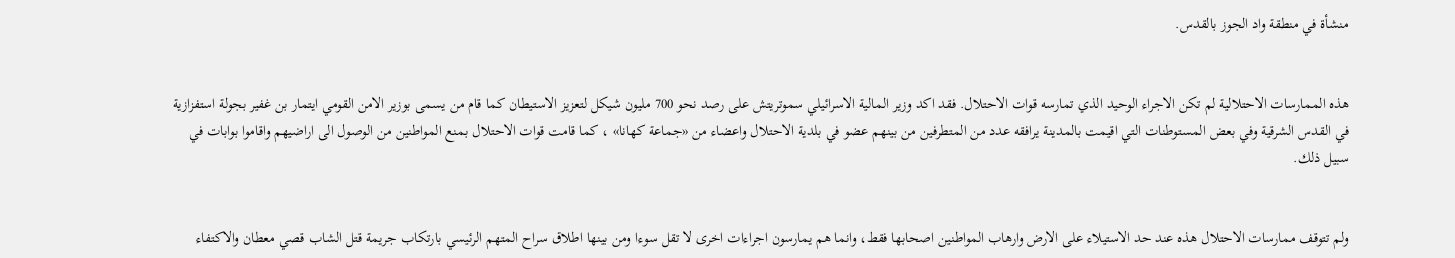منشأة في منطقة واد الجوز بالقدس.


هذه الممارسات الاحتلالية لم تكن الاجراء الوحيد الذي تمارسه قوات الاحتلال. فقد اكد وزير المالية الاسرائيلي سموتريتش على رصد نحو 700 مليون شيكل لتعزيز الاستيطان كما قام من يسمى بوزير الامن القومي ايتمار بن غفير بجولة استفزازية في القدس الشرقية وفي بعض المستوطنات التي اقيمت بالمدينة يرافقه عدد من المتطرفين من بينهم عضو في بلدية الاحتلال واعضاء من «جماعة كهانا» ، كما قامت قوات الاحتلال بمنع المواطنين من الوصول الى اراضيهم واقاموا بوابات في سبيل ذلك.


ولم تتوقف ممارسات الاحتلال هذه عند حد الاستيلاء على الارض وارهاب المواطنين اصحابها فقط، وانما هم يمارسون اجراءات اخرى لا تقل سوءا ومن بينها اطلاق سراح المتهم الرئيسي بارتكاب جريمة قتل الشاب قصي معطان والاكتفاء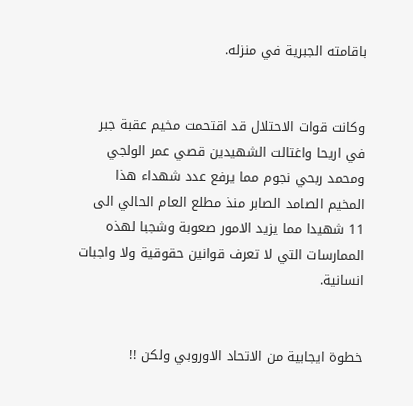باقامته الجبرية في منزله.


وكانت قوات الاحتلال قد اقتحمت مخيم عقبة جبر في اريحا واغتالت الشهيدين قصي عمر الولجي ومحمد ربحي نجوم مما يرفع عدد شهداء هذا المخيم الصامد الصابر منذ مطلع العام الحالي الى 11 شهيدا مما يزيد الامور صعوبة وشجبا لهذه الممارسات التي لا تعرف قوانين حقوقية ولا واجبات انسانية.


خطوة ايجابية من الاتحاد الاوروبي ولكن !!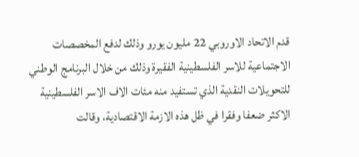قدم الاتحاد الاوروبي 22 مليون يورو وذلك لدفع المخصصات الاجتماعية للاسر الفلسطينية الفقيرة وذلك من خلال البرنامج الوطني للتحويلات النقدية الذي تستفيد منه مئات الاف الاسر الفلسطينية الاكثر ضعفا وفقرا في ظل هذه الازمة الاقتصادية، وقالت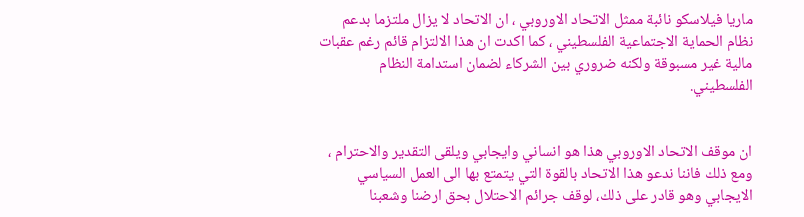ماريا فيلاسكو نائبة ممثل الاتحاد الاوروبي ، ان الاتحاد لا يزال ملتزما بدعم نظام الحماية الاجتماعية الفلسطيني ، كما اكدت ان هذا الالتزام قائم رغم عقبات مالية غير مسبوقة ولكنه ضروري بين الشركاء لضمان استدامة النظام الفلسطيني.


ان موقف الاتحاد الاوروبي هذا هو انساني وايجابي ويلقى التقدير والاحترام ، ومع ذلك فاننا ندعو هذا الاتحاد بالقوة التي يتمتع بها الى العمل السياسي الايجابي وهو قادر على ذلك، لوقف جرائم الاحتلال بحق ارضنا وشعبنا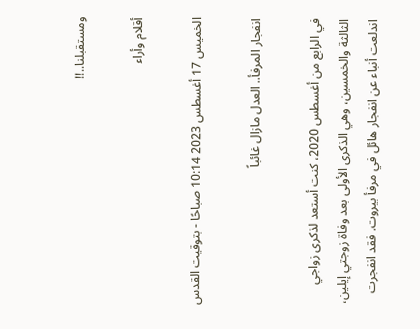ومستقبلنا..!!

أقلام وأراء

الخميس 17 أغسطس 2023 10:14 صباحًا - بتوقيت القدس

انفجار المرفأ.. العدل مازال غائباً

في الرابع من أغسطس 2020، كنت أستعد لذكرى زواجي الثالثة والخمسين، وهي الذكرى الأولى بعد وفاة زوجتي إيلين، اندلعت أنباء عن انفجار هائل في مرفأ بيروت. فقد انفجرت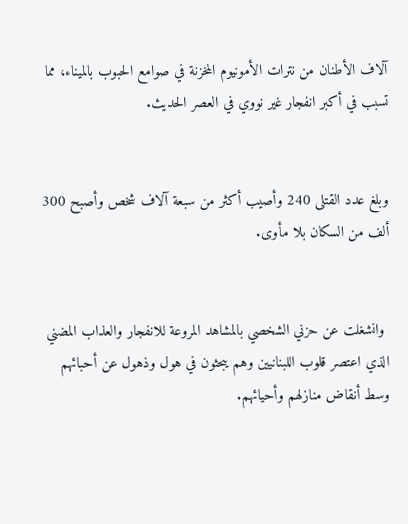آلاف الأطنان من نترات الأمونيوم المخزنة في صوامع الحبوب بالميناء، مما تسبب في أكبر انفجار غير نووي في العصر الحديث.


وبلغ عدد القتلى 240 وأصيب أكثر من سبعة آلاف شخص وأصبح 300 ألف من السكان بلا مأوى.


 وانشغلت عن حزني الشخصي بالمشاهد المروعة للانفجار والعذاب المضني الذي اعتصر قلوب اللبنانيين وهم يبحثون في هول وذهول عن أحبائهم وسط أنقاض منازلهم وأحيائهم.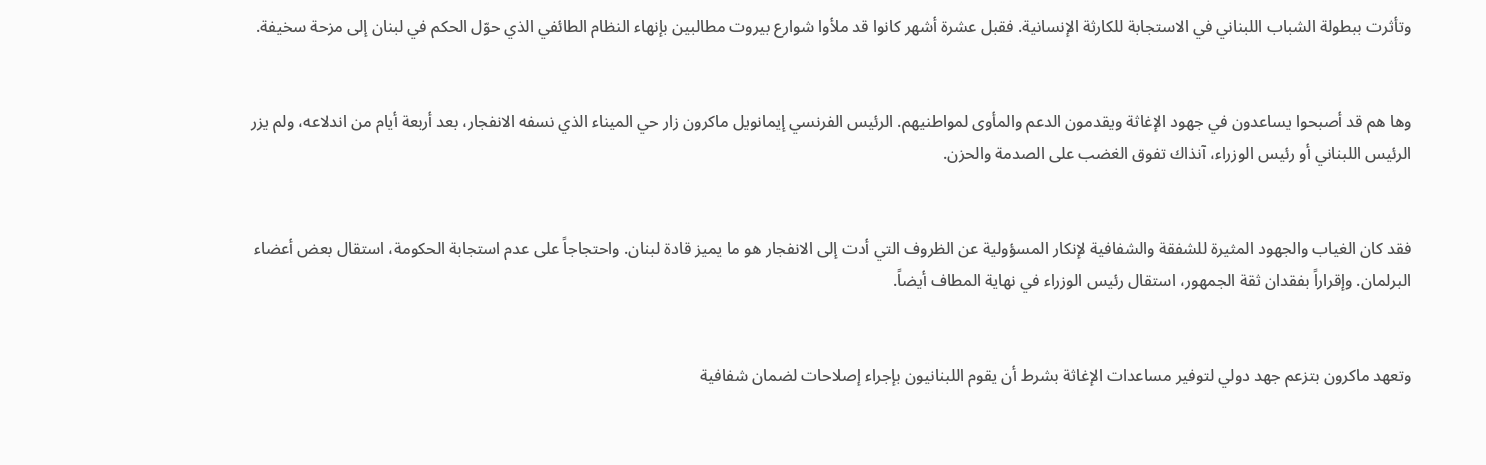وتأثرت ببطولة الشباب اللبناني في الاستجابة للكارثة الإنسانية. فقبل عشرة أشهر كانوا قد ملأوا شوارع بيروت مطالبين بإنهاء النظام الطائفي الذي حوّل الحكم في لبنان إلى مزحة سخيفة.


وها هم قد أصبحوا يساعدون في جهود الإغاثة ويقدمون الدعم والمأوى لمواطنيهم. الرئيس الفرنسي إيمانويل ماكرون زار حي الميناء الذي نسفه الانفجار، بعد أربعة أيام من اندلاعه، ولم يزر الرئيس اللبناني أو رئيس الوزراء، آنذاك تفوق الغضب على الصدمة والحزن.


فقد كان الغياب والجهود المثيرة للشفقة والشفافية لإنكار المسؤولية عن الظروف التي أدت إلى الانفجار هو ما يميز قادة لبنان. واحتجاجاً على عدم استجابة الحكومة، استقال بعض أعضاء البرلمان. وإقراراً بفقدان ثقة الجمهور، استقال رئيس الوزراء في نهاية المطاف أيضاً.


وتعهد ماكرون بتزعم جهد دولي لتوفير مساعدات الإغاثة بشرط أن يقوم اللبنانيون بإجراء إصلاحات لضمان شفافية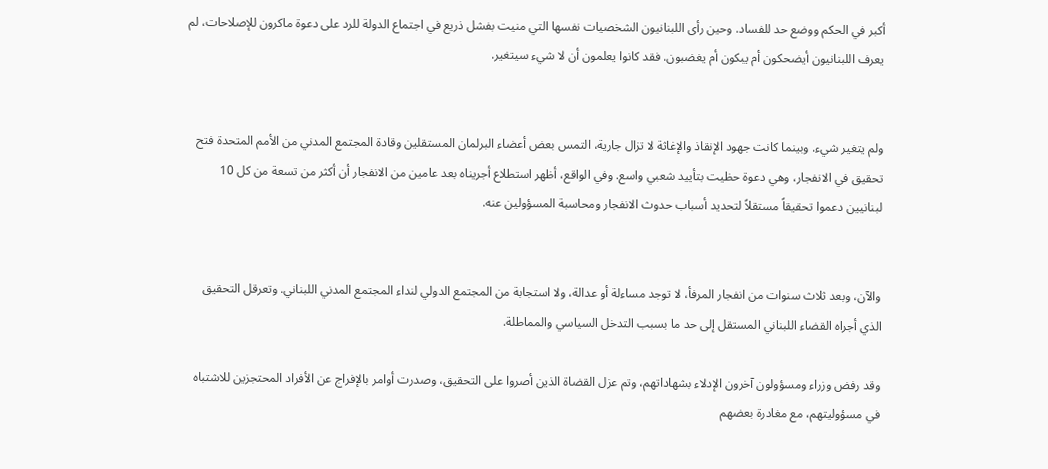أكبر في الحكم ووضع حد للفساد. وحين رأى اللبنانيون الشخصيات نفسها التي منيت بفشل ذريع في اجتماع الدولة للرد على دعوة ماكرون للإصلاحات، لم يعرف اللبنانيون أيضحكون أم يبكون أم يغضبون. فقد كانوا يعلمون أن لا شيء سيتغير.


ولم يتغير شيء. وبينما كانت جهود الإنقاذ والإغاثة لا تزال جارية، التمس بعض أعضاء البرلمان المستقلين وقادة المجتمع المدني من الأمم المتحدة فتح تحقيق في الانفجار، وهي دعوة حظيت بتأييد شعبي واسع. وفي الواقع، أظهر استطلاع أجريناه بعد عامين من الانفجار أن أكثر من تسعة من كل 10 لبنانيين دعموا تحقيقاً مستقلاً لتحديد أسباب حدوث الانفجار ومحاسبة المسؤولين عنه.


والآن، وبعد ثلاث سنوات من انفجار المرفأ، لا توجد مساءلة أو عدالة، ولا استجابة من المجتمع الدولي لنداء المجتمع المدني اللبناني. وتعرقل التحقيق الذي أجراه القضاء اللبناني المستقل إلى حد ما بسبب التدخل السياسي والمماطلة.

وقد رفض وزراء ومسؤولون آخرون الإدلاء بشهاداتهم، وتم عزل القضاة الذين أصروا على التحقيق، وصدرت أوامر بالإفراج عن الأفراد المحتجزين للاشتباه في مسؤوليتهم، مع مغادرة بعضهم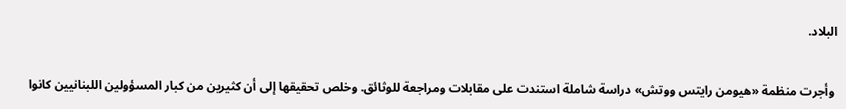البلاد.


 وأجرت منظمة «هيومن رايتس ووتش» دراسة شاملة استندت على مقابلات ومراجعة للوثائق. وخلص تحقيقها إلى أن كثيرين من كبار المسؤولين اللبنانيين كانوا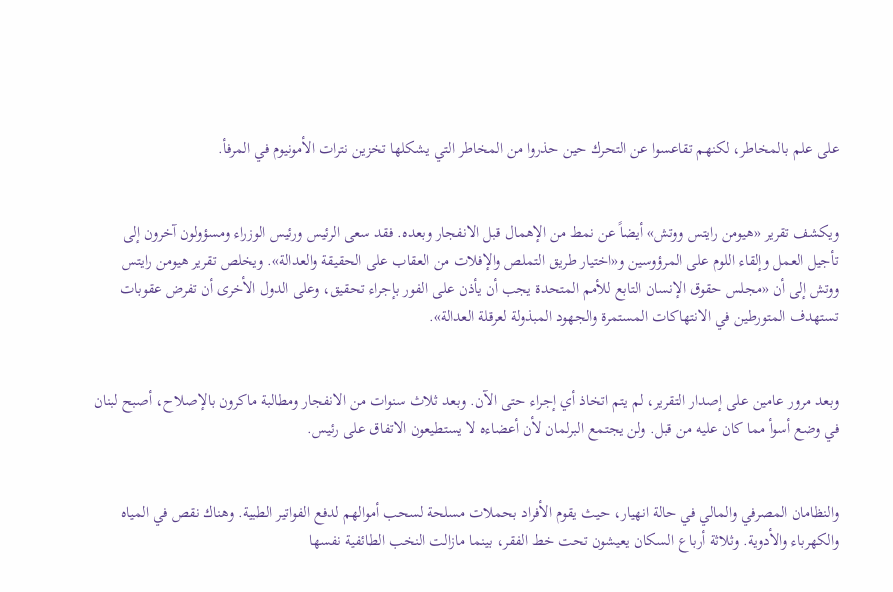على علم بالمخاطر، لكنهم تقاعسوا عن التحرك حين حذروا من المخاطر التي يشكلها تخزين نترات الأمونيوم في المرفأ.


ويكشف تقرير «هيومن رايتس ووتش» أيضاً عن نمط من الإهمال قبل الانفجار وبعده. فقد سعى الرئيس ورئيس الوزراء ومسؤولون آخرون إلى تأجيل العمل وإلقاء اللوم على المرؤوسين و«اختيار طريق التملص والإفلات من العقاب على الحقيقة والعدالة». ويخلص تقرير هيومن رايتس ووتش إلى أن «مجلس حقوق الإنسان التابع للأمم المتحدة يجب أن يأذن على الفور بإجراء تحقيق، وعلى الدول الأخرى أن تفرض عقوبات تستهدف المتورطين في الانتهاكات المستمرة والجهود المبذولة لعرقلة العدالة».


وبعد مرور عامين على إصدار التقرير، لم يتم اتخاذ أي إجراء حتى الآن. وبعد ثلاث سنوات من الانفجار ومطالبة ماكرون بالإصلاح، أصبح لبنان في وضع أسوأ مما كان عليه من قبل. ولن يجتمع البرلمان لأن أعضاءه لا يستطيعون الاتفاق على رئيس.


والنظامان المصرفي والمالي في حالة انهيار، حيث يقوم الأفراد بحملات مسلحة لسحب أموالهم لدفع الفواتير الطبية. وهناك نقص في المياه والكهرباء والأدوية. وثلاثة أرباع السكان يعيشون تحت خط الفقر، بينما مازالت النخب الطائفية نفسها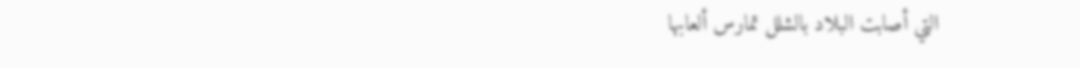التي أصابت البلاد بالشلل تمارس ألعابها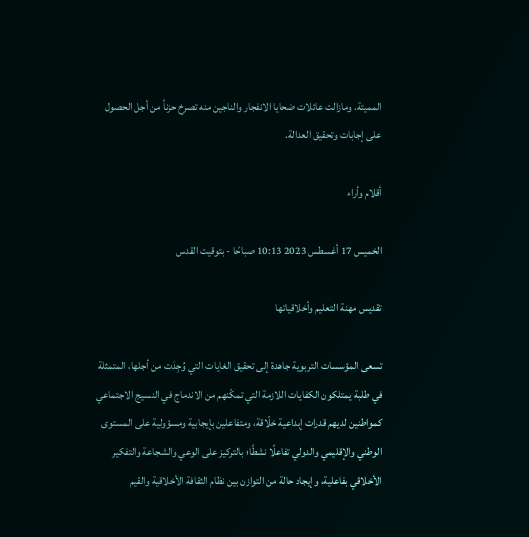المميتة. ومازالت عائلات ضحايا الانفجار والناجين منه تصرخ حزناً من أجل الحصول على إجابات وتحقيق العدالة.

أقلام وأراء

الخميس 17 أغسطس 2023 10:13 صباحًا - بتوقيت القدس

تقديس مهنة التعليم وأخلاقياتها

تسعى المؤسسات التربوية جاهدة إلى تحقيق الغايات التي وُجِدَت من أجلها، المتمثلة في طلبة يمتلكون الكفايات اللازمة التي تمكّنهم من الاندماج في النسيج الاجتماعي كمواطنين لديهم قدرات إبداعية خلّاقة، ومتفاعلين بإيجابية ومسؤولية على المستوى الوطني والإقليمي والدولي تفاعلًا نشطًا؛ بالتركيز على الوعي والشجاعة والتفكير الأخلاقي بفاعلية، وإيجاد حالة من التوازن بين نظام الثقافة الأخلاقية والقيم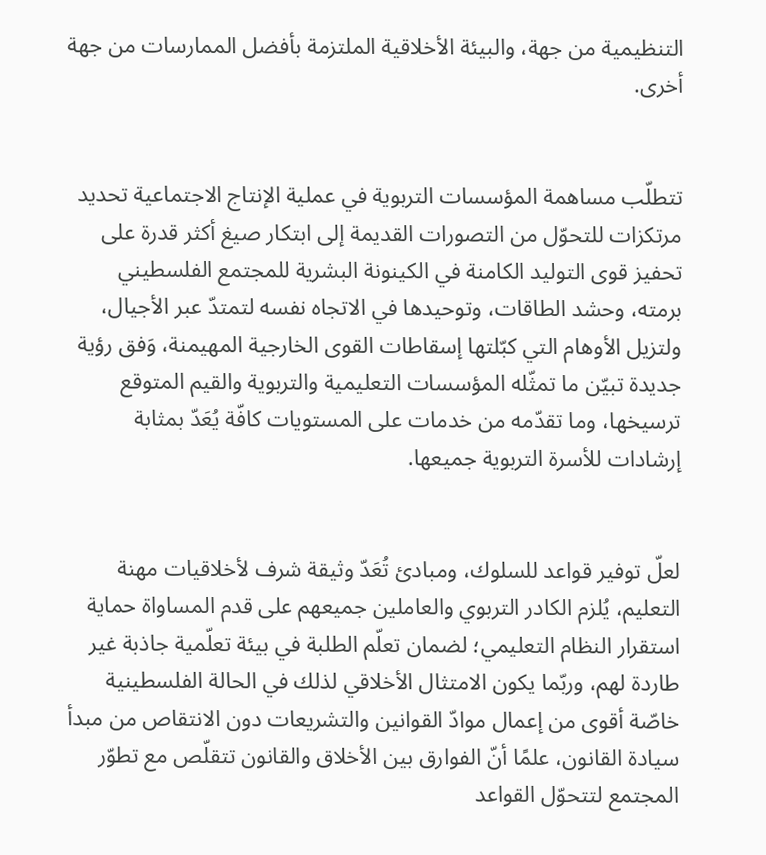التنظيمية من جهة، والبيئة الأخلاقية الملتزمة بأفضل الممارسات من جهة أخرى.


تتطلّب مساهمة المؤسسات التربوية في عملية الإنتاج الاجتماعية تحديد مرتكزات للتحوّل من التصورات القديمة إلى ابتكار صيغ أكثر قدرة على تحفيز قوى التوليد الكامنة في الكينونة البشرية للمجتمع الفلسطيني برمته، وحشد الطاقات، وتوحيدها في الاتجاه نفسه لتمتدّ عبر الأجيال، ولتزيل الأوهام التي كبّلتها إسقاطات القوى الخارجية المهيمنة، وَفق رؤية جديدة تبيّن ما تمثّله المؤسسات التعليمية والتربوية والقيم المتوقع ترسيخها، وما تقدّمه من خدمات على المستويات كافّة يُعَدّ بمثابة إرشادات للأسرة التربوية جميعها.


لعلّ توفير قواعد للسلوك، ومبادئ تُعَدّ وثيقة شرف لأخلاقيات مهنة التعليم، يُلزم الكادر التربوي والعاملين جميعهم على قدم المساواة حماية استقرار النظام التعليمي؛ لضمان تعلّم الطلبة في بيئة تعلّمية جاذبة غير طاردة لهم، وربّما يكون الامتثال الأخلاقي لذلك في الحالة الفلسطينية خاصّة أقوى من إعمال موادّ القوانين والتشريعات دون الانتقاص من مبدأ سيادة القانون، علمًا أنّ الفوارق بين الأخلاق والقانون تتقلّص مع تطوّر المجتمع لتتحوّل القواعد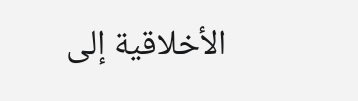الأخلاقية إلى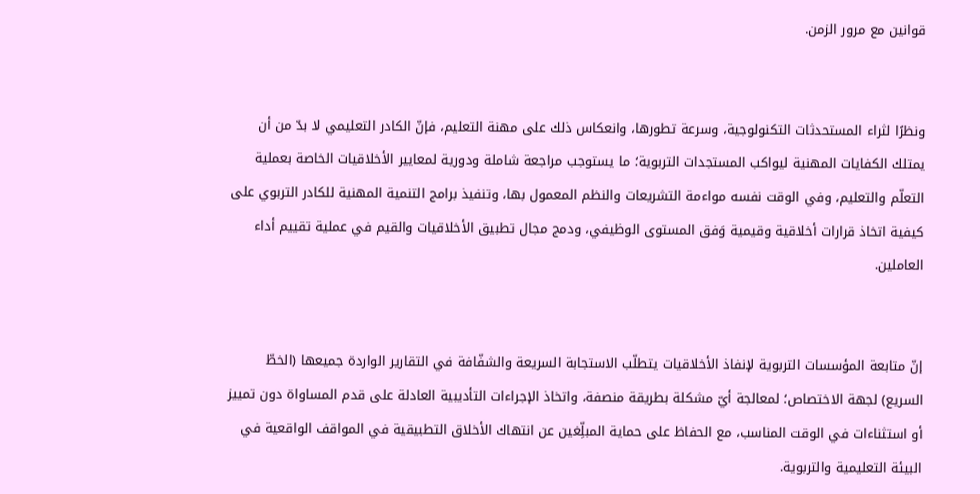قوانين مع مرور الزمن.


ونظرًا لثراء المستحدثات التكنولوجية، وسرعة تطورها، وانعكاس ذلك على مهنة التعليم، فإنّ الكادر التعليمي لا بدّ من أن يمتلك الكفايات المهنية ليواكب المستجدات التربوية؛ ما يستوجب مراجعة شاملة ودورية لمعايير الأخلاقيات الخاصة بعملية التعلّم والتعليم، وفي الوقت نفسه مواءمة التشريعات والنظم المعمول بها، وتنفيذ برامج التنمية المهنية للكادر التربوي على كيفية اتخاذ قرارات أخلاقية وقيمية وَفق المستوى الوظيفي، ودمج مجال تطبيق الأخلاقيات والقيم في عملية تقييم أداء العاملين.


إنّ متابعة المؤسسات التربوية لإنفاذ الأخلاقيات يتطلّب الاستجابة السريعة والشفّافة في التقارير الواردة جميعها (الخطّ السريع) لجهة الاختصاص؛ لمعالجة أيّ مشكلة بطريقة منصفة، واتخاذ الإجراءات التأديبية العادلة على قدم المساواة دون تمييز أو استثناءات في الوقت المناسب، مع الحفاظ على حماية المبلِّغين عن انتهاك الأخلاق التطبيقية في المواقف الواقعية في البيئة التعليمية والتربوية.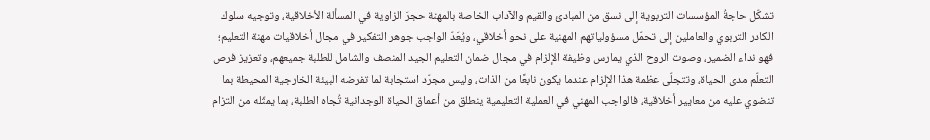تشكّل حاجةُ المؤسسات التربوية إلى نسق من المبادئ والقيم والآداب الخاصة بالمهنة حجرَ الزاوية في المسألة الأخلاقية، وتوجيه سلوك الكادر التربوي والعاملين إلى تحمّل مسؤولياتهم المهنية على نحو أخلاقي، ويُعَدّ الواجب جوهر التفكير في مجال أخلاقيات مهنة التعليم؛ فهو نداء الضمير، وصوت الروح الذي يمارس وظيفة الإلزام في مجال ضمان التعليم الجيد المنصف والشامل للطلبة جميعهم، وتعزيز فرص التعلّم مدى الحياة، وتتجلّى عظمة هذا الإلزام عندما يكون نابعًا من الذات، وليس مجرّد استجابة لما تفرضه البيئة الخارجية المحيطة بما تنضوي عليه من معايير أخلاقية، فالواجب المهني في العملية التعليمية ينطلق من أعماق الحياة الوجدانية تُجاه الطلبة، بما يمثّله من التزام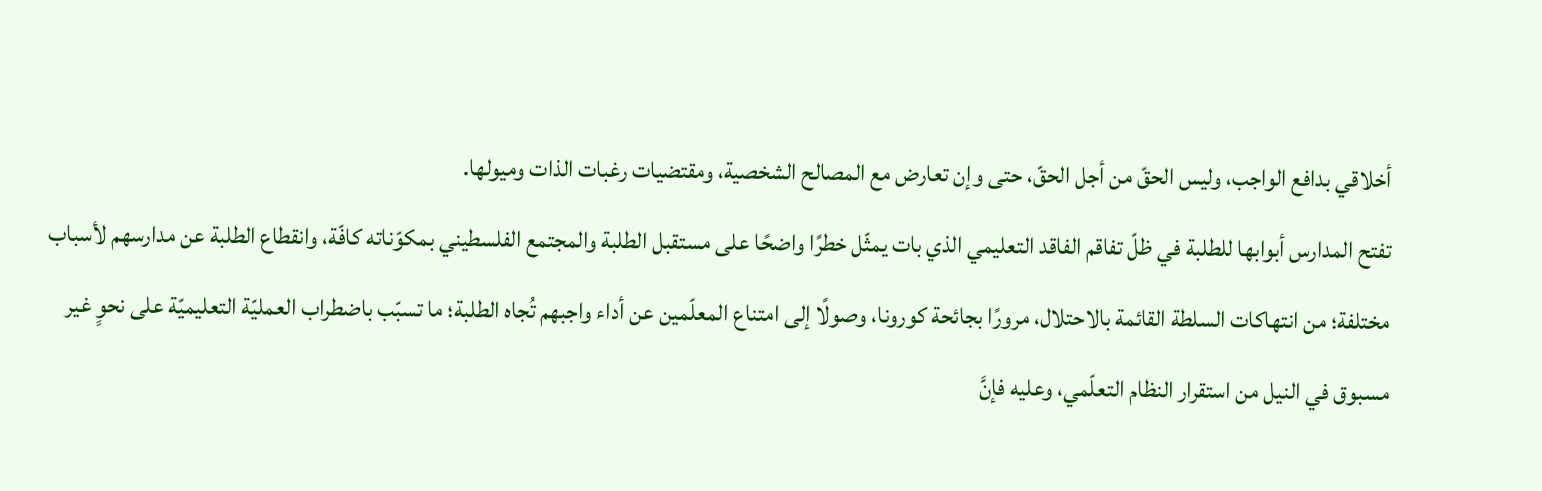أخلاقي بدافع الواجب، وليس الحقّ من أجل الحقّ، حتى وإن تعارض مع المصالح الشخصية، ومقتضيات رغبات الذات وميولها.
تفتح المدارس أبوابها للطلبة في ظلّ تفاقم الفاقد التعليمي الذي بات يمثّل خطرًا واضحًا على مستقبل الطلبة والمجتمع الفلسطيني بمكوّناته كافّة، وانقطاع الطلبة عن مدارسهم لأسباب مختلفة؛ من انتهاكات السلطة القائمة بالاحتلال، مرورًا بجائحة كورونا، وصولًا إلى امتناع المعلّمين عن أداء واجبهم تُجاه الطلبة؛ ما تسبّب باضطراب العمليّة التعليميّة على نحوٍ غير مسبوق في النيل من استقرار النظام التعلّمي، وعليه فإنَّ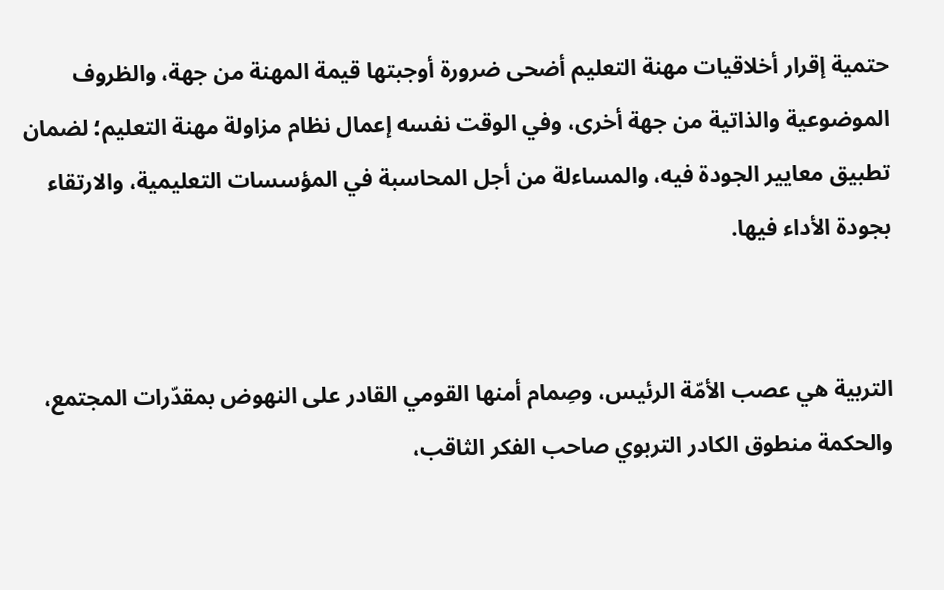حتمية إقرار أخلاقيات مهنة التعليم أضحى ضرورة أوجبتها قيمة المهنة من جهة، والظروف الموضوعية والذاتية من جهة أخرى، وفي الوقت نفسه إعمال نظام مزاولة مهنة التعليم؛ لضمان تطبيق معايير الجودة فيه، والمساءلة من أجل المحاسبة في المؤسسات التعليمية، والارتقاء بجودة الأداء فيها.


التربية هي عصب الأمّة الرئيس، وصِمام أمنها القومي القادر على النهوض بمقدّرات المجتمع، والحكمة منطوق الكادر التربوي صاحب الفكر الثاقب،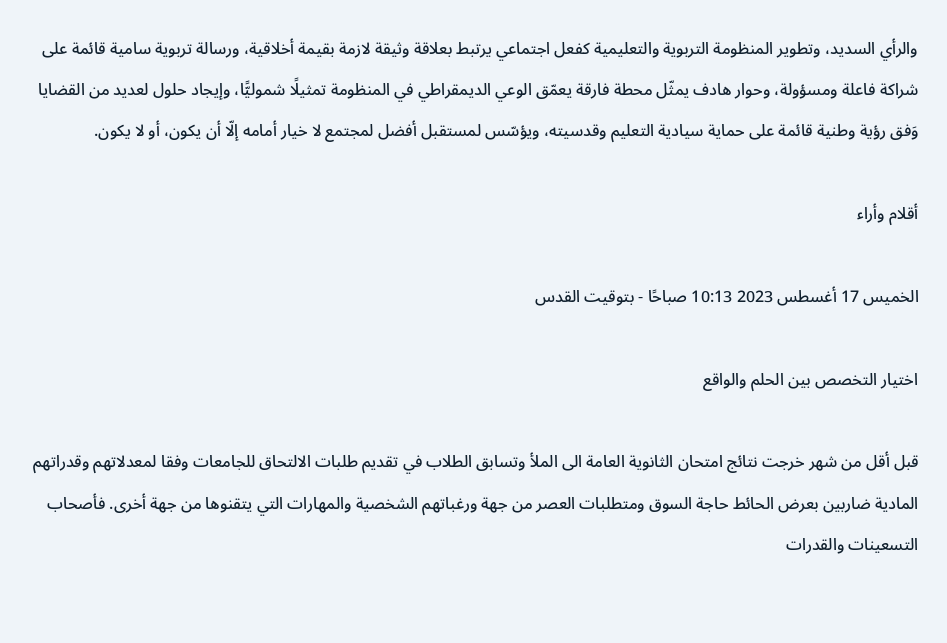والرأي السديد، وتطوير المنظومة التربوية والتعليمية كفعل اجتماعي يرتبط بعلاقة وثيقة لازمة بقيمة أخلاقية، ورسالة تربوية سامية قائمة على شراكة فاعلة ومسؤولة، وحوار هادف يمثّل محطة فارقة يعمّق الوعي الديمقراطي في المنظومة تمثيلًا شموليًّا، وإيجاد حلول لعديد من القضايا وَفق رؤية وطنية قائمة على حماية سيادية التعليم وقدسيته، ويؤسّس لمستقبل أفضل لمجتمع لا خيار أمامه إلّا أن يكون، أو لا يكون.

أقلام وأراء

الخميس 17 أغسطس 2023 10:13 صباحًا - بتوقيت القدس

اختيار التخصص بين الحلم والواقع

قبل أقل من شهر خرجت نتائج امتحان الثانوية العامة الى الملأ وتسابق الطلاب في تقديم طلبات الالتحاق للجامعات وفقا لمعدلاتهم وقدراتهم المادية ضاربين بعرض الحائط حاجة السوق ومتطلبات العصر من جهة ورغباتهم الشخصية والمهارات التي يتقنوها من جهة أخرى. فأصحاب التسعينات والقدرات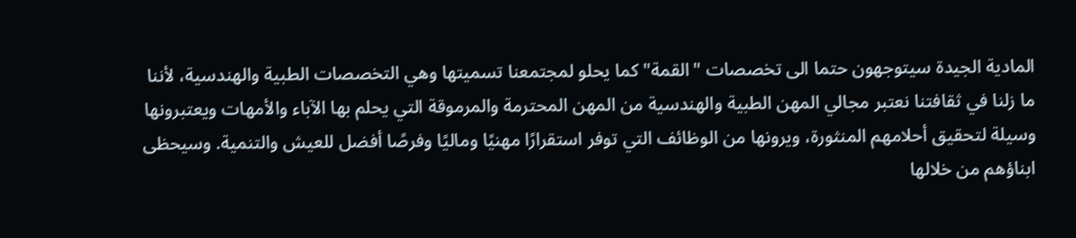المادية الجيدة سيتوجهون حتما الى تخصصات "القمة" كما يحلو لمجتمعنا تسميتها وهي التخصصات الطبية والهندسية، لأننا ما زلنا في ثقافتنا نعتبر مجالي المهن الطبية والهندسية من المهن المحترمة والمرموقة التي يحلم بها الآباء والأمهات ويعتبرونها وسيلة لتحقيق أحلامهم المنثورة، ويرونها من الوظائف التي توفر استقرارًا مهنيًا وماليًا وفرصًا أفضل للعيش والتنمية. وسيحظى ابناؤهم من خلالها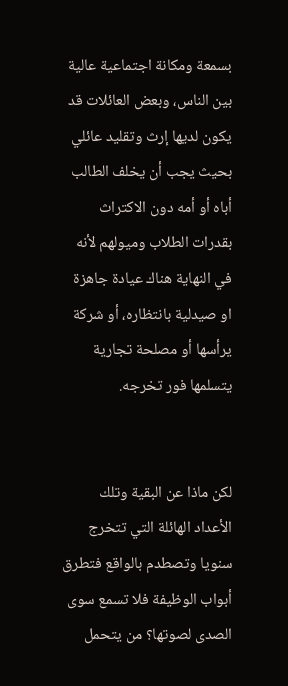بسمعة ومكانة اجتماعية عالية بين الناس، وبعض العائلات قد يكون لديها إرث وتقليد عائلي بحيث يجب أن يخلف الطالب أباه أو أمه دون الاكتراث بقدرات الطلاب وميولهم لأنه في النهاية هناك عيادة جاهزة او صيدلية بانتظاره، أو شركة يرأسها أو مصلحة تجارية يتسلمها فور تخرجه.


لكن ماذا عن البقية وتلك الأعداد الهائلة التي تتخرج سنويا وتصطدم بالواقع فتطرق أبواب الوظيفة فلا تسمع سوى الصدى لصوتها؟ من يتحمل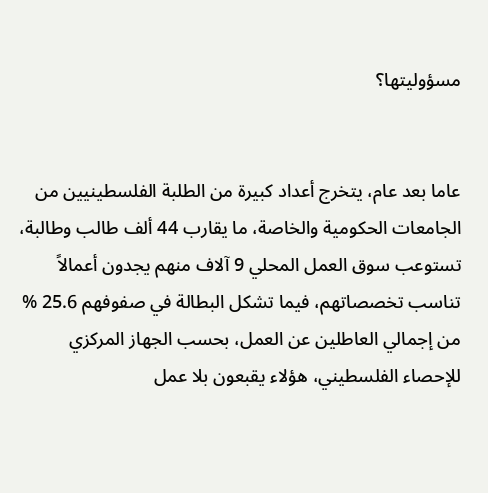مسؤوليتها؟


عاما بعد عام، يتخرج أعداد كبيرة من الطلبة الفلسطينيين من الجامعات الحكومية والخاصة، ما يقارب 44 ألف طالب وطالبة، تستوعب سوق العمل المحلي 9 آلاف منهم يجدون أعمالاً تناسب تخصصاتهم، فيما تشكل البطالة في صفوفهم 25.6 % من إجمالي العاطلين عن العمل، بحسب الجهاز المركزي للإحصاء الفلسطيني، هؤلاء يقبعون بلا عمل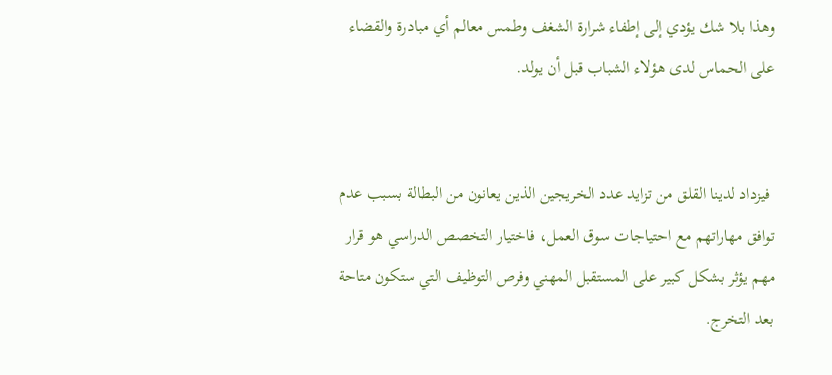وهذا بلا شك يؤدي إلى إطفاء شرارة الشغف وطمس معالم أي مبادرة والقضاء على الحماس لدى هؤلاء الشباب قبل أن يولد.


 فيزداد لدينا القلق من تزايد عدد الخريجين الذين يعانون من البطالة بسبب عدم توافق مهاراتهم مع احتياجات سوق العمل، فاختيار التخصص الدراسي هو قرار مهم يؤثر بشكل كبير على المستقبل المهني وفرص التوظيف التي ستكون متاحة بعد التخرج.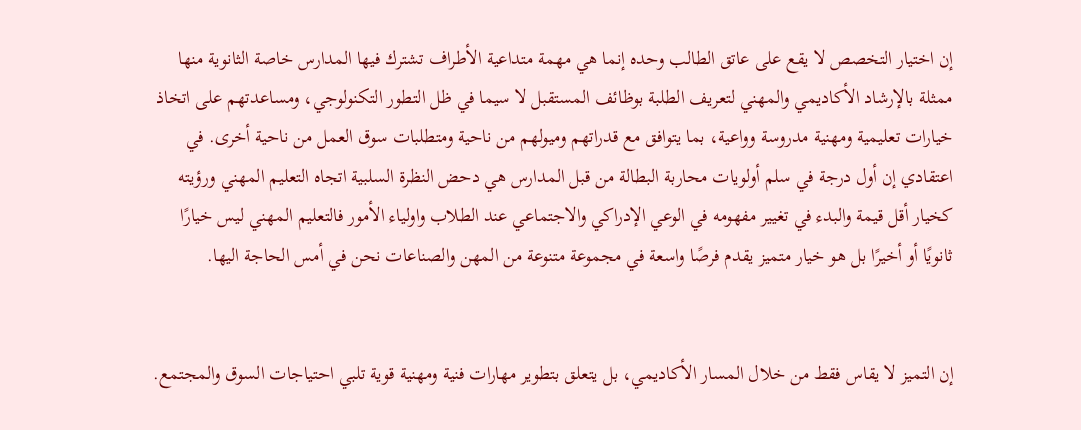إن اختيار التخصص لا يقع على عاتق الطالب وحده إنما هي مهمة متداعية الأطراف تشترك فيها المدارس خاصة الثانوية منها ممثلة بالإرشاد الأكاديمي والمهني لتعريف الطلبة بوظائف المستقبل لا سيما في ظل التطور التكنولوجي، ومساعدتهم على اتخاذ خيارات تعليمية ومهنية مدروسة وواعية، بما يتوافق مع قدراتهم وميولهم من ناحية ومتطلبات سوق العمل من ناحية أخرى. في اعتقادي إن أول درجة في سلم أولويات محاربة البطالة من قبل المدارس هي دحض النظرة السلبية اتجاه التعليم المهني ورؤيته كخيار أقل قيمة والبدء في تغيير مفهومه في الوعي الإدراكي والاجتماعي عند الطلاب واولياء الأمور فالتعليم المهني ليس خيارًا ثانويًا أو أخيرًا بل هو خيار متميز يقدم فرصًا واسعة في مجموعة متنوعة من المهن والصناعات نحن في أمس الحاجة اليها.


إن التميز لا يقاس فقط من خلال المسار الأكاديمي، بل يتعلق بتطوير مهارات فنية ومهنية قوية تلبي احتياجات السوق والمجتمع.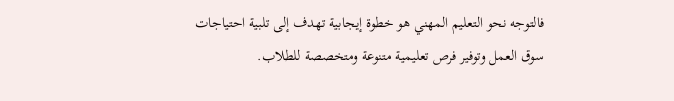فالتوجه نحو التعليم المهني هو خطوة إيجابية تهدف إلى تلبية احتياجات سوق العمل وتوفير فرص تعليمية متنوعة ومتخصصة للطلاب.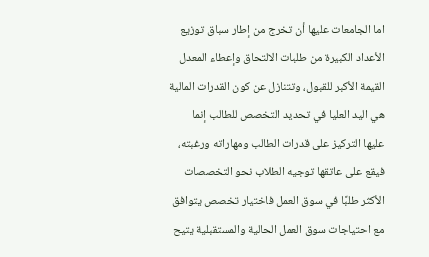اما الجامعات عليها أن تخرج من إطار سباق توزيع الأعداد الكبيرة من طلبات الالتحاق وإعطاء المعدل القيمة الأكبر للقبول، وتتنازل عن كون القدرات المالية هي اليد العليا في تحديد التخصص للطالب إنما عليها التركيز على قدرات الطالب ومهاراته ورغبته، فيقع على عاتقها توجيه الطلاب نحو التخصصات الأكثر طلبًا في سوق العمل فاختيار تخصص يتوافق مع احتياجات سوق العمل الحالية والمستقبلية يتيح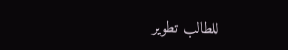للطالب تطوير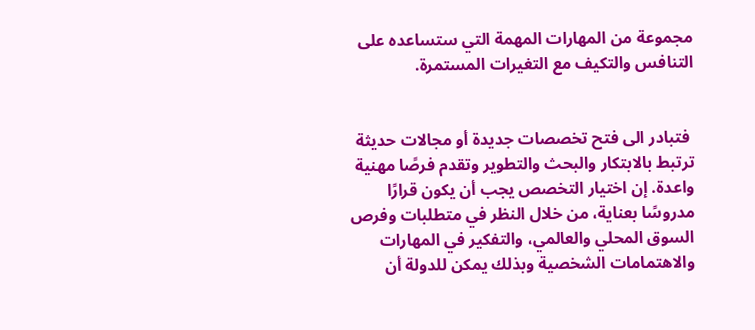مجموعة من المهارات المهمة التي ستساعده على التنافس والتكيف مع التغيرات المستمرة.


 فتبادر الى فتح تخصصات جديدة أو مجالات حديثة ترتبط بالابتكار والبحث والتطوير وتقدم فرصًا مهنية واعدة. إن اختيار التخصص يجب أن يكون قرارًا مدروسًا بعناية، من خلال النظر في متطلبات وفرص السوق المحلي والعالمي، والتفكير في المهارات والاهتمامات الشخصية وبذلك يمكن للدولة أن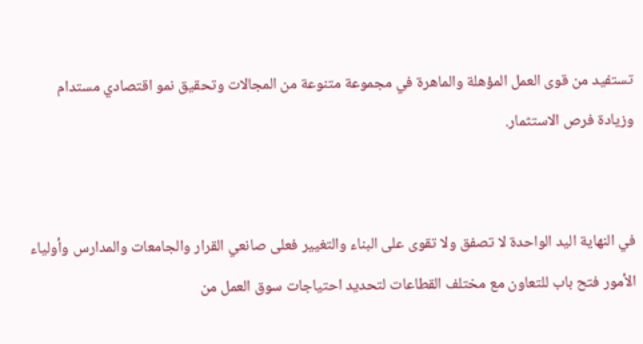تستفيد من قوى العمل المؤهلة والماهرة في مجموعة متنوعة من المجالات وتحقيق نمو اقتصادي مستدام وزيادة فرص الاستثمار.


في النهاية اليد الواحدة لا تصفق ولا تقوى على البناء والتغيير فعلى صانعي القرار والجامعات والمدارس وأولياء الأمور فتح باب للتعاون مع مختلف القطاعات لتحديد احتياجات سوق العمل من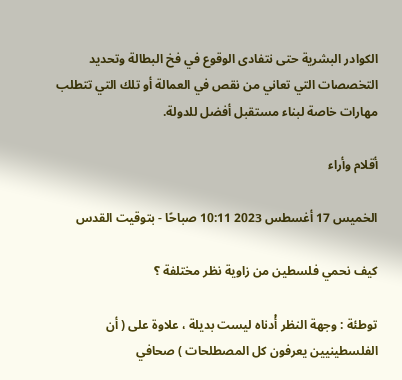الكوادر البشرية حتى نتفادى الوقوع في فخ البطالة وتحديد التخصصات التي تعاني من نقص في العمالة أو تلك التي تتطلب مهارات خاصة لبناء مستقبل أفضل للدولة.

أقلام وأراء

الخميس 17 أغسطس 2023 10:11 صباحًا - بتوقيت القدس

كيف نحمي فلسطين من زاوية نظر مختلفة ؟

توطئة : وجهة النظر أْدناه ليست بديلة ، علاوة على ( أن الفلسطينيين يعرفون كل المصطلحات ) صحافي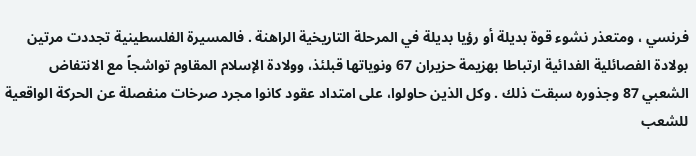فرنسي ، ومتعذر نشوء قوة بديلة أو رؤيا بديلة في المرحلة التاريخية الراهنة . فالمسيرة الفلسطينية تجددت مرتين بولادة الفصائلية الفدائية ارتباطا بهزيمة حزيران 67 ونوياتها قبلئذ، وولادة الإسلام المقاوم تواشجاً مع الانتفاض الشعبي 87 وجذوره سبقت ذلك . وكل الذين حاولوا، على امتداد عقود كانوا مجرد صرخات منفصلة عن الحركة الواقعية للشعب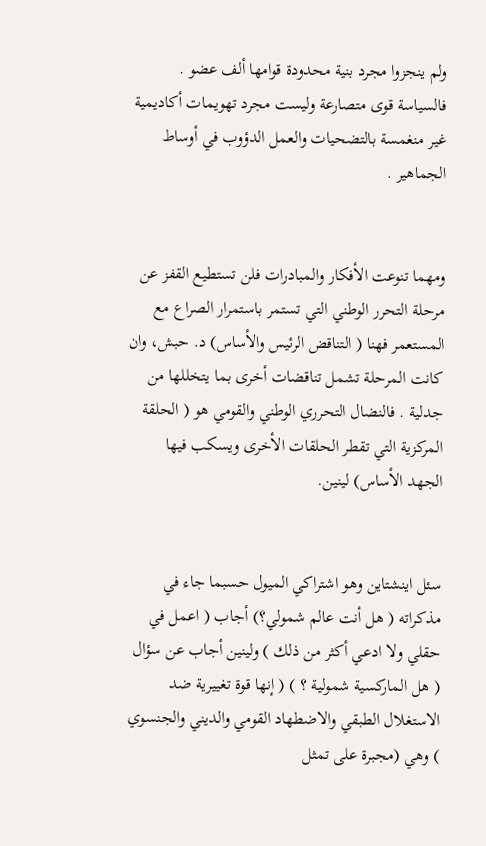ولم ينجزوا مجرد بنية محدودة قوامها ألف عضو . فالسياسة قوى متصارعة وليست مجرد تهويمات أكاديمية غير منغمسة بالتضحيات والعمل الدؤوب في أوساط الجماهير .


ومهما تنوعت الأفكار والمبادرات فلن تستطيع القفز عن مرحلة التحرر الوطني التي تستمر باستمرار الصراع مع المستعمر فهنا ( التناقض الرئيس والأساس) د. حبش، وان كانت المرحلة تشمل تناقضات أخرى بما يتخللها من جدلية . فالنضال التحرري الوطني والقومي هو ( الحلقة المركزية التي تقطر الحلقات الأخرى ويسكب فيها الجهد الأساس) لينين.


سئل اينشتاين وهو اشتراكي الميول حسبما جاء في مذكراته ( هل أنت عالم شمولي؟) أجاب ( اعمل في حقلي ولا ادعي أكثر من ذلك ) ولينين أجاب عن سؤال ( هل الماركسية شمولية ؟ ) ( إنها قوة تغييرية ضد الاستغلال الطبقي والاضطهاد القومي والديني والجنسوي ) وهي (مجبرة على تمثل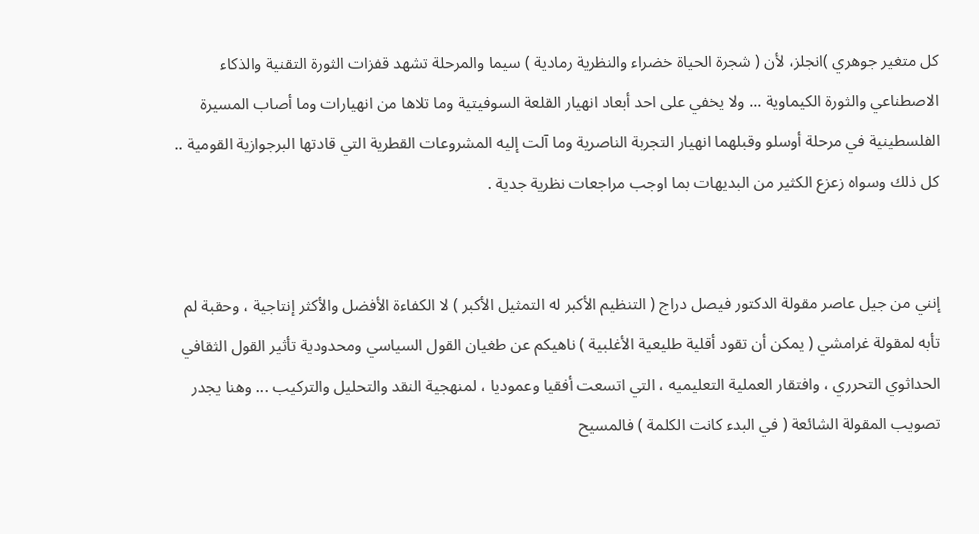كل متغير جوهري )انجلز، لأن ( شجرة الحياة خضراء والنظرية رمادية ) سيما والمرحلة تشهد قفزات الثورة التقنية والذكاء الاصطناعي والثورة الكيماوية ... ولا يخفي على احد أبعاد انهيار القلعة السوفيتية وما تلاها من انهيارات وما أصاب المسيرة الفلسطينية في مرحلة أوسلو وقبلهما انهيار التجربة الناصرية وما آلت إليه المشروعات القطرية التي قادتها البرجوازية القومية .. كل ذلك وسواه زعزع الكثير من البديهات بما اوجب مراجعات نظرية جدية .


إنني من جيل عاصر مقولة الدكتور فيصل دراج ( التنظيم الأكبر له التمثيل الأكبر ) لا الكفاءة الأفضل والأكثر إنتاجية ، وحقبة لم تأبه لمقولة غرامشي ( يمكن أن تقود أقلية طليعية الأغلبية ) ناهيكم عن طغيان القول السياسي ومحدودية تأثير القول الثقافي الحداثوي التحرري ، وافتقار العملية التعليميه ، التي اتسعت أفقيا وعموديا ، لمنهجية النقد والتحليل والتركيب ... وهنا يجدر تصويب المقولة الشائعة ( في البدء كانت الكلمة ) فالمسيح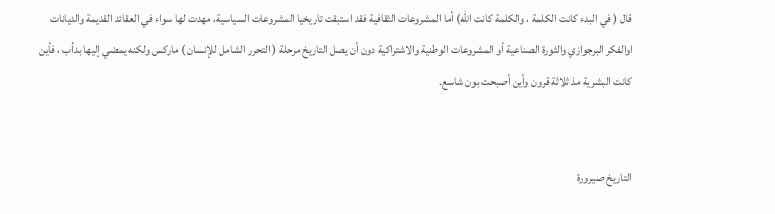قال ( في البدء كانت الكلمة ، والكلمة كانت الله) أما المشروعات الثقافية فقد استبقت تاريخيا المشروعات السياسية، مهدت لها سواء في العقائد القديمة والديانات اوالفكر البرجوازي والثورة الصناعية أو المشروعات الوطنية والاشتراكية دون أن يصل التاريخ مرحلة ( التحرر الشامل للإنسان ) ماركس ولكنه يمضي إليها بدأب ، فأين كانت البشرية مذ ثلاثة قرون وأين أصبحت بون شاسع.


التاريخ صيرورة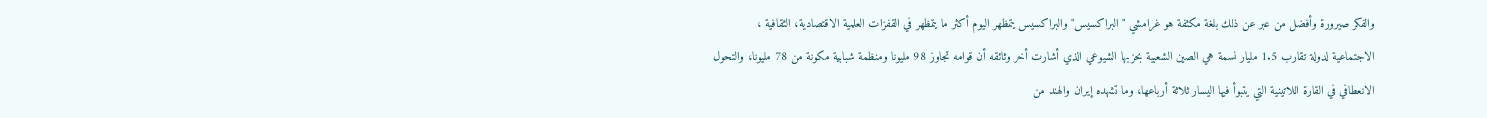والفكر صيرورة وأفضل من عبر عن ذلك بلغة مكثفة هو غرامشي "البراكسيس" والبراكسيس يتمظهر اليوم أكثر ما يتمظهر في القفزات العلمية الاقتصادية، الثقافية ، الاجتماعية لدولة تقارب 1.5 مليار نسمة هي الصين الشعبية بحزبها الشيوعي الذي أشارت أخر وثائقه أن قوامه تجاوز 98 مليونا ومنظمة شبابية مكونة من 78 مليونا، والتحول الانعطافي في القارة اللاتينية التي يتبوأ فيها اليسار ثلاثة أرباعها، وما تشهده إيران والهند من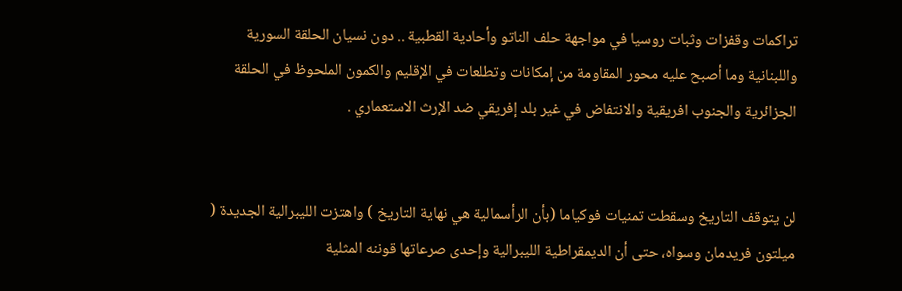تراكمات وقفزات وثبات روسيا في مواجهة حلف الناتو وأحادية القطبية .. دون نسيان الحلقة السورية واللبنانية وما أصبح عليه محور المقاومة من إمكانات وتطلعات في الإقليم والكمون الملحوظ في الحلقة الجزائرية والجنوب افريقية والانتفاض في غير بلد إفريقي ضد الإرث الاستعماري .


لن يتوقف التاريخ وسقطت تمنيات فوكياما (بأن الرأسمالية هي نهاية التاريخ ) واهتزت الليبرالية الجديدة ( ميلتون فريدمان وسواه، حتى أن الديمقراطية الليبرالية وإحدى صرعاتها قوننه المثلية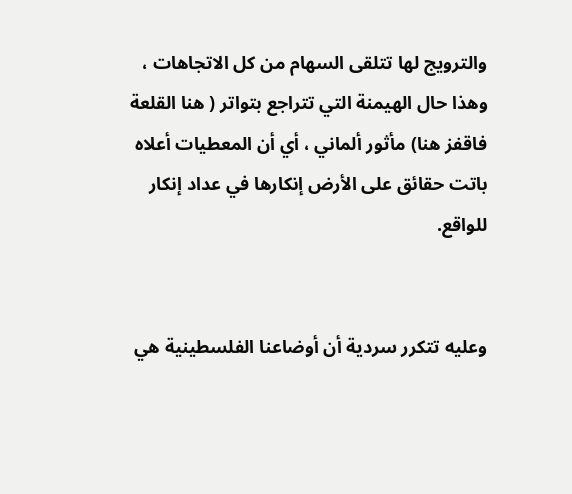والترويج لها تتلقى السهام من كل الاتجاهات ، وهذا حال الهيمنة التي تتراجع بتواتر ( هنا القلعة فاقفز هنا) مأثور ألماني ، أي أن المعطيات أعلاه باتت حقائق على الأرض إنكارها في عداد إنكار للواقع.


وعليه تتكرر سردية أن أوضاعنا الفلسطينية هي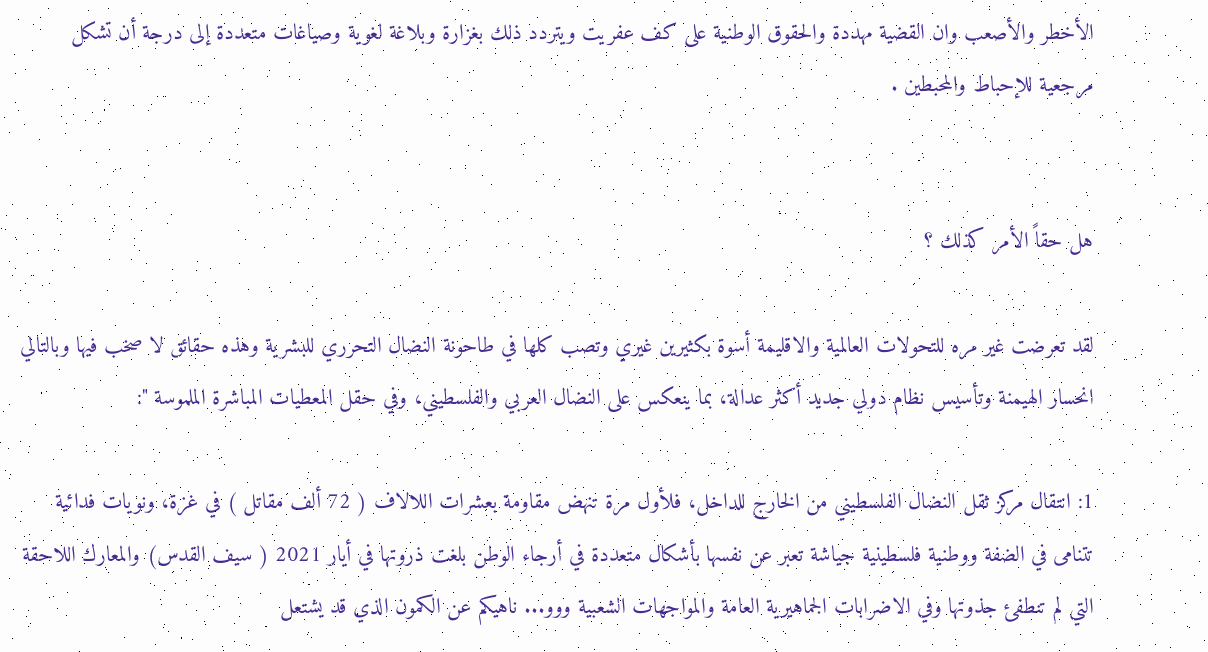الأخطر والأصعب وان القضية مهددة والحقوق الوطنية على كف عفريت ويتردد ذلك بغزارة وبلاغة لغوية وصياغات متعددة إلى درجة أن تشكل مرجعية للإحباط والمحبطين .


هل حقاً الأمر كذلك ؟

لقد تعرضت غير مره للتحولات العالمية والاقليمة أسوة بكثيرين غيري وتصب كلها في طاحونة النضال التحرري للبشرية وهذه حقائق لا صخب فيها وبالتالي انحسار الهيمنة وتأسيس نظام دولي جديد أكثر عدالة، بما ينعكس على النضال العربي والفلسطيني، وفي حقل المعطيات المباشرة الملموسة ":

1: انتقال مركز ثقل النضال الفلسطيني من الخارج للداخل، فلأول مرة تنهض مقاومة بعشرات اللالاف ( 72 ألف مقاتل ) في غزة، ونويات فدائية تتنامى في الضفة ووطنية فلسطينية جياشة تعبر عن نفسها بأشكال متعددة في أرجاء الوطن بلغت ذروتها في أيار 2021 ( سيف القدس) والمعارك اللاحقة التي لم تنطفئ جذوتها وفي الاضرابات الجماهيرية العامة والمواجهات الشعبية ووو... ناهيكم عن الكمون الذي قد يشتعل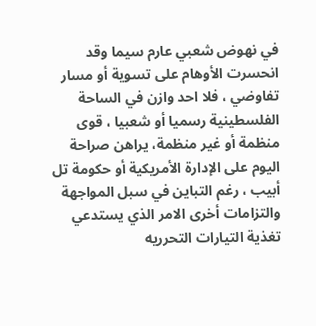في نهوض شعبي عارم سيما وقد انحسرت الأوهام على تسوية أو مسار تفاوضي ، فلا احد وازن في الساحة الفلسطينية رسميا أو شعبيا ، قوى منظمة أو غير منظمة، يراهن صراحة اليوم على الإدارة الأمريكية أو حكومة تل أبيب ، رغم التباين في سبل المواجهة والتزامات أخرى الامر الذي يستدعي تغذية التيارات التحرريه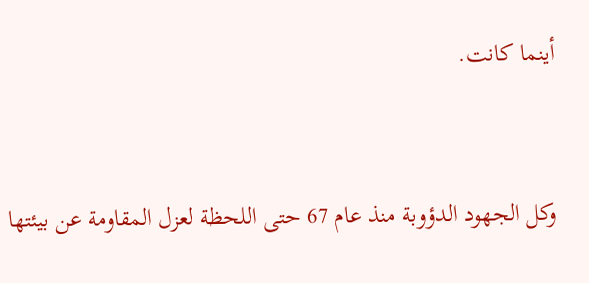أينما كانت.


وكل الجهود الدؤوبة منذ عام 67 حتى اللحظة لعزل المقاومة عن بيئتها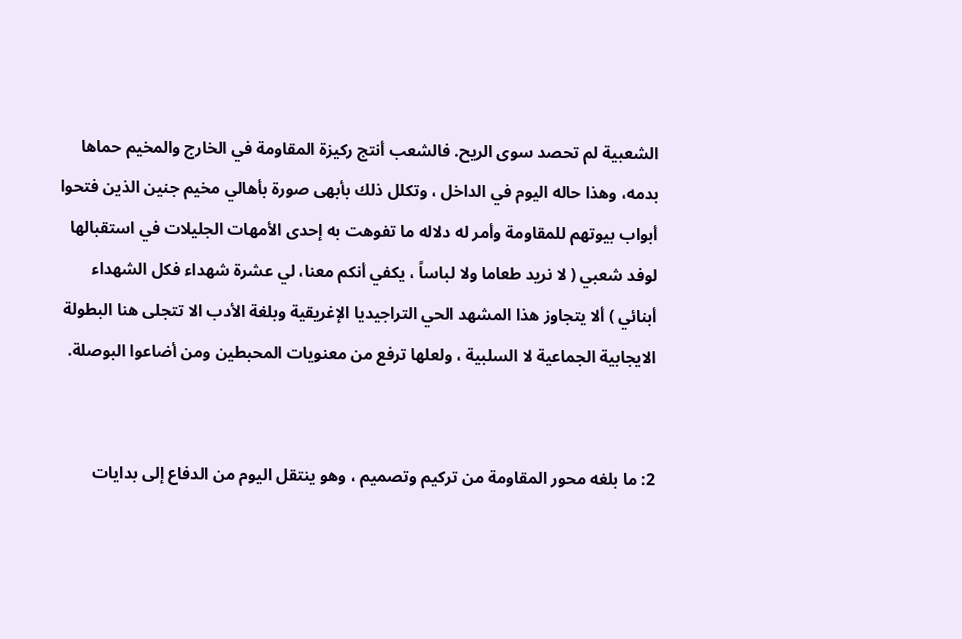الشعبية لم تحصد سوى الريح. فالشعب أنتج ركيزة المقاومة في الخارج والمخيم حماها بدمه، وهذا حاله اليوم في الداخل ، وتكلل ذلك بأبهى صورة بأهالي مخيم جنين الذين فتحوا أبواب بيوتهم للمقاومة وأمر له دلاله ما تفوهت به إحدى الأمهات الجليلات في استقبالها لوفد شعبي ( لا نريد طعاما ولا لباساً ، يكفي أنكم معنا، لي عشرة شهداء فكل الشهداء أبنائي ) ألا يتجاوز هذا المشهد الحي التراجيديا الإغريقية وبلغة الأدب الا تتجلى هنا البطولة الايجابية الجماعية لا السلبية ، ولعلها ترفع من معنويات المحبطين ومن أضاعوا البوصلة.


2: ما بلغه محور المقاومة من تركيم وتصميم ، وهو ينتقل اليوم من الدفاع إلى بدايات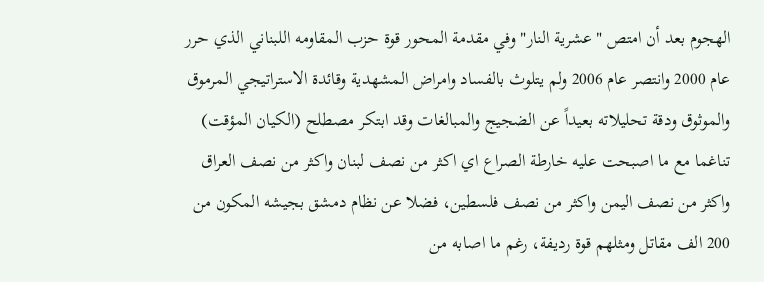الهجوم بعد أن امتص " عشرية النار" وفي مقدمة المحور قوة حزب المقاومه اللبناني الذي حرر عام 2000 وانتصر عام 2006 ولم يتلوث بالفساد وامراض المشهدية وقائدة الاستراتيجي المرموق والموثوق ودقة تحليلاته بعيداً عن الضجيج والمبالغات وقد ابتكر مصطلح (الكيان المؤقت) تناغما مع ما اصبحت عليه خارطة الصراع اي اكثر من نصف لبنان واكثر من نصف العراق واكثر من نصف اليمن واكثر من نصف فلسطين، فضلا عن نظام دمشق بجيشه المكون من 200 الف مقاتل ومثلهم قوة رديفة، رغم ما اصابه من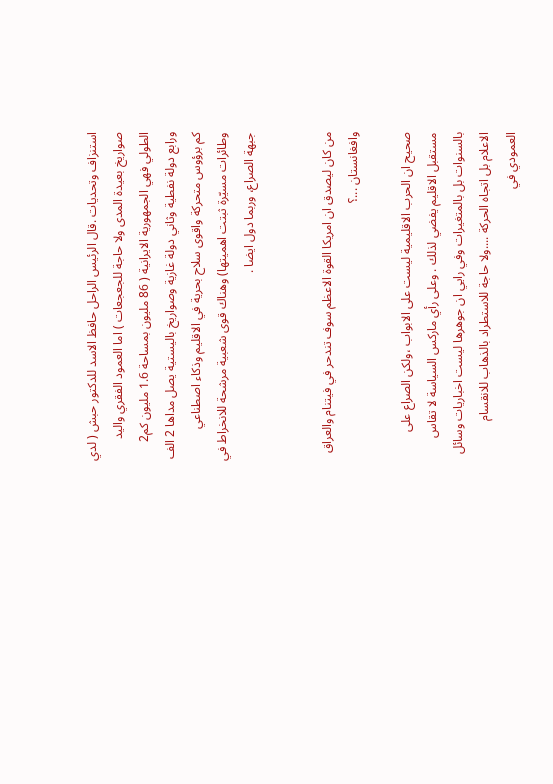استنزاف وتحديات .قال الرئيس الراحل حافظ الاسد للدكتور حبش ( لدي صواريخ بعيدة المدى ولا حاجة للجعجعات ) اما العمود الفقري واليد الطولي فهي الجمهورية الايرانية ( 86 مليون بمساحة 1.6 مليون كم2 ورابع دولة نفطية وثاني دولة غازية وصواريخ باليستية يصل مداها 2 الف كم برؤوس متحركة واقوى سلاح بحرية في الاقليم وذكاء اصطناعي وطائرات مسيّرة ثبتت اهميتها) وهناك قوى شعبية مرشحة للانخراط في جبهة الصراع، وربما دول ايضا .


من كان ليصدق ان امريكا القوة الاعظم سوف تندحر في فيتنام والعراق وافغانستان ...؟

صحيح ان الحرب الاقليمية ليست على الابواب ،ولكن الصراع على مستقبل الاقليم يفضي لذلك . وعلى رأي ماركس السياسة لا تقاس بالسنوات بل بالمتغيرات وفي رايي ان جوهرها ليست اخباريات وسائل الاعلام بل اتجاه الحركة ....ولا حاجة للاستطراد بالذهاب للانقسام العمودي في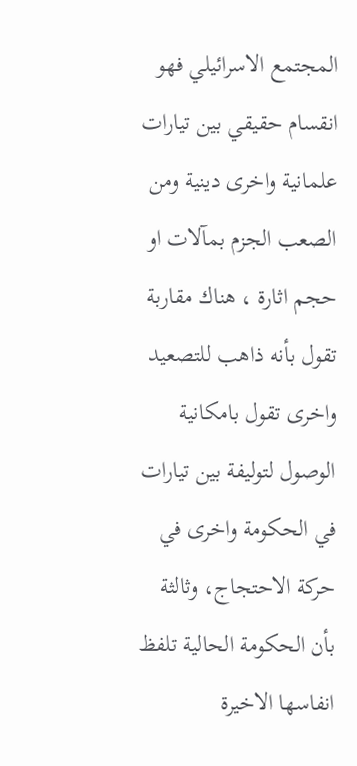المجتمع الاسرائيلي فهو انقسام حقيقي بين تيارات علمانية واخرى دينية ومن الصعب الجزم بمآلات او حجم اثارة ، هناك مقاربة تقول بأنه ذاهب للتصعيد واخرى تقول بامكانية الوصول لتوليفة بين تيارات في الحكومة واخرى في حركة الاحتجاج، وثالثة بأن الحكومة الحالية تلفظ انفاسها الاخيرة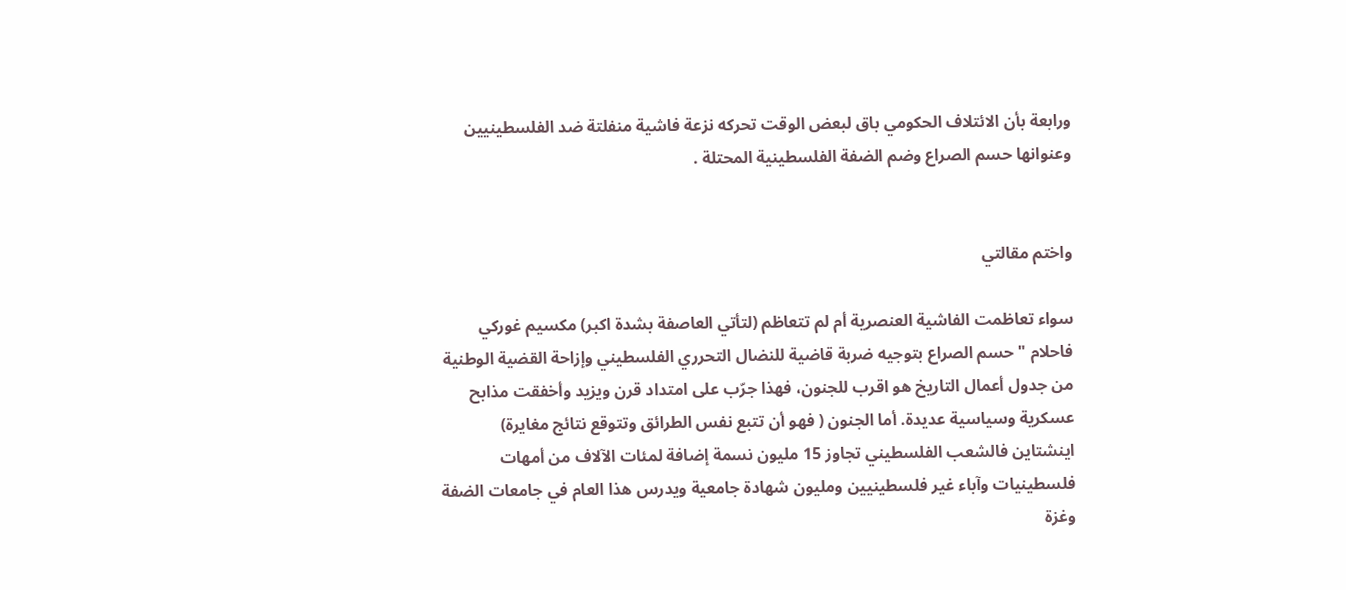ورابعة بأن الائتلاف الحكومي باق لبعض الوقت تحركه نزعة فاشية منفلتة ضد الفلسطينيين وعنوانها حسم الصراع وضم الضفة الفلسطينية المحتلة .


واختم مقالتي

سواء تعاظمت الفاشية العنصرية أم لم تتعاظم (لتأتي العاصفة بشدة اكبر) مكسيم غوركي فاحلام " حسم الصراع بتوجيه ضربة قاضية للنضال التحرري الفلسطيني وإزاحة القضية الوطنية من جدول أعمال التاريخ هو اقرب للجنون، فهذا جرّب على امتداد قرن ويزيد وأخفقت مذابح عسكرية وسياسية عديدة. أما الجنون ( فهو أن تتبع نفس الطرائق وتتوقع نتائج مغايرة) اينشتاين فالشعب الفلسطيني تجاوز 15 مليون نسمة إضافة لمئات الآلاف من أمهات فلسطينيات وآباء غير فلسطينيين ومليون شهادة جامعية ويدرس هذا العام في جامعات الضفة وغزة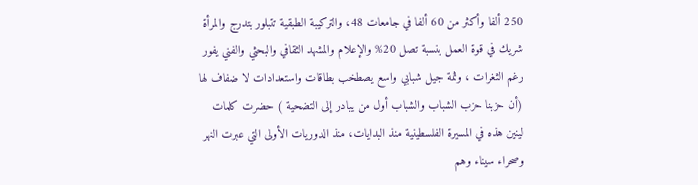250 ألفا وأكثر من 60 ألفا في جامعات 48، والتركيبة الطبقية تتبلور بتدرج والمرأة شريك في قوة العمل بنسبة تصل 20% والإعلام والمشهد الثقافي والبحثي والفني يفور رغم الثغرات ، وثمة جيل شبابي واسع يصطخب بطاقات واستعدادات لا ضفاف لها (أن حزبنا حزب الشباب والشباب أول من يبادر إلى التضحية ) حضرت كلمات لينين هذه في المسيرة الفلسطينية منذ البدايات، منذ الدوريات الأولى التي عبرت النهر وصحراء سيناء وهم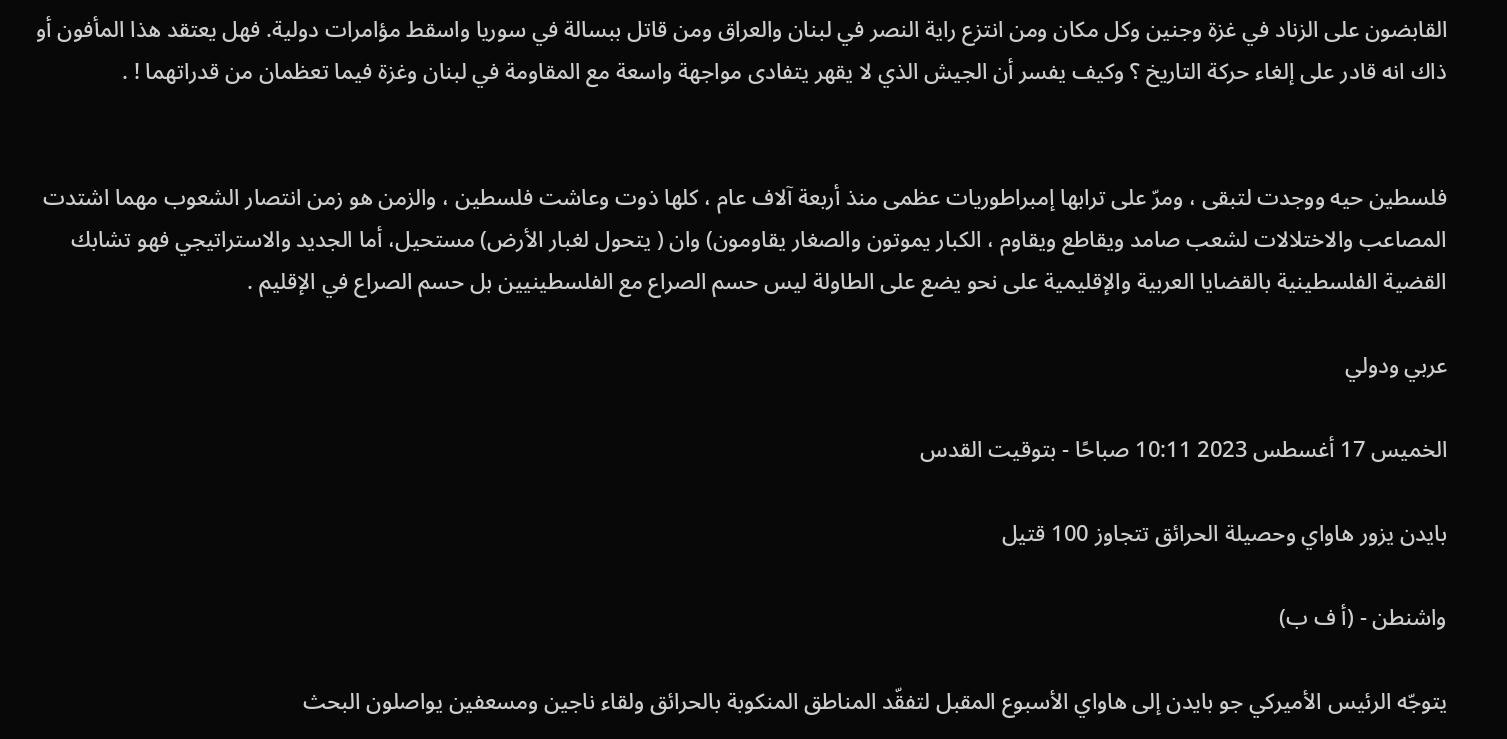القابضون على الزناد في غزة وجنين وكل مكان ومن انتزع راية النصر في لبنان والعراق ومن قاتل ببسالة في سوريا واسقط مؤامرات دولية. فهل يعتقد هذا المأفون أو ذاك انه قادر على إلغاء حركة التاريخ ؟ وكيف يفسر أن الجيش الذي لا يقهر يتفادى مواجهة واسعة مع المقاومة في لبنان وغزة فيما تعظمان من قدراتهما ! .


فلسطين حيه ووجدت لتبقى ، ومرّ على ترابها إمبراطوريات عظمى منذ أربعة آلاف عام ، كلها ذوت وعاشت فلسطين ، والزمن هو زمن انتصار الشعوب مهما اشتدت المصاعب والاختلالات لشعب صامد ويقاطع ويقاوم ، الكبار يموتون والصغار يقاومون) وان ( يتحول لغبار الأرض) مستحيل، أما الجديد والاستراتيجي فهو تشابك القضية الفلسطينية بالقضايا العربية والإقليمية على نحو يضع على الطاولة ليس حسم الصراع مع الفلسطينيين بل حسم الصراع في الإقليم .

عربي ودولي

الخميس 17 أغسطس 2023 10:11 صباحًا - بتوقيت القدس

بايدن يزور هاواي وحصيلة الحرائق تتجاوز 100 قتيل

واشنطن - (أ ف ب)

يتوجّه الرئيس الأميركي جو بايدن إلى هاواي الأسبوع المقبل لتفقّد المناطق المنكوبة بالحرائق ولقاء ناجين ومسعفين يواصلون البحث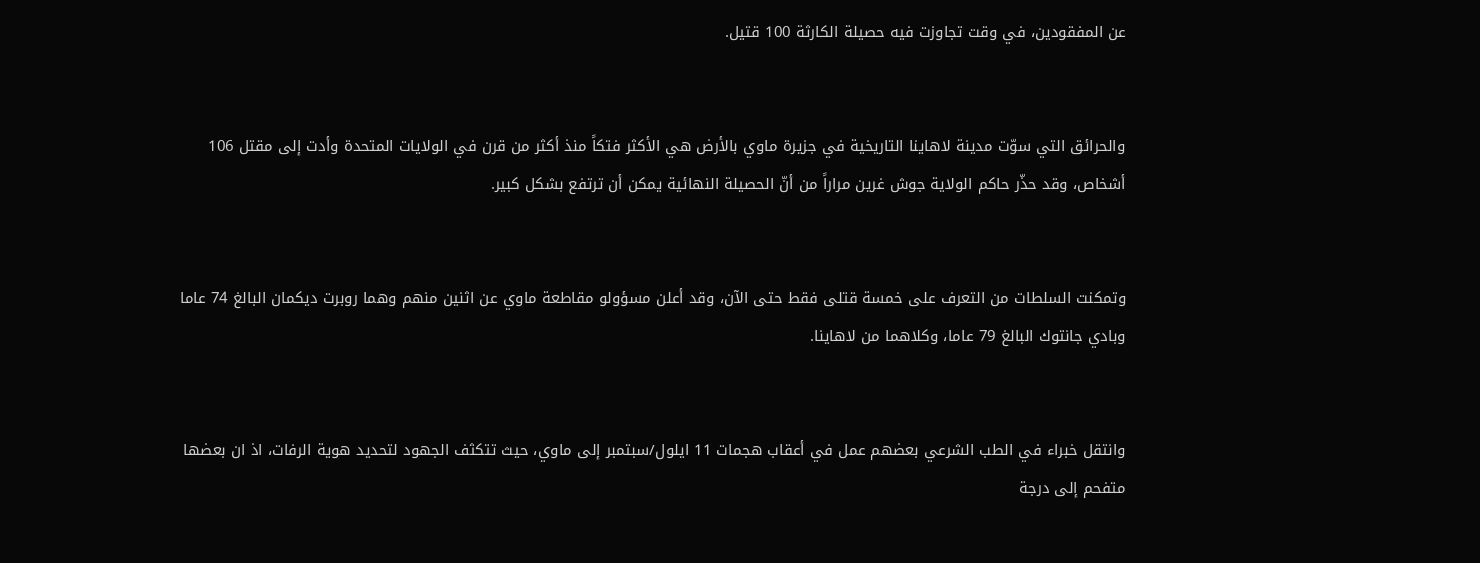عن المفقودين، في وقت تجاوزت فيه حصيلة الكارثة 100 قتيل.


والحرائق التي سوّت مدينة لاهاينا التاريخية في جزيرة ماوي بالأرض هي الأكثر فتكاً منذ أكثر من قرن في الولايات المتحدة وأدت إلى مقتل 106 أشخاص، وقد حذّر حاكم الولاية جوش غرين مراراً من أنّ الحصيلة النهائية يمكن أن ترتفع بشكل كبير.


وتمكنت السلطات من التعرف على خمسة قتلى فقط حتى الآن، وقد أعلن مسؤولو مقاطعة ماوي عن اثنين منهم وهما روبرت ديكمان البالغ 74 عاما وبادي جانتوك البالغ 79 عاما، وكلاهما من لاهاينا.


وانتقل خبراء في الطب الشرعي بعضهم عمل في أعقاب هجمات 11 ايلول/سبتمبر إلى ماوي، حيث تتكثف الجهود لتحديد هوية الرفات، اذ ان بعضها متفحم إلى درجة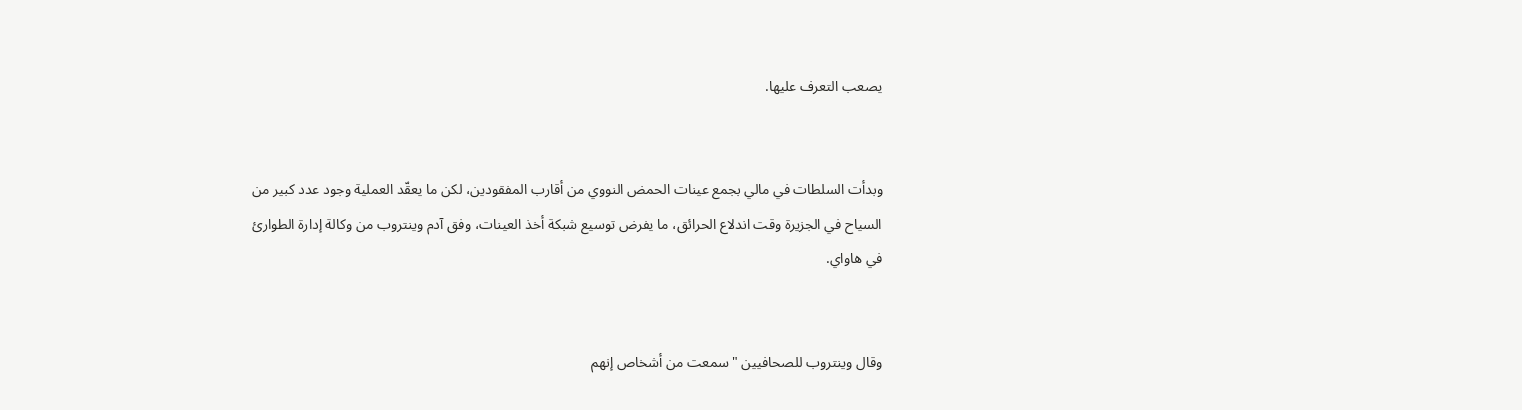يصعب التعرف عليها.


وبدأت السلطات في مالي بجمع عينات الحمض النووي من أقارب المفقودين، لكن ما يعقّد العملية وجود عدد كبير من السياح في الجزيرة وقت اندلاع الحرائق، ما يفرض توسيع شبكة أخذ العينات، وفق آدم وينتروب من وكالة إدارة الطوارئ في هاواي.


وقال وينتروب للصحافيين "سمعت من أشخاص إنهم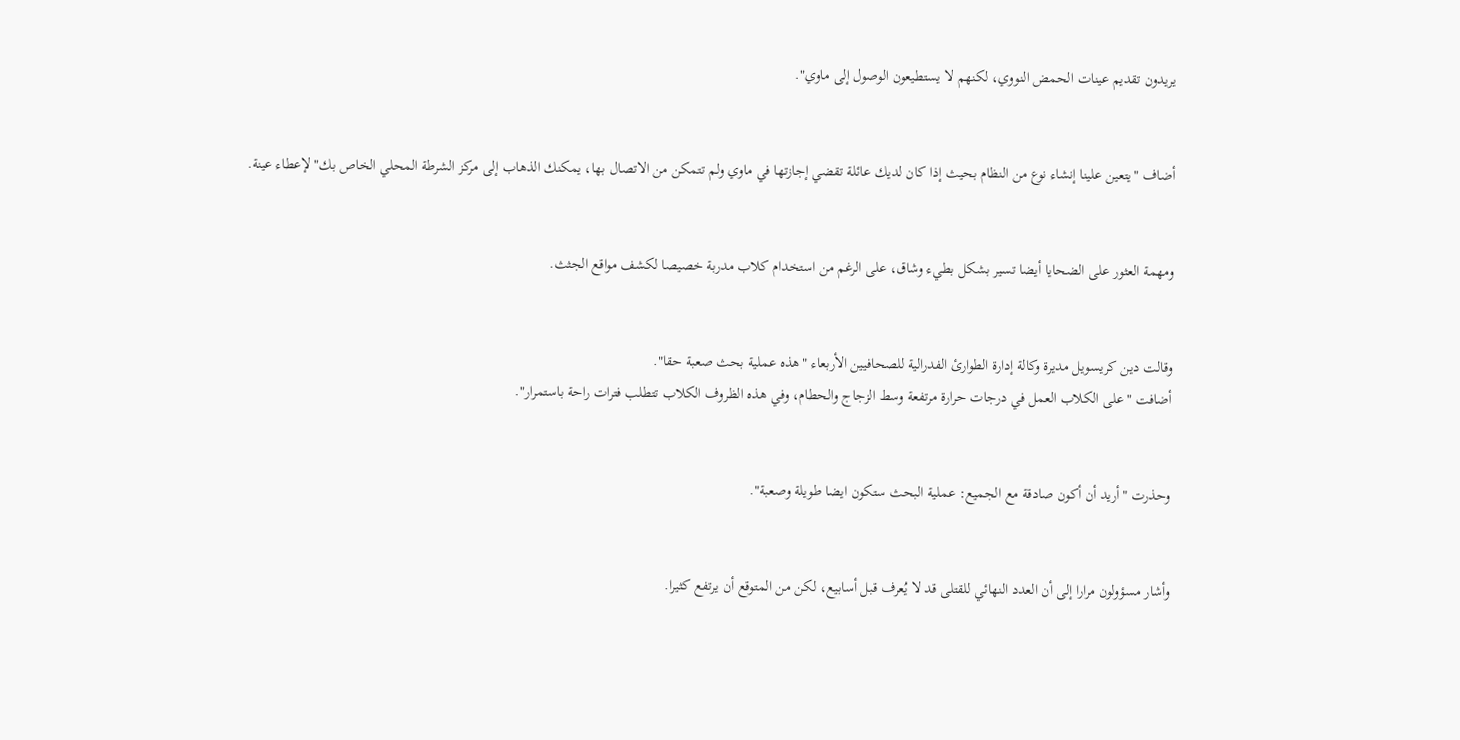يريدون تقديم عينات الحمض النووي، لكنهم لا يستطيعون الوصول إلى ماوي".


أضاف "يتعين علينا إنشاء نوع من النظام بحيث إذا كان لديك عائلة تقضي إجازتها في ماوي ولم تتمكن من الاتصال بها، يمكنك الذهاب إلى مركز الشرطة المحلي الخاص بك" لإعطاء عينة.


ومهمة العثور على الضحايا أيضا تسير بشكل بطيء وشاق، على الرغم من استخدام كلاب مدربة خصيصا لكشف مواقع الجثث.


وقالت دين كريسويل مديرة وكالة إدارة الطوارئ الفدرالية للصحافيين الأربعاء "هذه عملية بحث صعبة حقا".
أضافت "على الكلاب العمل في درجات حرارة مرتفعة وسط الزجاج والحطام، وفي هذه الظروف الكلاب تتطلب فترات راحة باستمرار".


وحذرت "أريد أن أكون صادقة مع الجميع: عملية البحث ستكون ايضا طويلة وصعبة".


وأشار مسؤولون مرارا إلى أن العدد النهائي للقتلى قد لا يُعرف قبل أسابيع، لكن من المتوقع أن يرتفع كثيرا.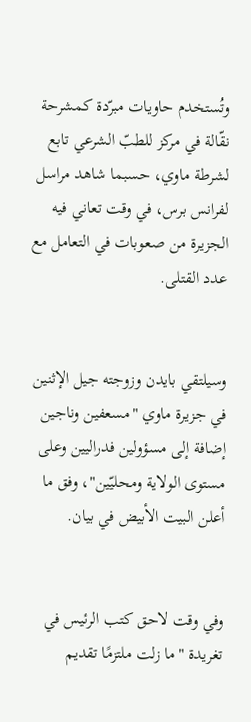وتُستخدم حاويات مبرّدة كمشرحة نقّالة في مركز للطبّ الشرعي تابع لشرطة ماوي، حسبما شاهد مراسل لفرانس برس، في وقت تعاني فيه الجزيرة من صعوبات في التعامل مع عدد القتلى.


وسيلتقي بايدن وزوجته جيل الإثنين في جزيرة ماوي "مسعفين وناجين إضافة إلى مسؤولين فدراليين وعلى مستوى الولاية ومحليّين"، وفق ما أعلن البيت الأبيض في بيان.


وفي وقت لاحق كتب الرئيس في تغريدة "ما زلت ملتزمًا تقديم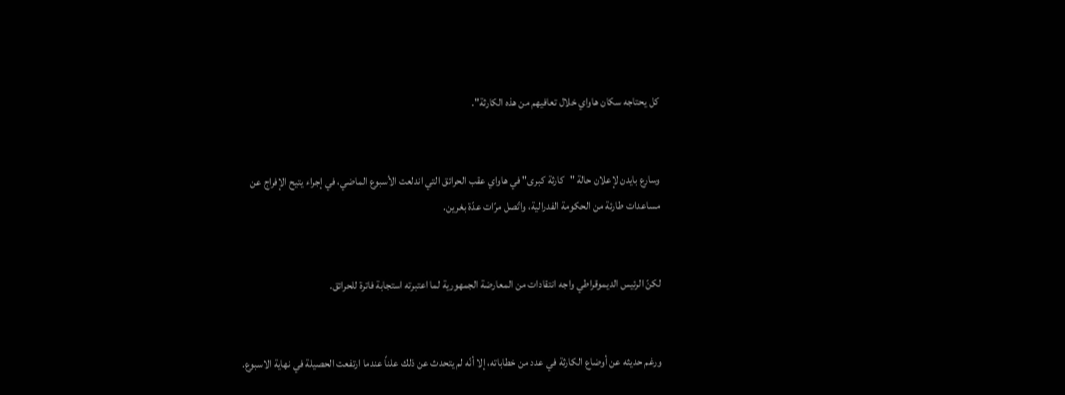كل يحتاجه سكان هاواي خلال تعافيهم من هذه الكارثة".


وسارع بايدن لإعلان حالة "كارثة كبرى" في هاواي عقب الحرائق التي اندلعت الأسبوع الماضي، في إجراء يتيح الإفراج عن مساعدات طارئة من الحكومة الفدرالية، واتّصل مرّات عدّة بغرين.


لكنّ الرئيس الديموقراطي واجه انتقادات من المعارضة الجمهورية لما اعتبرته استجابة فاترة للحرائق.


ورغم حديثه عن أوضاع الكارثة في عدد من خطاباته، إلا أنّه لم يتحدث عن ذلك علناً عندما ارتفعت الحصيلة في نهاية الاسبوع.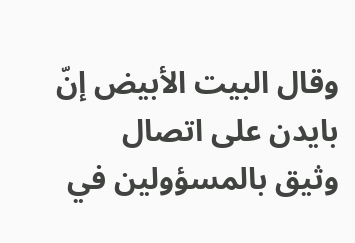وقال البيت الأبيض إنّ بايدن على اتصال وثيق بالمسؤولين في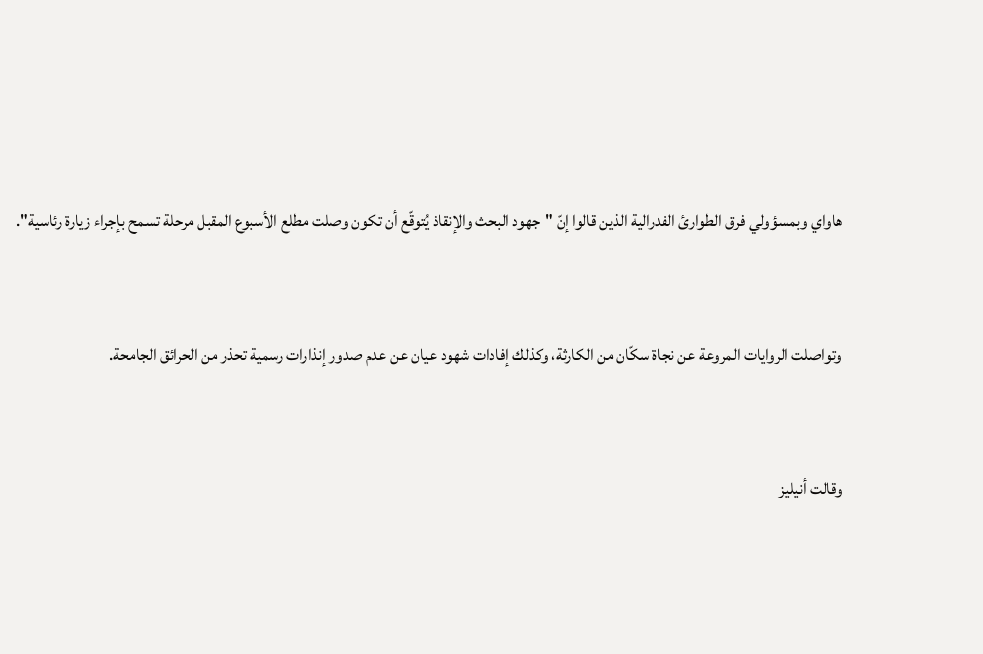هاواي وبمسؤولي فرق الطوارئ الفدرالية الذين قالوا إنّ "جهود البحث والإنقاذ يُتوقّع أن تكون وصلت مطلع الأسبوع المقبل مرحلة تسمح بإجراء زيارة رئاسية".


وتواصلت الروايات المروعة عن نجاة سكّان من الكارثة، وكذلك إفادات شهود عيان عن عدم صدور إنذارات رسمية تحذر من الحرائق الجامحة.


وقالت أنيليز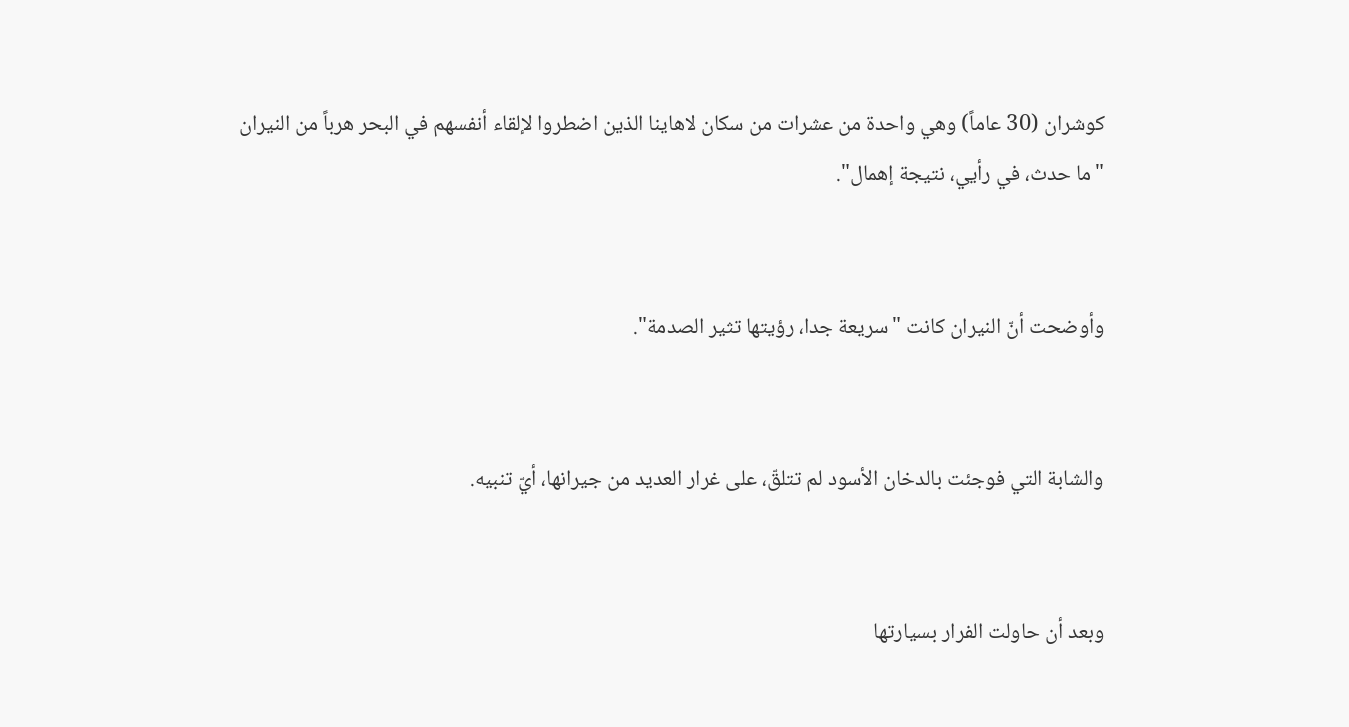كوشران (30 عاماً) وهي واحدة من عشرات من سكان لاهاينا الذين اضطروا لإلقاء أنفسهم في البحر هرباً من النيران "ما حدث، في رأيي، نتيجة إهمال".


وأوضحت أنّ النيران كانت "سريعة جدا، رؤيتها تثير الصدمة".


والشابة التي فوجئت بالدخان الأسود لم تتلقّ، على غرار العديد من جيرانها، أيّ تنبيه.


وبعد أن حاولت الفرار بسيارتها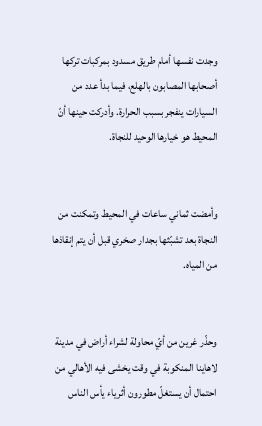وجدت نفسها أمام طريق مسدود بمركبات تركها أصحابها المصابون بالهلع، فيما بدأ عدد من السيارات ينفجر بسبب الحرارة. وأدركت حينها أنّ المحيط هو خيارها الوحيد للنجاة.


وأمضت ثماني ساعات في المحيط وتمكنت من النجاة بعد تشبّثها بجدار صخري قبل أن يتم إنقاذها من المياه.


وحذّر غرين من أيّ محاولة لشراء أراض في مدينة لاهاينا المنكوبة في وقت يخشى فيه الأهالي من احتمال أن يستغلّ مطورون أثرياء يأس الناس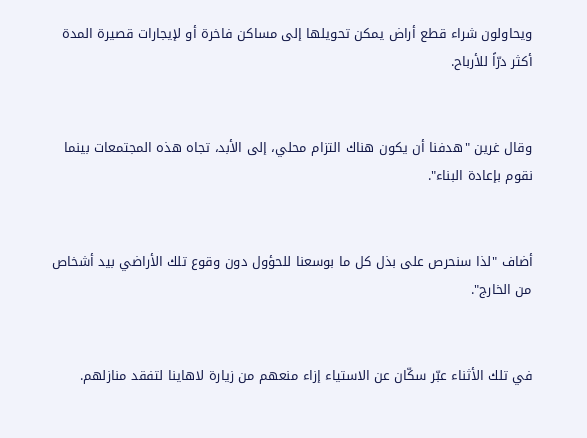ويحاولون شراء قطع أراض يمكن تحويلها إلى مساكن فاخرة أو لإيجارات قصيرة المدة أكثر درّاً للأرباح.


وقال غرين "هدفنا أن يكون هناك التزام محلي، إلى الأبد، تجاه هذه المجتمعات بينما نقوم بإعادة البناء".


أضاف "لذا سنحرص على بذل كل ما بوسعنا للحؤول دون وقوع تلك الأراضي بيد أشخاص من الخارج".


في تلك الأثناء عبّر سكّان عن الاستياء إزاء منعهم من زيارة لاهاينا لتفقد منازلهم.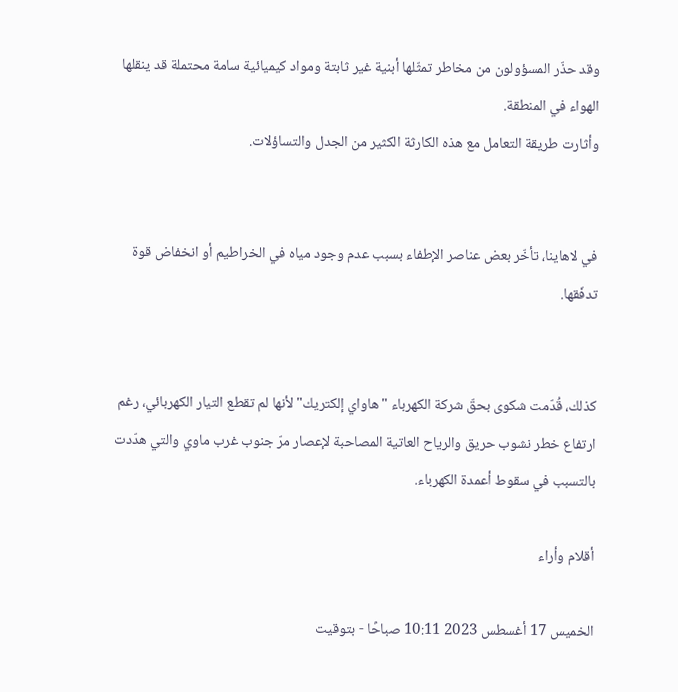وقد حذّر المسؤولون من مخاطر تمثّلها أبنية غير ثابتة ومواد كيميائية سامة محتملة قد ينقلها الهواء في المنطقة.
وأثارت طريقة التعامل مع هذه الكارثة الكثير من الجدل والتساؤلات.


في لاهاينا، تأخّر بعض عناصر الإطفاء بسبب عدم وجود مياه في الخراطيم أو انخفاض قوة تدفّقها.


كذلك، قُدّمت شكوى بحقّ شركة الكهرباء "هاواي إلكتريك" لأنها لم تقطع التيار الكهربائي، رغم ارتفاع خطر نشوب حريق والرياح العاتية المصاحبة لإعصار مرّ جنوب غرب ماوي والتي هدّدت بالتسبب في سقوط أعمدة الكهرباء.

أقلام وأراء

الخميس 17 أغسطس 2023 10:11 صباحًا - بتوقيت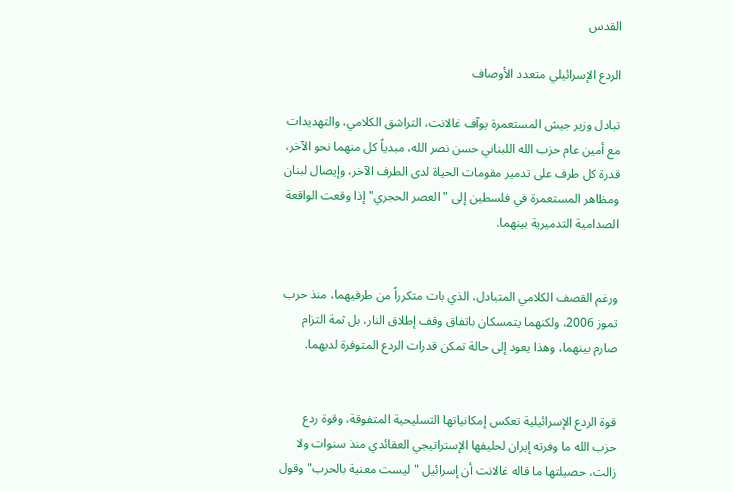القدس

الردع الإسرائيلي متعدد الأوصاف

تبادل وزير جيش المستعمرة يوآف غالانت، التراشق الكلامي، والتهديدات مع أمين عام حزب الله اللبناني حسن نصر الله، مبدياً كل منهما نحو الآخر، قدرة كل طرف على تدمير مقومات الحياة لدى الطرف الآخر، وإيصال لبنان ومظاهر المستعمرة في فلسطين إلى "العصر الحجري" إذا وقعت الواقعة الصدامية التدميرية بينهما.


ورغم القصف الكلامي المتبادل، الذي بات متكرراً من طرفيهما، منذ حرب تموز 2006، ولكنهما يتمسكان باتفاق وقف إطلاق النار، بل ثمة التزام صارم بينهما، وهذا يعود إلى حالة تمكن قدرات الردع المتوفرة لديهما.


قوة الردع الإسرائيلية تعكس إمكانياتها التسليحية المتفوقة، وقوة ردع حزب الله ما وفرته إيران لحليفها الإستراتيجي العقائدي منذ سنوات ولا زالت، حصيلتها ما قاله غالانت أن إسرائيل "ليست معنية بالحرب" وقول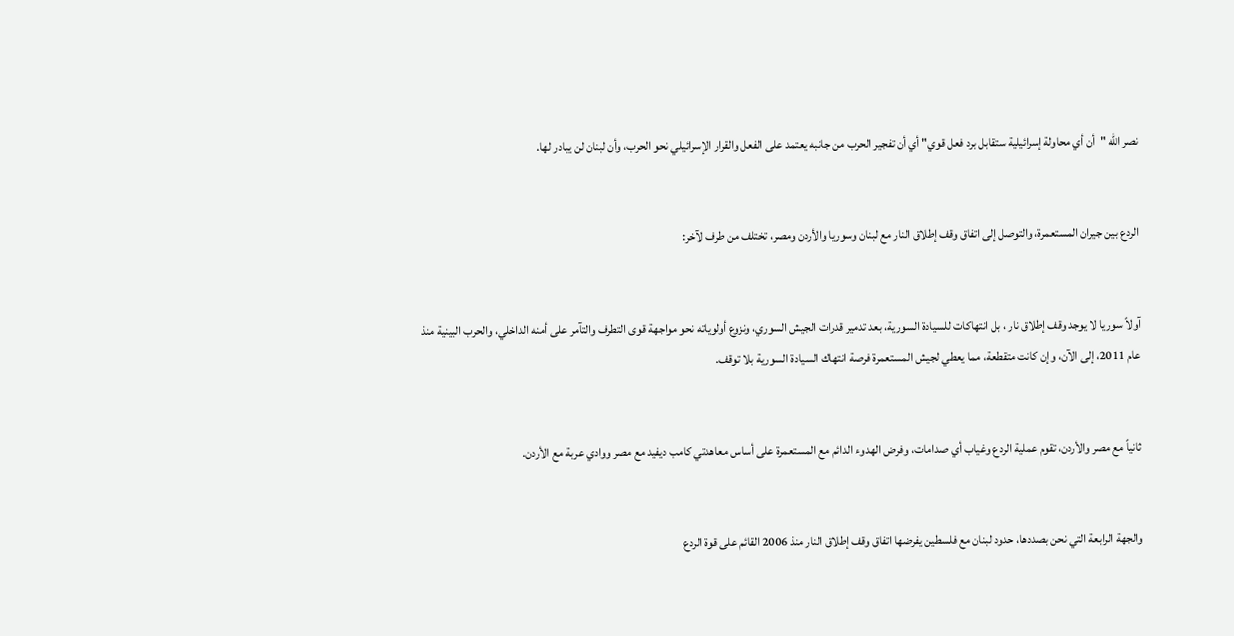نصر الله "أن أي محاولة إسرائيلية ستقابل برد فعل قوي" أي أن تفجير الحرب من جانبه يعتمد على الفعل والقرار الإسرائيلي نحو الحرب، وأن لبنان لن يبادر لها.


الردع بين جيران المستعمرة، والتوصل إلى اتفاق وقف إطلاق النار مع لبنان وسوريا والأردن ومصر، تختلف من طرف لآخر:


آولاً سوريا لا يوجد وقف إطلاق نار ، بل انتهاكات للسيادة السورية، بعد تدمير قدرات الجيش السوري، ونزوع أولوياته نحو مواجهة قوى التطرف والتآمر على أمنه الداخلي، والحرب البينية منذ عام 2011، إلى الآن، وإن كانت متقطعة، مما يعطي لجيش المستعمرة فرصة انتهاك السيادة السورية بلا توقف.


ثانياً مع مصر والأردن، تقوم عملية الردع وغياب أي صدامات، وفرض الهدوء الدائم مع المستعمرة على أساس معاهدتي كامب ديفيد مع مصر ووادي عربة مع الأردن.


والجهة الرابعة التي نحن بصددها، حدود لبنان مع فلسطين يفرضها اتفاق وقف إطلاق النار منذ 2006 القائم على قوة الردع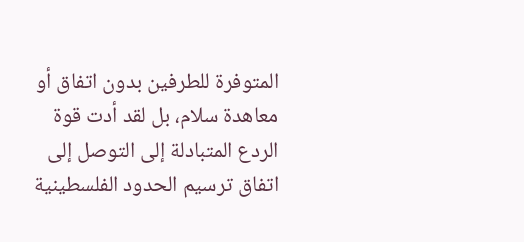المتوفرة للطرفين بدون اتفاق أو معاهدة سلام، بل لقد أدت قوة الردع المتبادلة إلى التوصل إلى اتفاق ترسيم الحدود الفلسطينية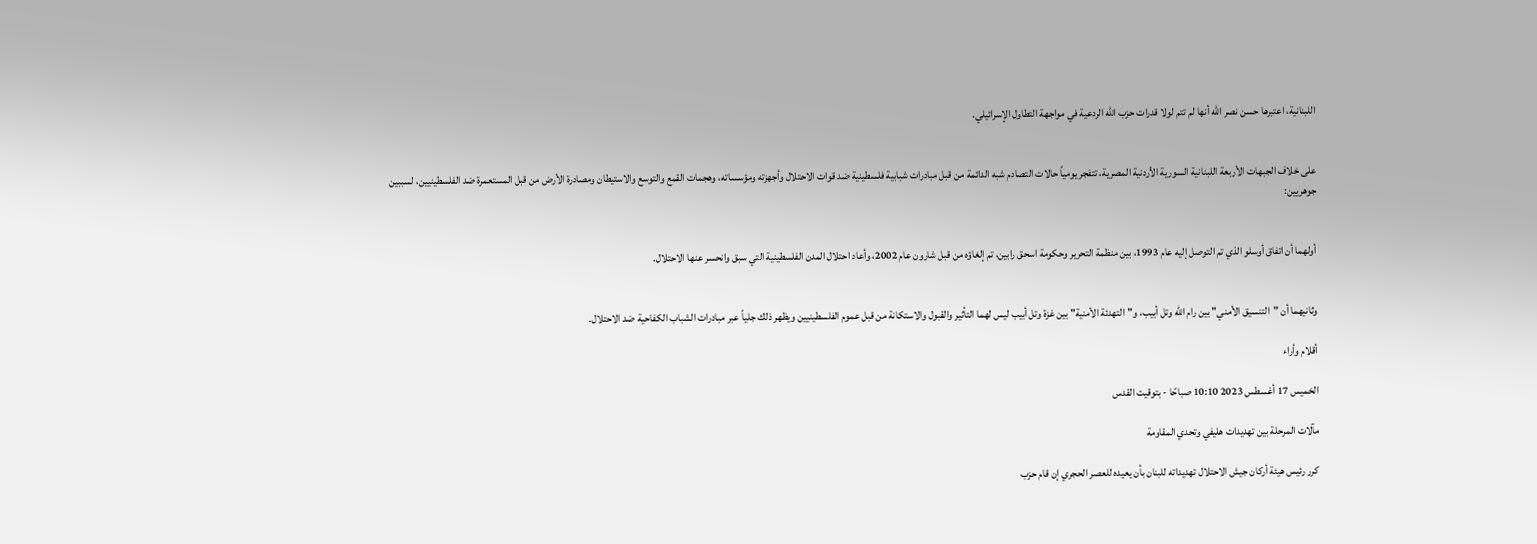اللبنانية، اعتبرها حسن نصر الله أنها لم تتم لولا قدرات حزب الله الردعية في مواجهة التطاول الإسرائيلي.


على خلاف الجبهات الأربعة اللبنانية السورية الأردنية المصرية، تتفجر يومياً حالات التصادم شبه الدائمة من قبل مبادرات شبابية فلسطينية ضد قوات الاحتلال وأجهزته ومؤسساته، وهجمات القمع والتوسع والاستيطان ومصادرة الأرض من قبل المستعمرة ضد الفلسطينيين، لسببين جوهريين:


أولهما أن اتفاق أوسلو الذي تم التوصل إليه عام 1993، بين منظمة التحرير وحكومة اسحق رابين، تم إلغاؤه من قبل شارون عام 2002، وأعاد احتلال المدن الفلسطينية التي سبق وانحسر عنها الاحتلال.


وثانيهما أن "التنسيق الأمني" بين رام الله وتل أبيب، و"التهدئة الأمنية" بين غزة وتل أبيب ليس لهما التأثير والقبول والاستكانة من قبل عموم الفلسطينيين ويظهر ذلك جلياً عبر مبادرات الشباب الكفاحية ضد الاحتلال.

أقلام وأراء

الخميس 17 أغسطس 2023 10:10 صباحًا - بتوقيت القدس

مآلات المرحلة بين تهديدات هليفي وتحدي المقاومة

كرر رئيس هيئة أركان جيش الاحتلال تهديداته للبنان بأن يعيده للعصر الحجري إن قام حزب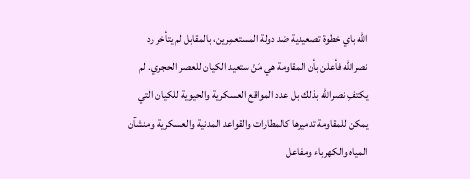الله باي خطوة تصعيدية ضد دولة المستعمِرين، بالمقابل لم يتأخر رد نصرالله فأعلن بأن المقاومة هي مَنْ ستعيد الكيان للعصر الحجري. لم يكتفِ نصرالله بذلك بل عدد المواقع العسكرية والحيوية للكيان التي يمكن للمقاومة تدميرها كالمطارات والقواعد المدنية والعسكرية ومنشآن المياه والكهرباء ومفاعل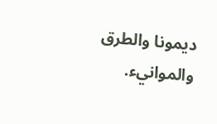ديمونا والطرق والموانيء.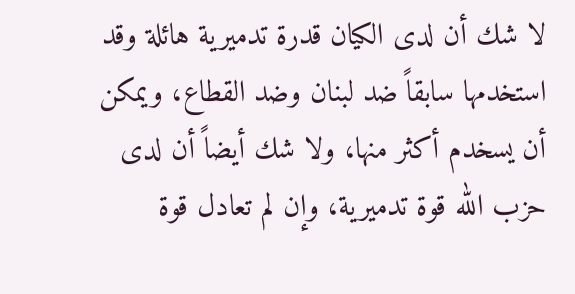لا شك أن لدى الكيان قدرة تدميرية هائلة وقد استخدمها سابقاً ضد لبنان وضد القطاع، ويمكن أن يسخدم أكثر منها، ولا شك أيضاً أن لدى حزب الله قوة تدميرية، وإن لم تعادل قوة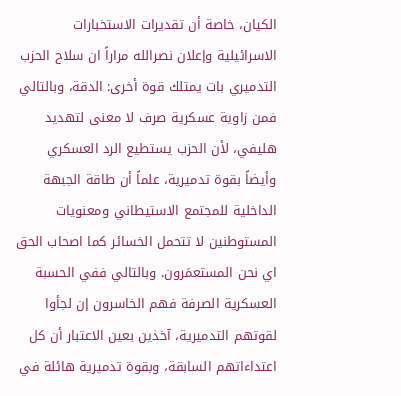الكيان، خاصة أن تقديرات الاستخبارات الاسرائيلية وإعلان نصرالله مراراً ان سلاح الحزب التدميري بات يمتلك قوة أخرى: الدقة، وبالتالي فمن زاوية عسكرية صرف لا معنى لتهديد هليفي، لأن الحزب يستطيع الرد العسكري وأيضاً بقوة تدميرية، علماً أن طاقة الجبهة الداخلية للمجتمع الاستيطاني ومعنويات المستوطنين لا تتحمل الخسائر كما اصحاب الحق اي نحن المستعمَرون. وبالتالي ففي الحسبة العسكرية الصرفة فهم الخاسرون إن لجأوا لقوتهم التدميرية، آخذين بعين الاعتبار أن كل اعتداءاتهم السابقة، وبقوة تدميرية هائلة في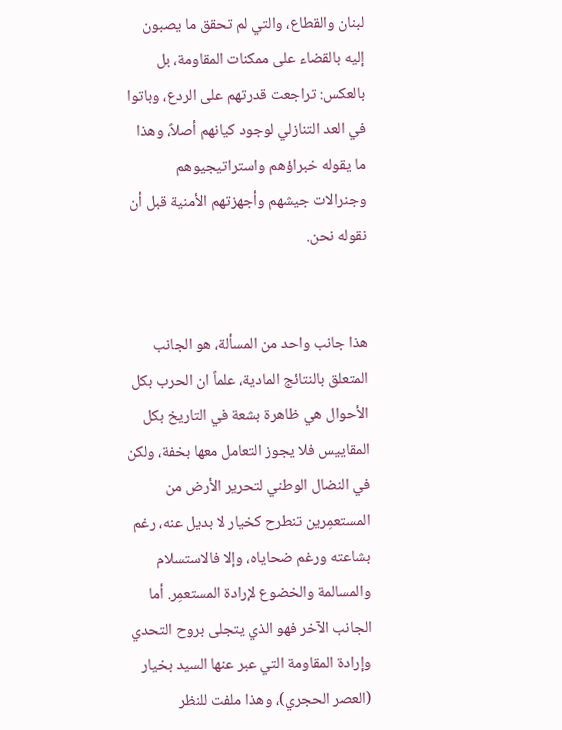لبنان والقطاع، والتي لم تحقق ما يصبون إليه بالقضاء على ممكنات المقاومة، بل بالعكس: تراجعت قدرتهم على الردع، وباتوا في العد التنازلي لوجود كيانهم أصلاً، وهذا ما يقوله خبراؤهم واستراتيجيوهم وجنرالات جيشهم وأجهزتهم الأمنية قبل أن نقوله نحن.


هذا جانب واحد من المسألة، هو الجانب المتعلق بالنتائج المادية، علماً ان الحرب بكل الأحوال هي ظاهرة بشعة في التاريخ بكل المقاييس فلا يجوز التعامل معها بخفة، ولكن في النضال الوطني لتحرير الأرض من المستعمِرين تنطرح كخيار لا بديل عنه، رغم بشاعته ورغم ضحاياه، وإلا فالاستسلام والمسالمة والخضوع لإرادة المستعمِر. أما الجانب الآخر فهو الذي يتجلى بروح التحدي وإرادة المقاومة التي عبر عنها السيد بخيار (العصر الحجري)، وهذا ملفت للنظر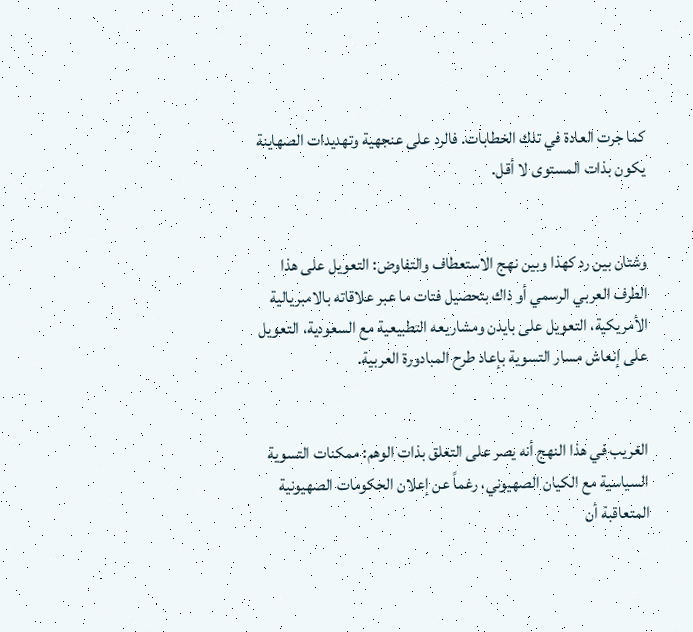كما جرت العادة في تلك الخطابات. فالرد على عنجهية وتهديدات الصهاينة يكون بذات المستوى لا أقل.


وشتان بين رد كهذا وبين نهج الاستعطاف والتفاوض: التعويل على هذا الطرف العربي الرسمي أو ذاك بتحصيل فتات ما عبر علاقاته بالامبريالية الأمريكية، التعويل على بايدن ومشاريعه التطبيعية مع السعودية، التعويل على إنعاش مسار التسوية بإعاد طرح المبادورة العربية.


الغريب في هذا النهج أنه يصر على التعلق بذات الوهم: ممكنات التسوية السياسية مع الكيان الصهيوني، رغماً عن إعلان الحكومات الصهيونية المتعاقبة أن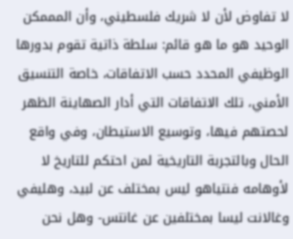لا تفاوض لأن لا شريك فلسطيني، وأن المممكن الوحيد هو ما هو قائم: سلطة ذاتية تقوم بدورها الوظيفي المحدد حسب الاتفاقات، خاصة التنسيق الأمني، تلك الاتفاقات التي أدار الصهاينة الظهر لحصتهم فيها، وتوسيع الاستيطان، وفي واقع الحال وبالتجربة التاريخية لمن احتكم للتاريخ لا لأوهامه فنتياهو ليس بمختلف عن لبيد، وهليفي وغالانت ليسا بمختلفين عن غانتس- وهل نحن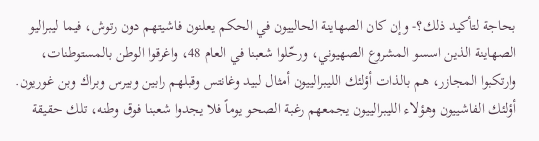بحاجة لتأكيد ذلك؟- وإن كان الصهاينة الحالييون في الحكم يعلنون فاشيتهم دون رتوش، فيما ليبراليو الصهاينة الذين اسسو المشروع الصهيوني، ورحّلوا شعبنا في العام 48، واغرقوا الوطن بالمستوطنات، وارتكبوا المجازر، هم بالذات أؤلئك الليبرالييون أمثال لبيد وغانتس وقبلهم رابين وبيرس وبراك وبن غوريون. أؤلئك الفاشييون وهؤلاء الليبرالييون يجمعهم رغبة الصحو يوماً فلا يجدوا شعبنا فوق وطنه، تلك حقيقة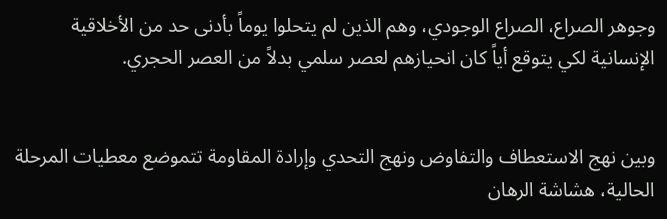وجوهر الصراع، الصراع الوجودي، وهم الذين لم يتحلوا يوماً بأدنى حد من الأخلاقية الإنسانية لكي يتوقع أياً كان انحيازهم لعصر سلمي بدلاً من العصر الحجري.


وبين نهج الاستعطاف والتفاوض ونهج التحدي وإرادة المقاومة تتموضع معطيات المرحلة الحالية، هشاشة الرهان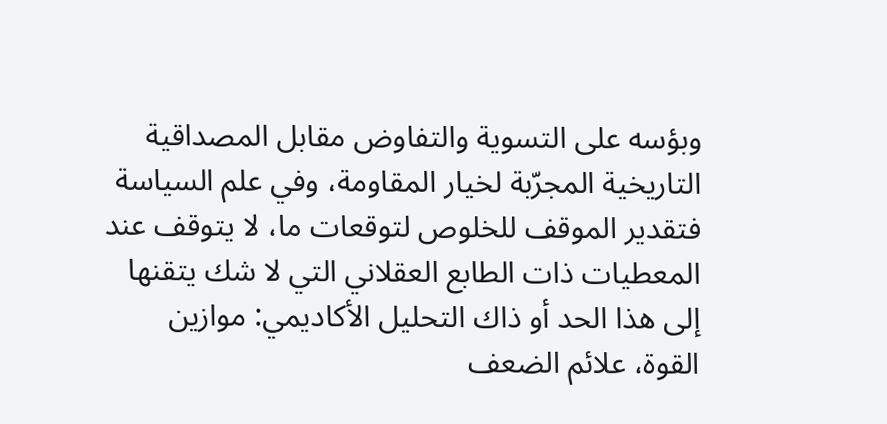وبؤسه على التسوية والتفاوض مقابل المصداقية التاريخية المجرّبة لخيار المقاومة، وفي علم السياسة فتقدير الموقف للخلوص لتوقعات ما، لا يتوقف عند المعطيات ذات الطابع العقلاني التي لا شك يتقنها إلى هذا الحد أو ذاك التحليل الأكاديمي: موازين القوة، علائم الضعف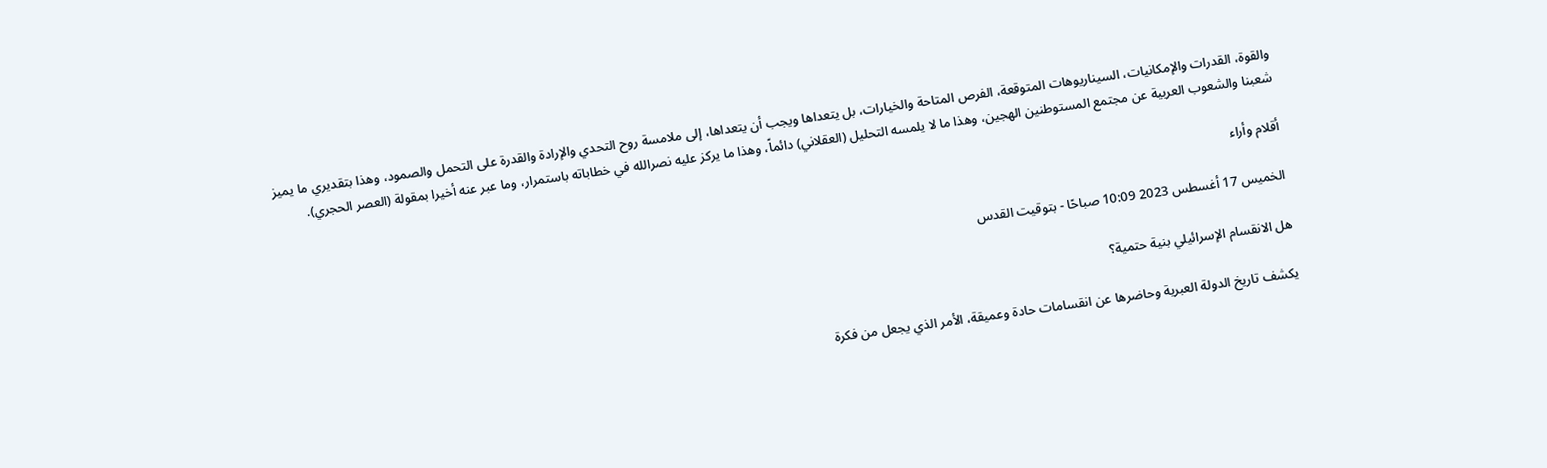والقوة، القدرات والإمكانيات، السيناريوهات المتوقعة، الفرص المتاحة والخيارات، بل يتعداها ويجب أن يتعداها، إلى ملامسة روح التحدي والإرادة والقدرة على التحمل والصمود، وهذا بتقديري ما يميز شعبنا والشعوب العربية عن مجتمع المستوطنين الهجين، وهذا ما لا يلمسه التحليل (العقلاني) دائماً، وهذا ما يركز عليه نصرالله في خطاباته باستمرار، وما عبر عنه أخيرا بمقولة (العصر الحجري).

أقلام وأراء

الخميس 17 أغسطس 2023 10:09 صباحًا - بتوقيت القدس

هل الانقسام الإسرائيلي بنية حتمية؟

يكشف تاريخ الدولة العبرية وحاضرها عن انقسامات حادة وعميقة، الأمر الذي يجعل من فكرة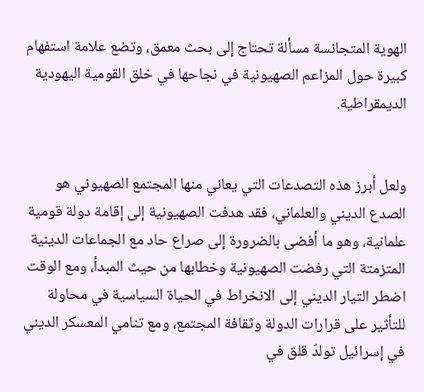الهوية المتجانسة مسألة تحتاج إلى بحث معمق، وتضع علامة استفهام كبيرة حول المزاعم الصهيونية في نجاحها في خلق القومية اليهودية الديمقراطية.


ولعل أبرز هذه التصدعات التي يعاني منها المجتمع الصهيوني هو الصدع الديني والعلماني، فقد هدفت الصهيونية إلى إقامة دولة قومية علمانية، وهو ما أفضى بالضرورة إلى صراع حاد مع الجماعات الدينية المتزمتة التي رفضت الصهيونية وخطابها من حيث المبدأ، ومع الوقت اضطر التيار الديني إلى الانخراط في الحياة السياسية في محاولة للتأثير على قرارات الدولة وثقافة المجتمع، ومع تنامي المعسكر الديني في إسرائيل تولدّ قلق في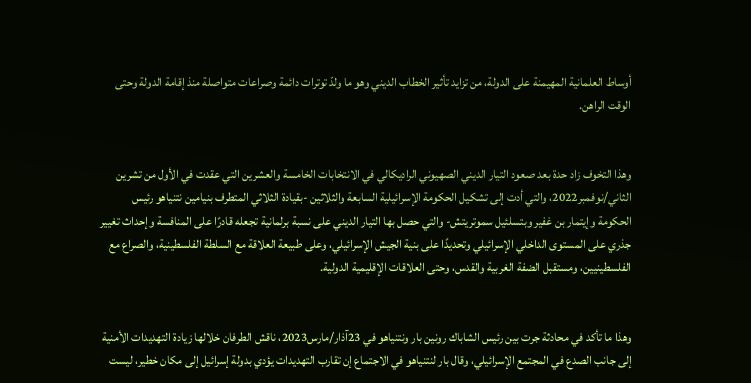أوساط العلمانية المهيمنة على الدولة، من تزايد تأثير الخطاب الديني وهو ما ولدّ توترات دائمة وصراعات متواصلة منذ إقامة الدولة وحتى الوقت الراهن.


وهذا التخوف زاد حدة بعد صعود التيار الديني الصهيوني الراديكالي في الانتخابات الخامسة والعشرين التي عقدت في الأول من تشرين الثاني/نوفمبر2022، والتي أدت إلى تشكيل الحكومة الإسرائيلية السابعة والثلاثين -بقيادة الثلاثي المتطرف بنيامين نتنياهو رئيس الحكومة وإيتمار بن غفير وبتسلئيل سموتريتش- والتي حصل بها التيار الديني على نسبة برلمانية تجعله قادرًا على المنافسة وإحداث تغيير جذري على المستوى الداخلي الإسرائيلي وتحديدًا على بنية الجيش الإسرائيلي، وعلى طبيعة العلاقة مع السلطة الفلسطينية، والصراع مع الفلسطينيين، ومستقبل الضفة الغربية والقدس، وحتى العلاقات الإقليمية الدولية.


وهذا ما تأكد في محادثة جرت بين رئيس الشاباك رونين بار ونتنياهو في 23آذار/مارس2023، ناقش الطرفان خلالها زيادة التهديدات الأمنية إلى جانب الصدع في المجتمع الإسرائيلي، وقال بار لنتنياهو في الاجتماع إن تقارب التهديدات يؤدي بدولة إسرائيل إلى مكان خطير، ليست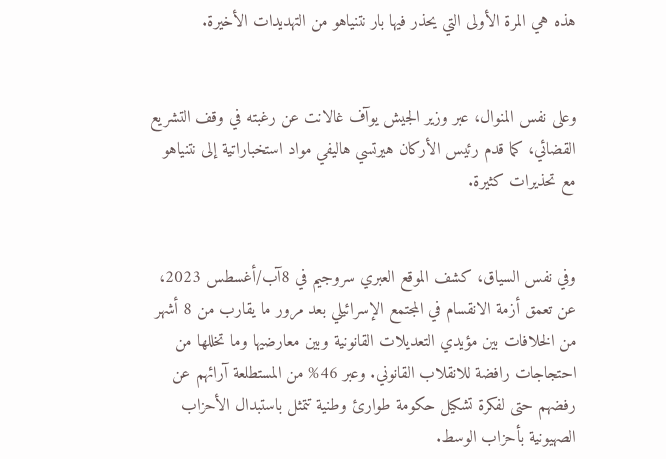هذه هي المرة الأولى التي يحذر فيها بار نتنياهو من التهديدات الأخيرة.


وعلى نفس المنوال، عبر وزير الجيش يوآف غالانت عن رغبته في وقف التشريع القضائي، كما قدم رئيس الأركان هيرتسي هاليفي مواد استخباراتية إلى نتنياهو مع تحذيرات كثيرة.


وفي نفس السياق، كشف الموقع العبري سروجيم في 8آب/أغسطس 2023، عن تعمق أزمة الانقسام في المجتمع الإسرائيلي بعد مرور ما يقارب من 8 أشهر من الخلافات بين مؤيدي التعديلات القانونية وبين معارضيها وما تخللها من احتجاجات رافضة للانقلاب القانوني. وعبر 46% من المستطلعة آرائهم عن رفضهم حتى لفكرة تشكيل حكومة طوارئ وطنية تتمثل باستبدال الأحزاب الصهيونية بأحزاب الوسط.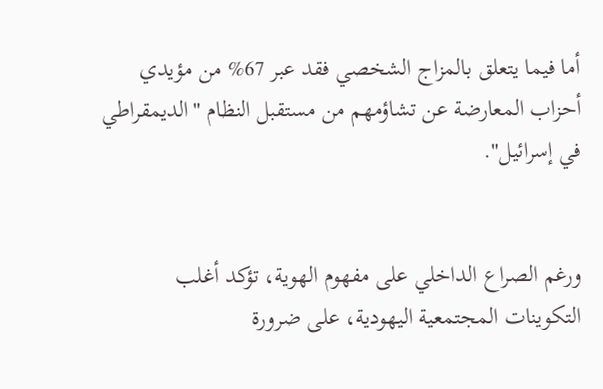أما فيما يتعلق بالمزاج الشخصي فقد عبر 67% من مؤيدي أحزاب المعارضة عن تشاؤمهم من مستقبل النظام "الديمقراطي في إسرائيل".


ورغم الصراع الداخلي على مفهوم الهوية، تؤكد أغلب التكوينات المجتمعية اليهودية، على ضرورة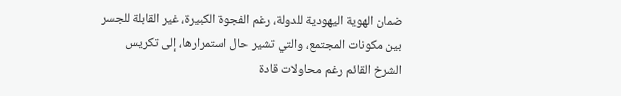ضمان الهوية اليهودية للدولة، رغم الفجوة الكبيرة، غير القابلة للجسر بين مكونات المجتمع، والتي تشير حال استمرارها، إلى تكريس الشرخ القائم رغم محاولات قادة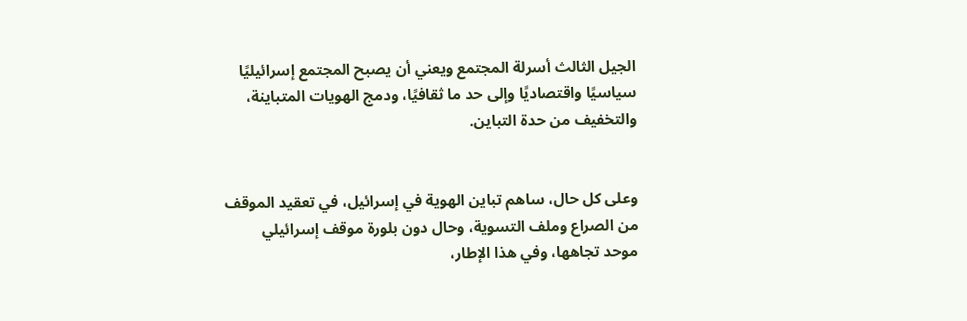الجيل الثالث أسرلة المجتمع ويعني أن يصبح المجتمع إسرائيليًا سياسيًا واقتصاديًا وإلى حد ما ثقافيًا، ودمج الهويات المتباينة، والتخفيف من حدة التباين.


وعلى كل حال، ساهم تباين الهوية في إسرائيل، في تعقيد الموقف من الصراع وملف التسوية، وحال دون بلورة موقف إسرائيلي موحد تجاهها، وفي هذا الإطار،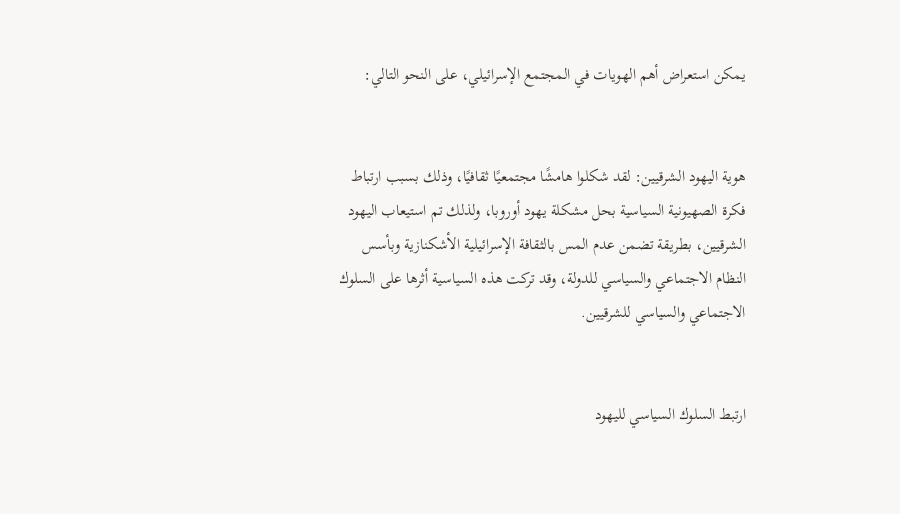يمكن استعراض أهم الهويات في المجتمع الإسرائيلي، على النحو التالي:


هوية اليهود الشرقيين: لقد شكلوا هامشًا مجتمعيًا ثقافيًا، وذلك بسبب ارتباط فكرة الصهيونية السياسية بحل مشكلة يهود أوروبا، ولذلك تم استيعاب اليهود الشرقيين، بطريقة تضمن عدم المس بالثقافة الإسرائيلية الأشكنازية وبأسس النظام الاجتماعي والسياسي للدولة، وقد تركت هذه السياسية أثرها على السلوك الاجتماعي والسياسي للشرقيين.


ارتبط السلوك السياسي لليهود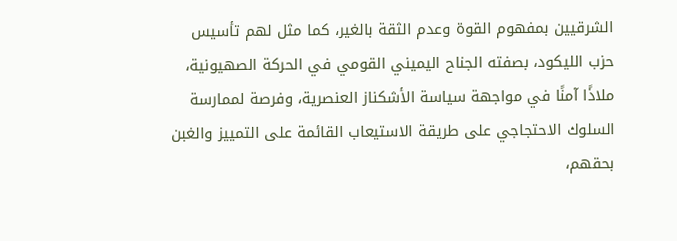الشرقيين بمفهوم القوة وعدم الثقة بالغير، كما مثل لهم تأسيس حزب الليكود، بصفته الجناح اليميني القومي في الحركة الصهيونية، ملاذًا آمنًا في مواجهة سياسة الأشكناز العنصرية، وفرصة لممارسة السلوك الاحتجاجي على طريقة الاستيعاب القائمة على التمييز والغبن بحقهم،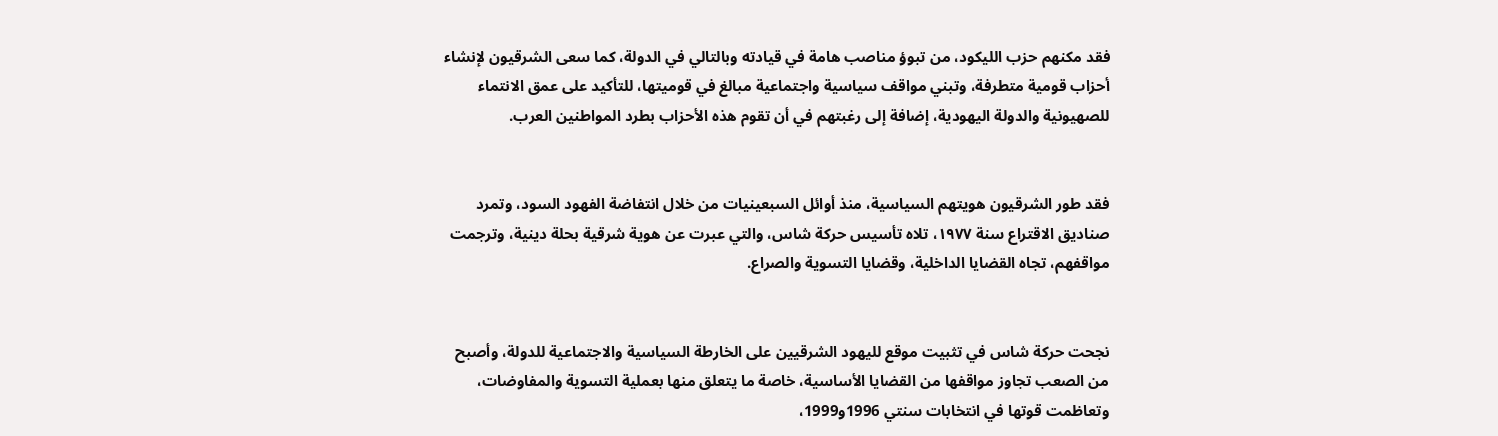فقد مكنهم حزب الليكود، من تبوؤ مناصب هامة في قيادته وبالتالي في الدولة، كما سعى الشرقيون لإنشاء أحزاب قومية متطرفة، وتبني مواقف سياسية واجتماعية مبالغ في قوميتها، للتأكيد على عمق الانتماء للصهيونية والدولة اليهودية، إضافة إلى رغبتهم في أن تقوم هذه الأحزاب بطرد المواطنين العرب.


فقد طور الشرقيون هويتهم السياسية، منذ أوائل السبعينيات من خلال انتفاضة الفهود السود، وتمرد صناديق الاقتراع سنة ١٩٧٧، تلاه تأسيس حركة شاس، والتي عبرت عن هوية شرقية بحلة دينية، وترجمت مواقفهم، تجاه القضايا الداخلية، وقضايا التسوية والصراع.


نجحت حركة شاس في تثبيت موقع لليهود الشرقيين على الخارطة السياسية والاجتماعية للدولة، وأصبح من الصعب تجاوز مواقفها من القضايا الأساسية، خاصة ما يتعلق منها بعملية التسوية والمفاوضات، وتعاظمت قوتها في انتخابات سنتي 1996و1999،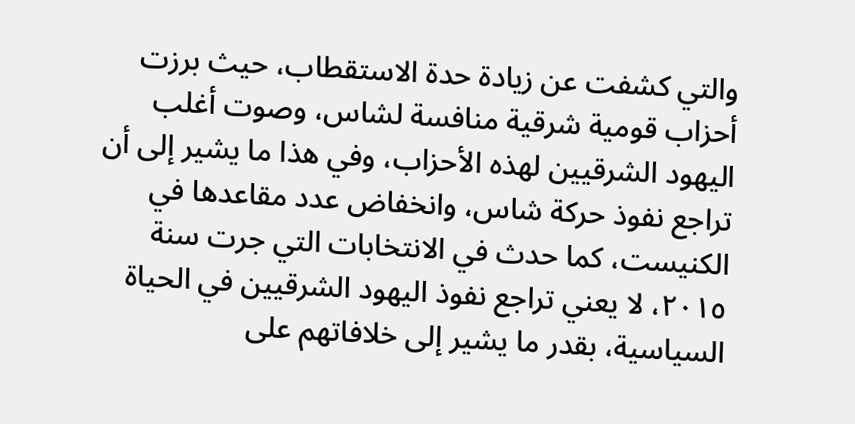والتي كشفت عن زيادة حدة الاستقطاب، حيث برزت أحزاب قومية شرقية منافسة لشاس، وصوت أغلب اليهود الشرقيين لهذه الأحزاب، وفي هذا ما يشير إلى أن تراجع نفوذ حركة شاس، وانخفاض عدد مقاعدها في الكنيست، كما حدث في الانتخابات التي جرت سنة ٢٠١٥، لا يعني تراجع نفوذ اليهود الشرقيين في الحياة السياسية، بقدر ما يشير إلى خلافاتهم على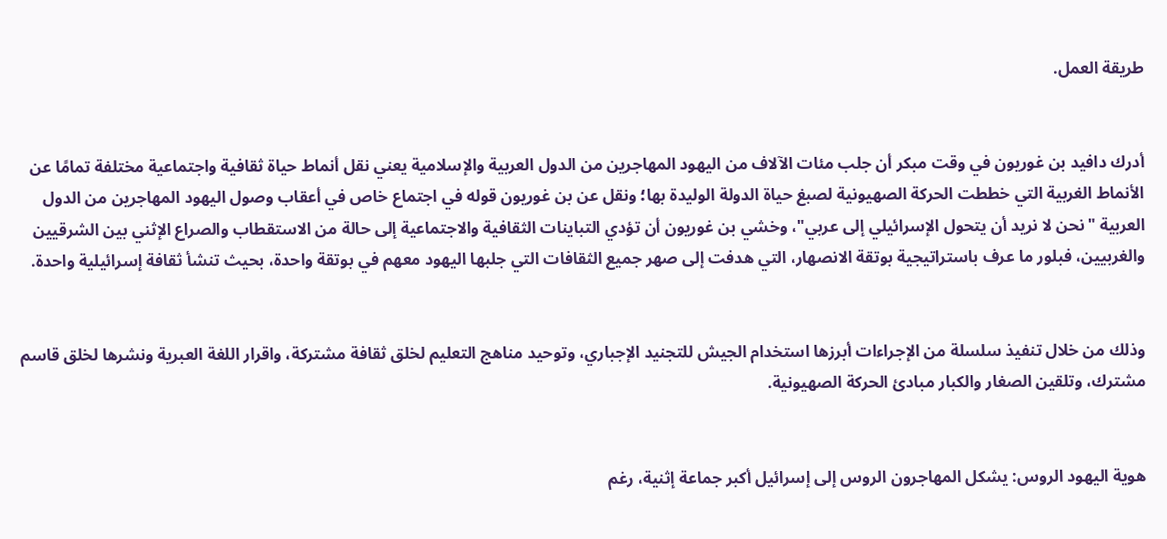طريقة العمل.


أدرك دافيد بن غوريون في وقت مبكر أن جلب مئات الآلاف من اليهود المهاجرين من الدول العربية والإسلامية يعني نقل أنماط حياة ثقافية واجتماعية مختلفة تمامًا عن الأنماط الغربية التي خططت الحركة الصهيونية لصبغ حياة الدولة الوليدة بها؛ ونقل عن بن غوريون قوله في اجتماع خاص في أعقاب وصول اليهود المهاجرين من الدول العربية "نحن لا نريد أن يتحول الإسرائيلي إلى عربي"، وخشي بن غوريون أن تؤدي التباينات الثقافية والاجتماعية إلى حالة من الاستقطاب والصراع الإثني بين الشرقيين والغربيين، فبلور ما عرف باستراتيجية بوتقة الانصهار، التي هدفت إلى صهر جميع الثقافات التي جلبها اليهود معهم في بوتقة واحدة، بحيث تنشأ ثقافة إسرائيلية واحدة.


وذلك من خلال تنفيذ سلسلة من الإجراءات أبرزها استخدام الجيش للتجنيد الإجباري، وتوحيد مناهج التعليم لخلق ثقافة مشتركة، واقرار اللغة العبرية ونشرها لخلق قاسم مشترك، وتلقين الصغار والكبار مبادئ الحركة الصهيونية.


هوية اليهود الروس: يشكل المهاجرون الروس إلى إسرائيل أكبر جماعة إثنية، رغم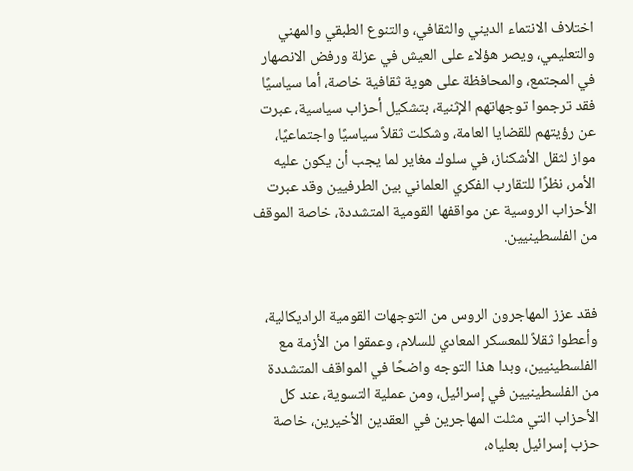اختلاف الانتماء الديني والثقافي، والتنوع الطبقي والمهني والتعليمي، ويصر هؤلاء على العيش في عزلة ورفض الانصهار في المجتمع، والمحافظة على هوية ثقافية خاصة، أما سياسيًا فقد ترجموا توجهاتهم الإثنية، بتشكيل أحزاب سياسية، عبرت عن رؤيتهم للقضايا العامة، وشكلت ثقلاً سياسيًا واجتماعيًا، مواز لثقل الأشكناز، في سلوك مغاير لما يجب أن يكون عليه الأمر، نظرًا للتقارب الفكري العلماني بين الطرفيين وقد عبرت الأحزاب الروسية عن مواقفها القومية المتشددة، خاصة الموقف من الفلسطينيين.


فقد عزز المهاجرون الروس من التوجهات القومية الراديكالية، وأعطوا ثقلاً للمعسكر المعادي للسلام، وعمقوا من الأزمة مع الفلسطينيين، وبدا هذا التوجه واضحًا في المواقف المتشددة من الفلسطينيين في إسرائيل، ومن عملية التسوية، عند كل الأحزاب التي مثلت المهاجرين في العقدين الأخيرين، خاصة حزب إسرائيل بعلياه،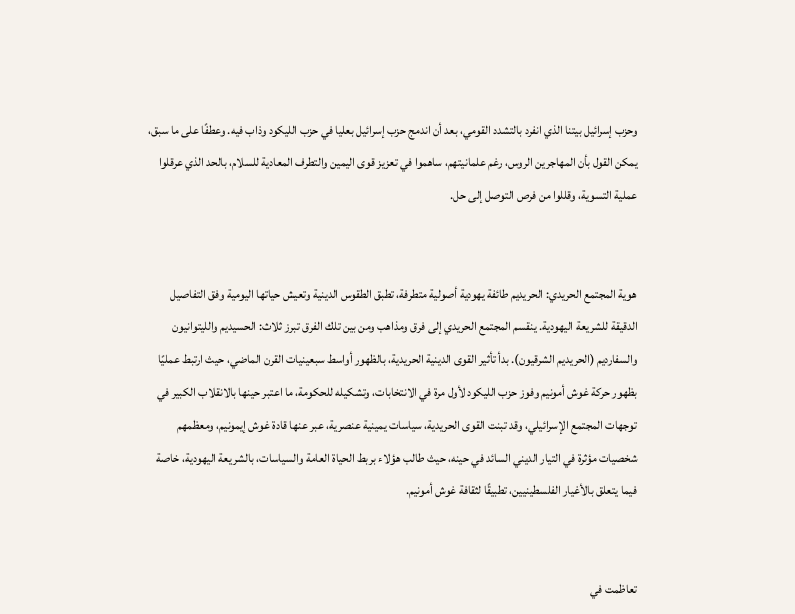وحزب إسرائيل بيتنا الذي انفرد بالتشدد القومي، بعد أن اندمج حزب إسرائيل بعليا في حزب الليكود وذاب فيه. وعطفًا على ما سبق، يمكن القول بأن المهاجرين الروس، رغم علمانيتهم، ساهموا في تعزيز قوى اليمين والتطرف المعادية للسلام، بالحد الذي عرقلوا عملية التسوية، وقللوا من فرص التوصل إلى حل.


هوية المجتمع الحريدي: الحريديم طائفة يهودية أصولية متطرفة، تطبق الطقوس الدينية وتعيش حياتها اليومية وفق التفاصيل الدقيقة للشريعة اليهودية. ينقسم المجتمع الحريدي إلى فرق ومذاهب ومن بين تلك الفرق تبرز ثلاث: الحسيديم والليتوانيون والسفارديم (الحريديم الشرقيون). بدأ تأثير القوى الدينية الحريدية، بالظهور أواسط سبعينيات القرن الماضي، حيث ارتبط عمليًا بظهور حركة غوش أمونيم وفوز حزب الليكود لأول مرة في الانتخابات، وتشكيله للحكومة، ما اعتبر حينها بالانقلاب الكبير في توجهات المجتمع الإسرائيلي، وقد تبنت القوى الحريدية، سياسات يمينية عنصرية، عبر عنها قادة غوش إيمونيم، ومعظمهم شخصيات مؤثرة في التيار الديني السائد في حينه، حيث طالب هؤلاء بربط الحياة العامة والسياسات، بالشريعة اليهودية، خاصة فيما يتعلق بالأغيار الفلسطينيين، تطبيقًا لثقافة غوش أمونيم.


تعاظمت في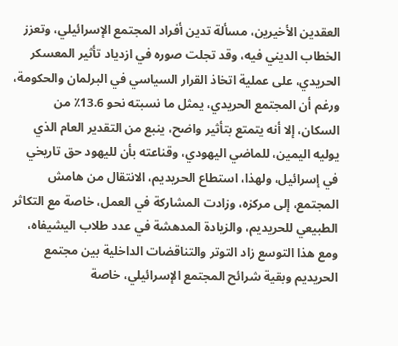العقدين الأخيرين، مسألة تدين أفراد المجتمع الإسرائيلي، وتعزز الخطاب الديني فيه، وقد تجلت صوره في ازدياد تأثير المعسكر الحريدي، على عملية اتخاذ القرار السياسي في البرلمان والحكومة، ورغم أن المجتمع الحريدي، يمثل ما نسبته نحو 13.6٪ من السكان، إلا أنه يتمتع بتأثير واضح، ينبع من التقدير العام الذي يوليه اليمين، للماضي اليهودي، وقناعته بأن لليهود حق تاريخي في إسرائيل، ولهذا، استطاع الحريديم، الانتقال من هامش المجتمع، إلى مركزه، وزادت المشاركة في العمل، خاصة مع التكاثر الطبيعي للحريديم، والزيادة المدهشة في عدد طلاب اليشيفاه، ومع هذا التوسع زاد التوتر والتناقضات الداخلية بين مجتمع الحريديم وبقية شرائح المجتمع الإسرائيلي، خاصة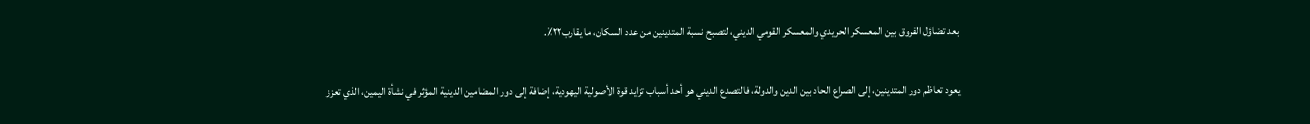بعد تضاؤل الفروق بين المعسكر الحريدي والمعسكر القومي الديني، لتصبح نسبة المتدينين من عدد السكان، ما يقارب٢٢٪.

يعود تعاظم دور المتدينين، إلى الصراع الحاد بين الدين والدولة، فالتصدع الديني هو أحد أسباب تزايد قوة الأصولية اليهودية، إضافة إلى دور المضامين الدينية المؤثر في نشأة اليمين، الذي تعزز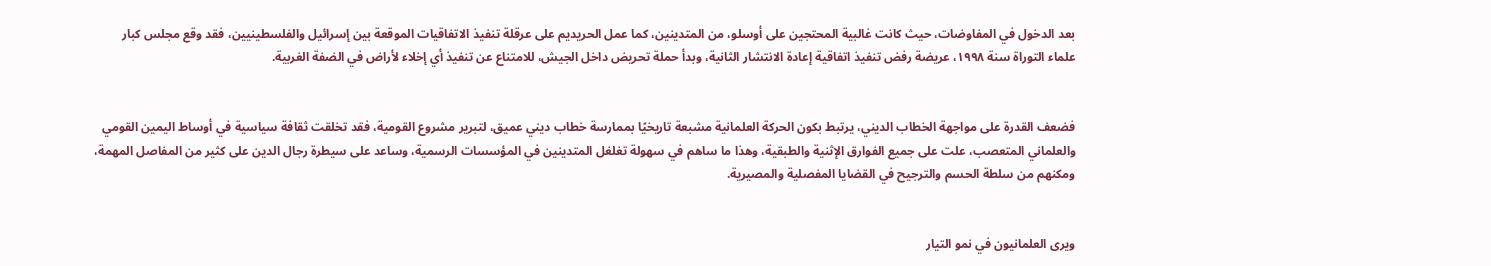بعد الدخول في المفاوضات، حيث كانت غالبية المحتجين على أوسلو، من المتدينين، كما عمل الحريديم على عرقلة تنفيذ الاتفاقيات الموقعة بين إسرائيل والفلسطينيين، فقد وقع مجلس كبار علماء التوراة سنة ١٩٩٨، عريضة رفض تنفيذ اتفاقية إعادة الانتشار الثانية، وبدأ حملة تحريض داخل الجيش، للامتناع عن تنفيذ أي إخلاء لأراض في الضفة الغربية.


فضعف القدرة على مواجهة الخطاب الديني، يرتبط بكون الحركة العلمانية مشبعة تاريخيًا بممارسة خطاب ديني عميق، لتبرير مشروع القومية، فقد تخلقت ثقافة سياسية في أوساط اليمين القومي والعلماني المتعصب، علت على جميع الفوارق الإثنية والطبقية، وهذا ما ساهم في سهولة تغلغل المتدينين في المؤسسات الرسمية، وساعد على سيطرة رجال الدين على كثير من المفاصل المهمة، ومكنهم من سلطة الحسم والترجيح في القضايا المفصلية والمصيرية.


ويرى العلمانيون في نمو التيار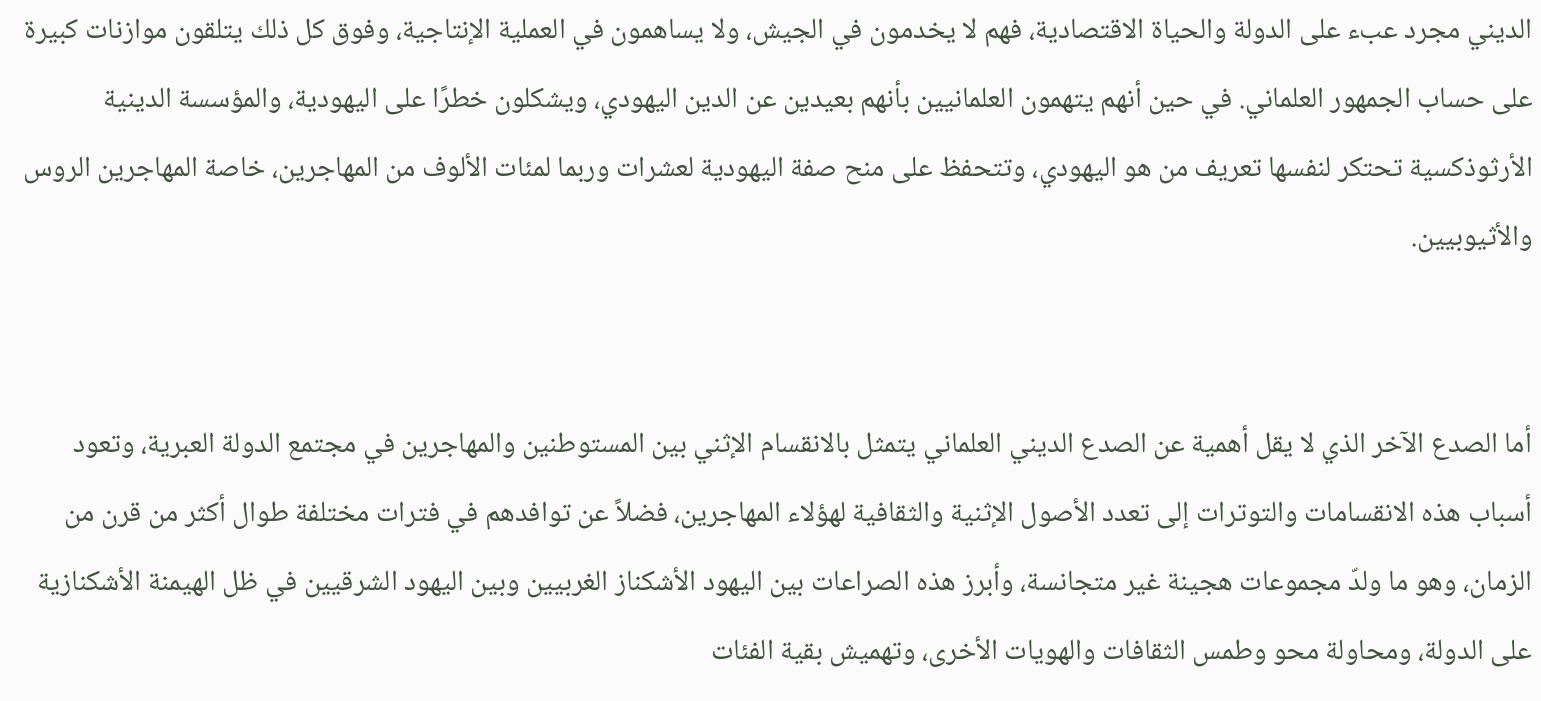الديني مجرد عبء على الدولة والحياة الاقتصادية، فهم لا يخدمون في الجيش، ولا يساهمون في العملية الإنتاجية، وفوق كل ذلك يتلقون موازنات كبيرة على حساب الجمهور العلماني. في حين أنهم يتهمون العلمانيين بأنهم بعيدين عن الدين اليهودي، ويشكلون خطرًا على اليهودية، والمؤسسة الدينية الأرثوذكسية تحتكر لنفسها تعريف من هو اليهودي، وتتحفظ على منح صفة اليهودية لعشرات وربما لمئات الألوف من المهاجرين، خاصة المهاجرين الروس والأثيوبيين.


أما الصدع الآخر الذي لا يقل أهمية عن الصدع الديني العلماني يتمثل بالانقسام الإثني بين المستوطنين والمهاجرين في مجتمع الدولة العبرية، وتعود أسباب هذه الانقسامات والتوترات إلى تعدد الأصول الإثنية والثقافية لهؤلاء المهاجرين، فضلاً عن توافدهم في فترات مختلفة طوال أكثر من قرن من الزمان، وهو ما ولدّ مجموعات هجينة غير متجانسة، وأبرز هذه الصراعات بين اليهود الأشكناز الغربيين وبين اليهود الشرقيين في ظل الهيمنة الأشكنازية على الدولة، ومحاولة محو وطمس الثقافات والهويات الأخرى، وتهميش بقية الفئات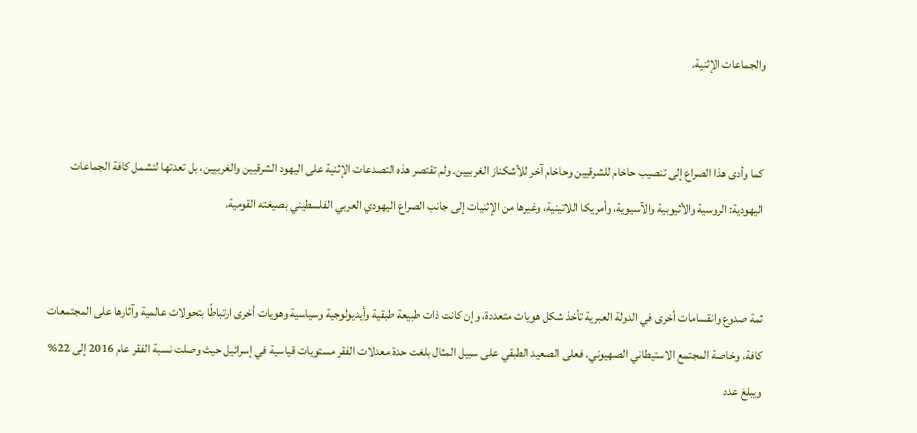والجماعات الإثنية.


كما وأدى هذا الصراع إلى تنصيب حاخام للشرقيين وحاخام آخر للأشكناز الغربيين. ولم تقتصر هذه التصدعات الإثنية على اليهود الشرقيين والغربيين، بل تعدتها لتشمل كافة الجماعات اليهودية: الروسية والأثيوبية والآسيوية، وأمريكا اللاتينية، وغيرها من الإثنيات إلى جانب الصراع اليهودي العربي الفلسطيني بصيغته القومية.


ثمة صدوع وانقسامات أخرى في الدولة العبرية تأخذ شكل هويات متعددة، وإن كانت ذات طبيعة طبقية وأيديولوجية وسياسية وهويات أخرى ارتباطًا بتحولات عالمية وآثارها على المجتمعات كافة، وخاصة المجتمع الاستيطاني الصهيوني. فعلى الصعيد الطبقي على سبيل المثال بلغت حدة معدلات الفقر مستويات قياسية في إسرائيل حيث وصلت نسبة الفقر عام 2016 إلى 22% ويبلغ عدد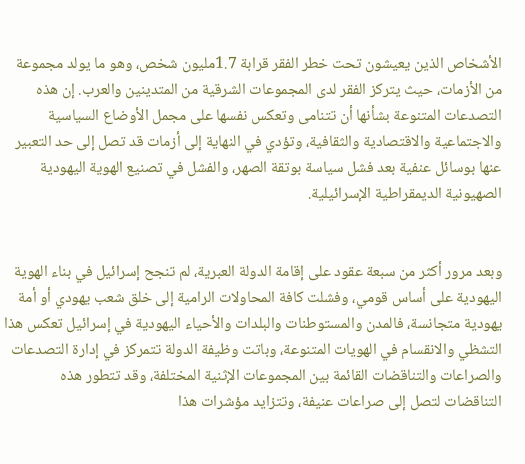الأشخاص الذين يعيشون تحت خطر الفقر قرابة 1.7مليون شخص، وهو ما يولد مجموعة من الأزمات، حيث يتركز الفقر لدى المجموعات الشرقية من المتدينين والعرب. إن هذه التصدعات المتنوعة بشأنها أن تتنامى وتعكس نفسها على مجمل الأوضاع السياسية والاجتماعية والاقتصادية والثقافية، وتؤدي في النهاية إلى أزمات قد تصل إلى حد التعبير عنها بوسائل عنفية بعد فشل سياسة بوتقة الصهر، والفشل في تصنيع الهوية اليهودية الصهيونية الديمقراطية الإسرائيلية.


وبعد مرور أكثر من سبعة عقود على إقامة الدولة العبرية، لم تنجح إسرائيل في بناء الهوية اليهودية على أساس قومي، وفشلت كافة المحاولات الرامية إلى خلق شعب يهودي أو أمة يهودية متجانسة، فالمدن والمستوطنات والبلدات والأحياء اليهودية في إسرائيل تعكس هذا التشظي والانقسام في الهويات المتنوعة، وباتت وظيفة الدولة تتمركز في إدارة التصدعات والصراعات والتناقضات القائمة بين المجموعات الإثنية المختلفة، وقد تتطور هذه التناقضات لتصل إلى صراعات عنيفة، وتتزايد مؤشرات هذا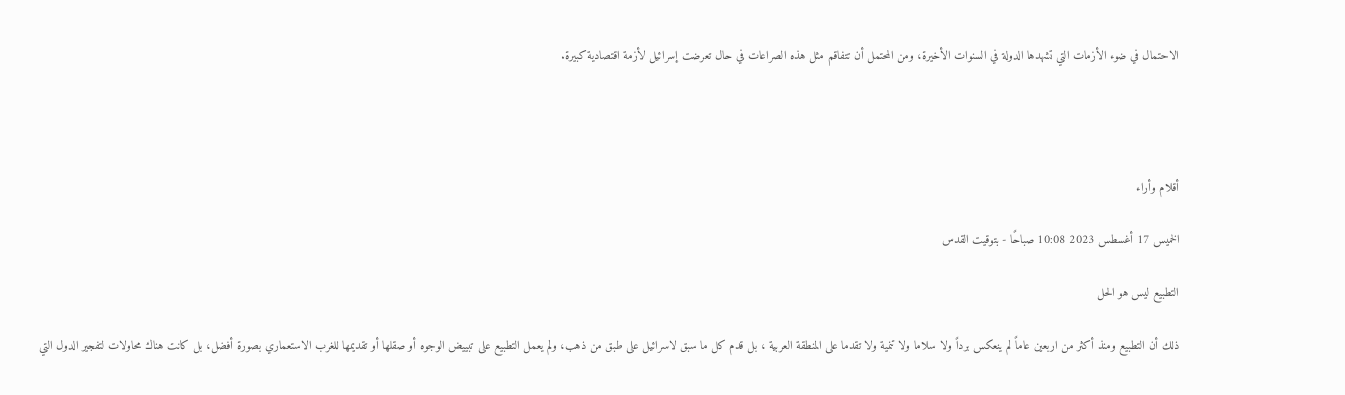الاحتمال في ضوء الأزمات التي تشهدها الدولة في السنوات الأخيرة، ومن المحتمل أن تتفاقم مثل هذه الصراعات في حال تعرضت إسرائيل لأزمة اقتصادية كبيرة.




أقلام وأراء

الخميس 17 أغسطس 2023 10:08 صباحًا - بتوقيت القدس

التطبيع ليس هو الحل

ذلك أن التطبيع ومنذ أكثر من اربعين عاماً لم ينعكس برداً ولا سلاما ولا تنمية ولا تقدما على المنطقة العربية ، بل قدم كل ما سبق لاسرائيل على طبق من ذهب، ولم يعمل التطبيع على تبييض الوجوه أو صقلها أو تقديمها للغرب الاستعماري بصورة أفضل، بل كانت هناك محاولات لتفجير الدول التي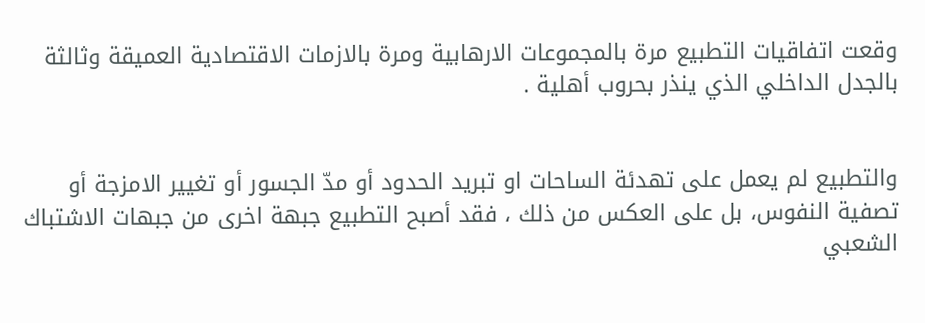وقعت اتفاقيات التطبيع مرة بالمجموعات الارهابية ومرة بالازمات الاقتصادية العميقة وثالثة بالجدل الداخلي الذي ينذر بحروب أهلية .


والتطبيع لم يعمل على تهدئة الساحات او تبريد الحدود أو مدّ الجسور أو تغيير الامزجة أو تصفية النفوس، بل على العكس من ذلك ، فقد أصبح التطبيع جبهة اخرى من جبهات الاشتباك الشعبي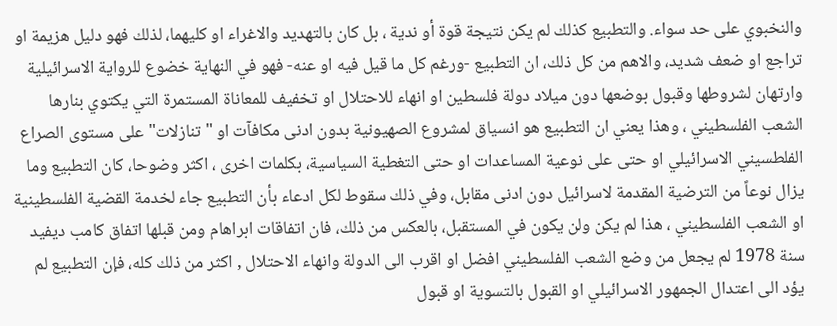والنخبوي على حد سواء. والتطبيع كذلك لم يكن نتيجة قوة أو ندية ، بل كان بالتهديد والاغراء او كليهما، لذلك فهو دليل هزيمة او تراجع او ضعف شديد، والاهم من كل ذلك، ان التطبيع -ورغم كل ما قيل فيه او عنه- فهو في النهاية خضوع للرواية الاسرائيلية وارتهان لشروطها وقبول بوضعها دون ميلاد دولة فلسطين او انهاء للاحتلال او تخفيف للمعاناة المستمرة التي يكتوي بنارها الشعب الفلسطيني ، وهذا يعني ان التطبيع هو انسياق لمشروع الصهيونية بدون ادنى مكافآت او "تنازلات" على مستوى الصراع الفلطسيني الاسرائيلي او حتى على نوعية المساعدات او حتى التغطية السياسية، بكلمات اخرى ، اكثر وضوحا، كان التطبيع وما يزال نوعاً من الترضية المقدمة لاسرائيل دون ادنى مقابل، وفي ذلك سقوط لكل ادعاء بأن التطبيع جاء لخدمة القضية الفلسطينية او الشعب الفلسطيني ، هذا لم يكن ولن يكون في المستقبل، بالعكس من ذلك، فان اتفاقات ابراهام ومن قبلها اتفاق كامب ديفيد سنة 1978 لم يجعل من وضع الشعب الفلسطيني افضل او اقرب الى الدولة وانهاء الاحتلال , اكثر من ذلك كله، فإن التطبيع لم يؤد الى اعتدال الجمهور الاسرائيلي او القبول بالتسوية او قبول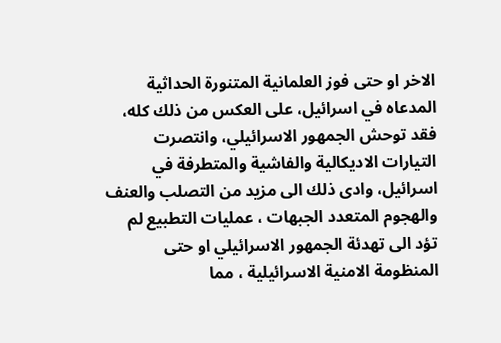الاخر او حتى فوز العلمانية المتنورة الحداثية المدعاه في اسرائيل، على العكس من ذلك كله، فقد توحش الجمهور الاسرائيلي، وانتصرت التيارات الاديكالية والفاشية والمتطرفة في اسرائيل، وادى ذلك الى مزيد من التصلب والعنف والهجوم المتعدد الجبهات ، عمليات التطبيع لم تؤد الى تهدئة الجمهور الاسرائيلي او حتى المنظومة الامنية الاسرائيلية ، مما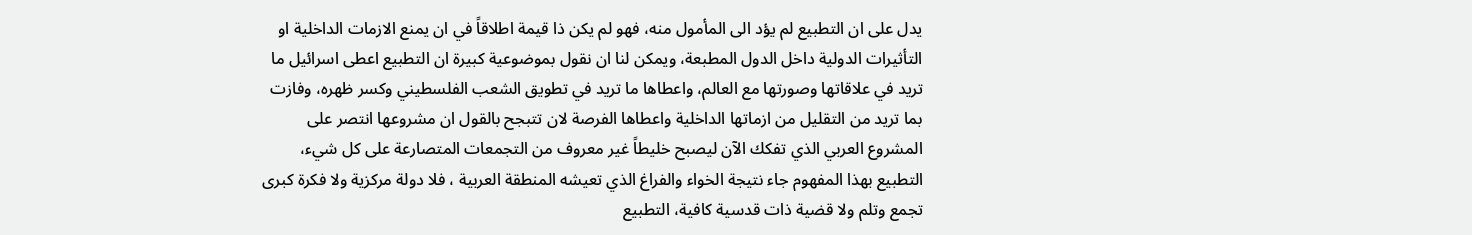يدل على ان التطبيع لم يؤد الى المأمول منه، فهو لم يكن ذا قيمة اطلاقاً في ان يمنع الازمات الداخلية او التأثيرات الدولية داخل الدول المطبعة، ويمكن لنا ان نقول بموضوعية كبيرة ان التطبيع اعطى اسرائيل ما تريد في علاقاتها وصورتها مع العالم، واعطاها ما تريد في تطويق الشعب الفلسطيني وكسر ظهره، وفازت بما تريد من التقليل من ازماتها الداخلية واعطاها الفرصة لان تتبجح بالقول ان مشروعها انتصر على المشروع العربي الذي تفكك الآن ليصبح خليطاً غير معروف من التجمعات المتصارعة على كل شيء، التطبيع بهذا المفهوم جاء نتيجة الخواء والفراغ الذي تعيشه المنطقة العربية ، فلا دولة مركزية ولا فكرة كبرى تجمع وتلم ولا قضية ذات قدسية كافية، التطبيع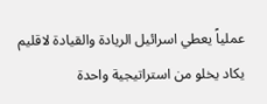عملياً يعطي اسرائيل الريادة والقيادة لاقليم يكاد يخلو من استراتيجية واحدة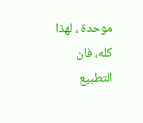موحدة ، لهذا كله، فان التطبيع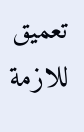تعميق للازمة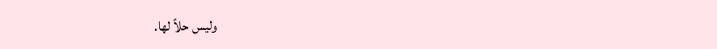وليس حلاً لها.